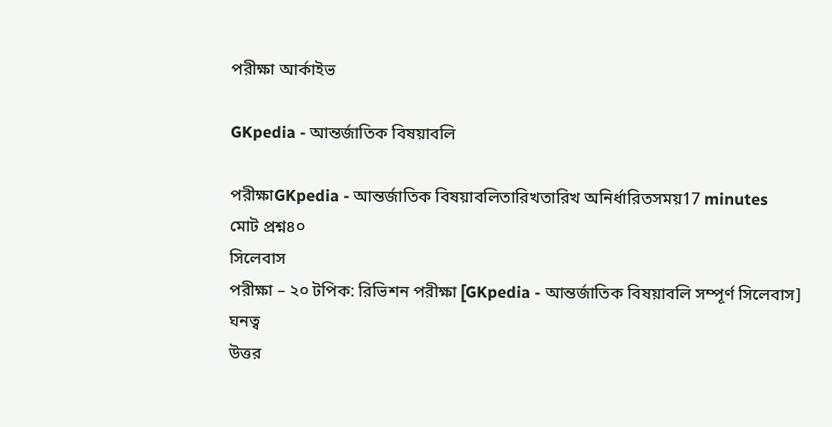পরীক্ষা আর্কাইভ

GKpedia - আন্তর্জাতিক বিষয়াবলি

পরীক্ষাGKpedia - আন্তর্জাতিক বিষয়াবলিতারিখতারিখ অনির্ধারিতসময়17 minutes
মোট প্রশ্ন৪০
সিলেবাস
পরীক্ষা – ২০ টপিক: রিভিশন পরীক্ষা [GKpedia - আন্তর্জাতিক বিষয়াবলি সম্পূর্ণ সিলেবাস]
ঘনত্ব
উত্তর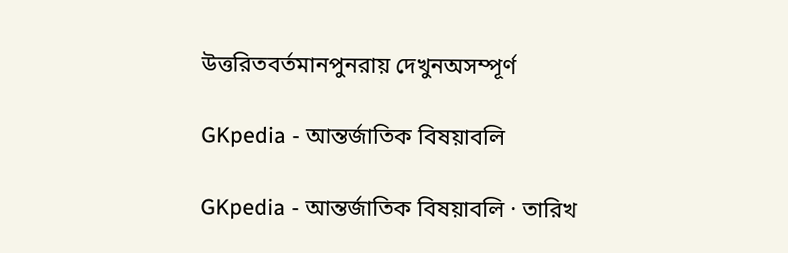উত্তরিতবর্তমানপুনরায় দেখুনঅসম্পূর্ণ

GKpedia - আন্তর্জাতিক বিষয়াবলি

GKpedia - আন্তর্জাতিক বিষয়াবলি · তারিখ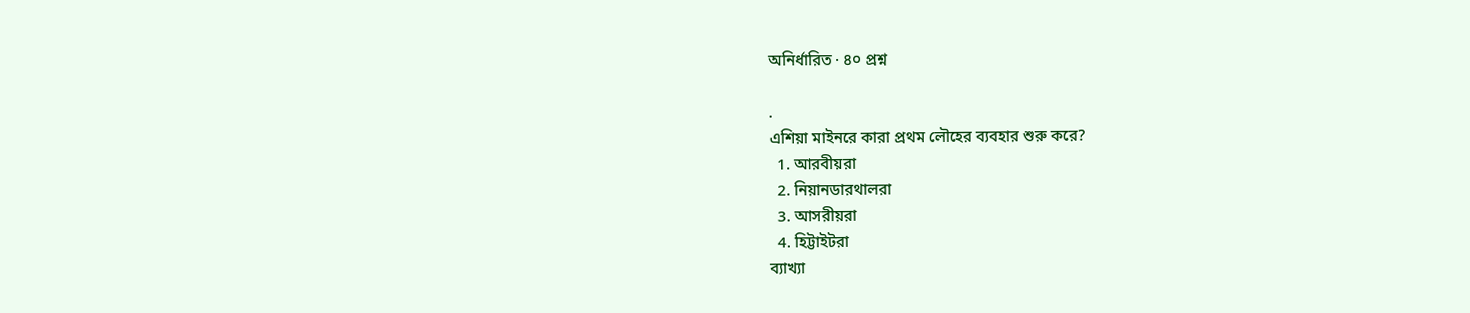অনির্ধারিত · ৪০ প্রশ্ন

.
এশিয়া মাইনরে কারা প্রথম লৌহের ব্যবহার শুরু করে?
  1. আরবীয়রা
  2. নিয়ানডারথালরা
  3. আসরীয়রা
  4. হিট্টাইটরা
ব্যাখ্যা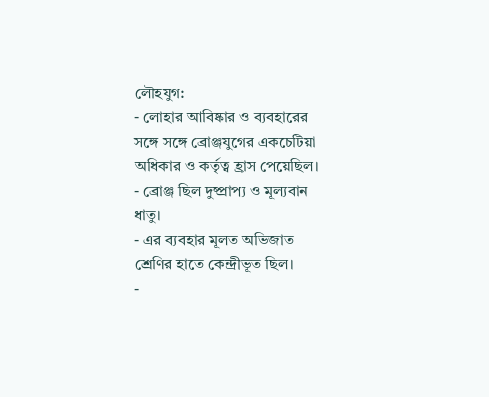লৌহযুগ:
- লোহার আবিষ্কার ও ব্যবহারের সঙ্গে সঙ্গে ব্রোঞ্জযুগের একচেটিয়া অধিকার ও কর্তৃত্ব হ্রাস পেয়েছিল।
- ব্রোঞ্জ ছিল দুষ্প্রাপ্য ও মূল্যবান ধাতু।
- এর ব্যবহার মূলত অভিজাত শ্রেণির হাতে কেন্দ্রীভূত ছিল।
-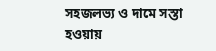সহজলভ্য ও দামে সস্তা হওয়ায়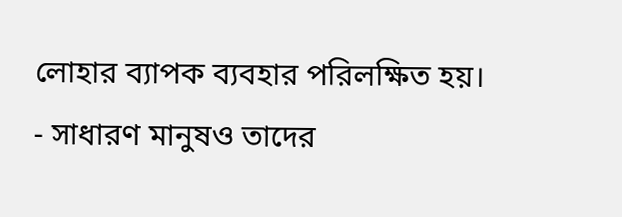লোহার ব্যাপক ব্যবহার পরিলক্ষিত হয়।
- সাধারণ মানুষও তাদের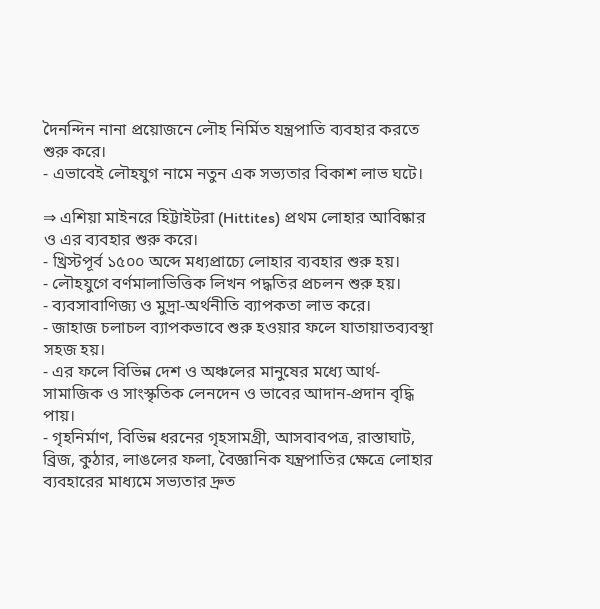দৈনন্দিন নানা প্রয়োজনে লৌহ নির্মিত যন্ত্রপাতি ব্যবহার করতে শুরু করে।
- এভাবেই লৌহযুগ নামে নতুন এক সভ্যতার বিকাশ লাভ ঘটে।

⇒ এশিয়া মাইনরে হিট্টাইটরা (Hittites) প্রথম লোহার আবিষ্কার ও এর ব্যবহার শুরু করে।
- খ্রিস্টপূর্ব ১৫০০ অব্দে মধ্যপ্রাচ্যে লোহার ব্যবহার শুরু হয়।
- লৌহযুগে বর্ণমালাভিত্তিক লিখন পদ্ধতির প্রচলন শুরু হয়।
- ব্যবসাবাণিজ্য ও মুদ্রা-অর্থনীতি ব্যাপকতা লাভ করে।
- জাহাজ চলাচল ব্যাপকভাবে শুরু হওয়ার ফলে যাতায়াতব্যবস্থা সহজ হয়।
- এর ফলে বিভিন্ন দেশ ও অঞ্চলের মানুষের মধ্যে আর্থ- সামাজিক ও সাংস্কৃতিক লেনদেন ও ভাবের আদান-প্রদান বৃদ্ধি পায়।
- গৃহনির্মাণ, বিভিন্ন ধরনের গৃহসামগ্রী, আসবাবপত্র, রাস্তাঘাট, ব্রিজ, কুঠার, লাঙলের ফলা, বৈজ্ঞানিক যন্ত্রপাতির ক্ষেত্রে লোহার ব্যবহারের মাধ্যমে সভ্যতার দ্রুত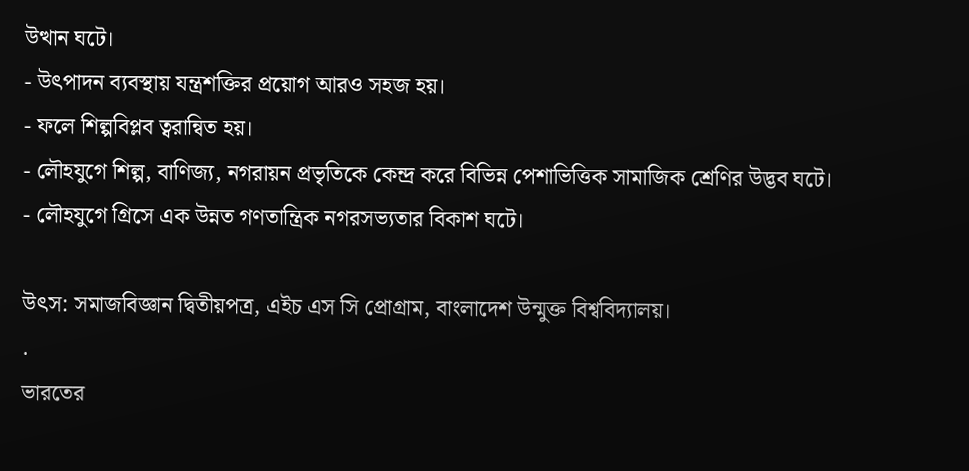উত্থান ঘটে।
- উৎপাদন ব্যবস্থায় যন্ত্রশক্তির প্রয়োগ আরও সহজ হয়।
- ফলে শিল্পবিপ্লব ত্বরান্বিত হয়।
- লৌহযুগে শিল্প, বাণিজ্য, নগরায়ন প্রভৃতিকে কেন্দ্র করে বিভিন্ন পেশাভিত্তিক সামাজিক শ্রেণির উদ্ভব ঘটে।
- লৌহযুগে গ্রিসে এক উন্নত গণতান্ত্রিক নগরসভ্যতার বিকাশ ঘটে।

উৎস: সমাজবিজ্ঞান দ্বিতীয়পত্র, এইচ এস সি প্রোগ্রাম, বাংলাদেশ উন্মুক্ত বিশ্ববিদ্যালয়।
.
ভারতের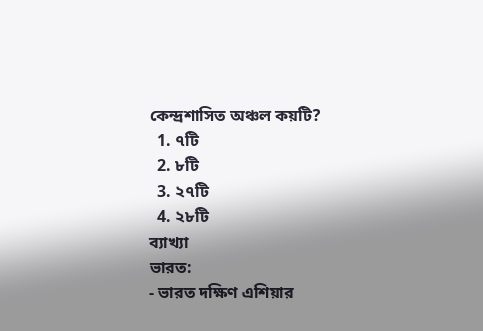কেন্দ্রশাসিত অঞ্চল কয়টি?
  1. ৭টি
  2. ৮টি
  3. ২৭টি
  4. ২৮টি
ব্যাখ্যা
ভারত:
- ভারত দক্ষিণ এশিয়ার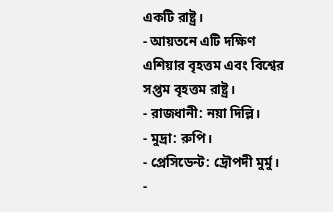একটি রাষ্ট্র।
- আয়তনে এটি দক্ষিণ এশিয়ার বৃহত্তম এবং বিশ্বের সপ্তম বৃহত্তম রাষ্ট্র।
- রাজধানী: নয়া দিল্লি।
- মুদ্রা: রুপি।
- প্রেসিডেন্ট: দ্রৌপদী মুর্মু।
-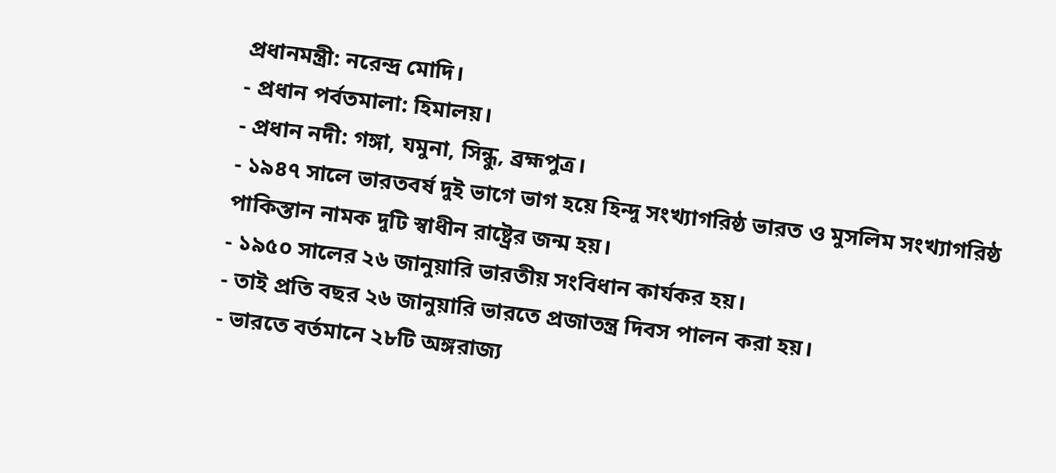প্রধানমন্ত্রী: নরেন্দ্র মোদি।
- প্রধান পর্বতমালা: হিমালয়।
- প্রধান নদী: গঙ্গা, যমুনা, সিন্ধু, ব্রহ্মপুত্র।
- ১৯৪৭ সালে ভারতবর্ষ দুই ভাগে ভাগ হয়ে হিন্দু সংখ্যাগরিষ্ঠ ভারত ও মুসলিম সংখ্যাগরিষ্ঠ পাকিস্তান নামক দুটি স্বাধীন রাষ্ট্রের জন্ম হয়।
- ১৯৫০ সালের ২৬ জানুয়ারি ভারতীয় সংবিধান কার্যকর হয়।
- তাই প্রতি বছর ২৬ জানুয়ারি ভারতে প্রজাতন্ত্র দিবস পালন করা হয়।
- ভারতে বর্তমানে ২৮টি অঙ্গরাজ্য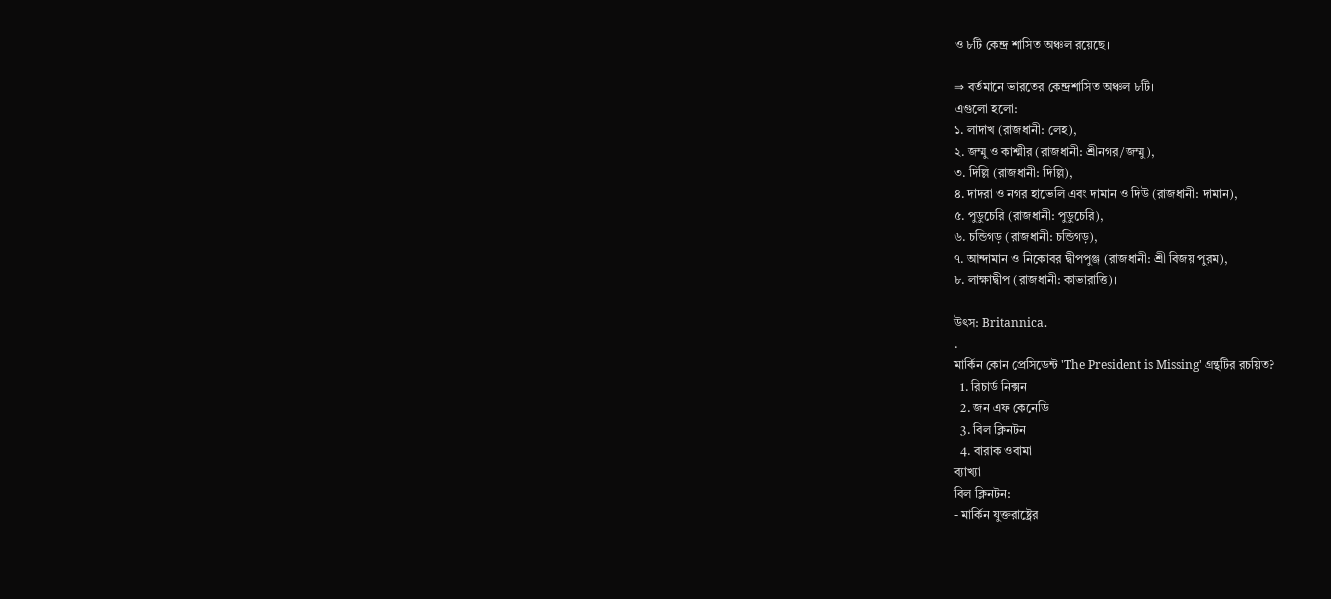ও ৮টি কেন্দ্র শাসিত অঞ্চল রয়েছে।

⇒ বর্তমানে ভারতের কেন্দ্রশাসিত অঞ্চল ৮টি।
এগুলো হলো:
১. লাদাখ (রাজধানী: লেহ),
২. জম্মু ও কাশ্মীর (রাজধানী: শ্রীনগর/জম্মু),
৩. দিল্লি (রাজধানী: দিল্লি),
৪. দাদরা ও নগর হাভেলি এবং দামান ও দিউ (রাজধানী: দামান),
৫. পুডুচেরি (রাজধানী: পুডুচেরি),
৬. চন্ডিগড় (রাজধানী: চন্ডিগড়),
৭. আন্দামান ও নিকোবর দ্বীপপুঞ্জ (রাজধানী: শ্রী বিজয় পুরম),
৮. লাক্ষাদ্বীপ (রাজধানী: কাভারাত্তি)।

উৎস: Britannica.
.
মার্কিন কোন প্রেসিডেন্ট 'The President is Missing' গ্রন্থটির রচয়িত?
  1. রিচার্ড নিক্সন
  2. জন এফ কেনেডি
  3. বিল ক্লিনটন
  4. বারাক ওবামা
ব্যাখ্যা
বিল ক্লিনটন:
- মার্কিন যুক্তরাষ্ট্রের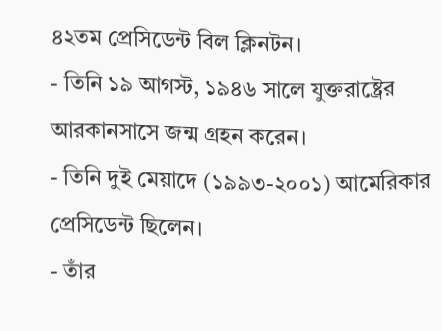৪২তম প্রেসিডেন্ট বিল ক্লিনটন।
- তিনি ১৯ আগস্ট, ১৯৪৬ সালে যুক্তরাষ্ট্রের আরকানসাসে জন্ম গ্রহন করেন।
- তিনি দুই মেয়াদে (১৯৯৩-২০০১) আমেরিকার প্রেসিডেন্ট ছিলেন।
- তাঁর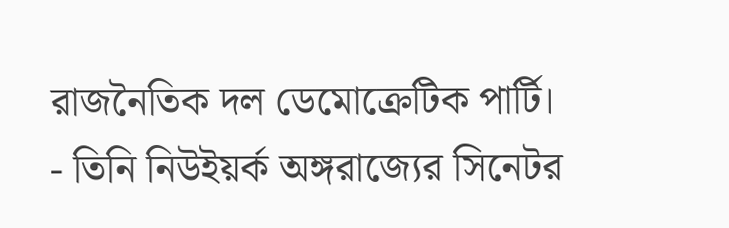রাজনৈতিক দল ডেমোক্রেটিক পার্টি।
- তিনি নিউইয়র্ক অঙ্গরাজ্যের সিনেটর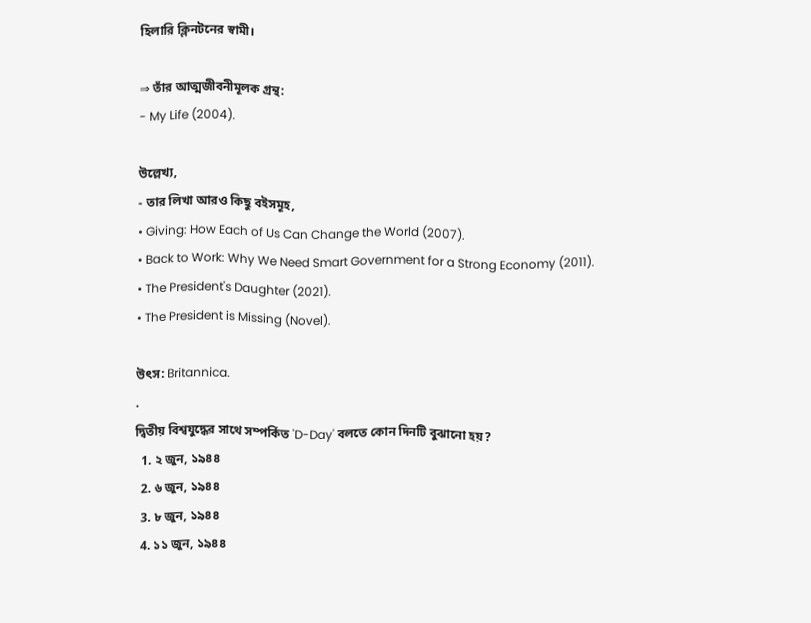হিলারি ক্লিনটনের স্বামী।

⇒ তাঁর আত্মজীবনীমূলক গ্রন্থ:
- My Life (2004).

উল্লেখ্য,
- তার লিখা আরও কিছু বইসমূহ,
• Giving: How Each of Us Can Change the World (2007).
• Back to Work: Why We Need Smart Government for a Strong Economy (2011).
• The President's Daughter (2021).
• The President is Missing (Novel).

উৎস: Britannica.
.
দ্বিতীয় বিশ্বযুদ্ধের সাথে সম্পর্কিত 'D-Day' বলতে কোন দিনটি বুঝানো হয়?
  1. ২ জুন, ১৯৪৪
  2. ৬ জুন, ১৯৪৪
  3. ৮ জুন, ১৯৪৪
  4. ১১ জুন, ১৯৪৪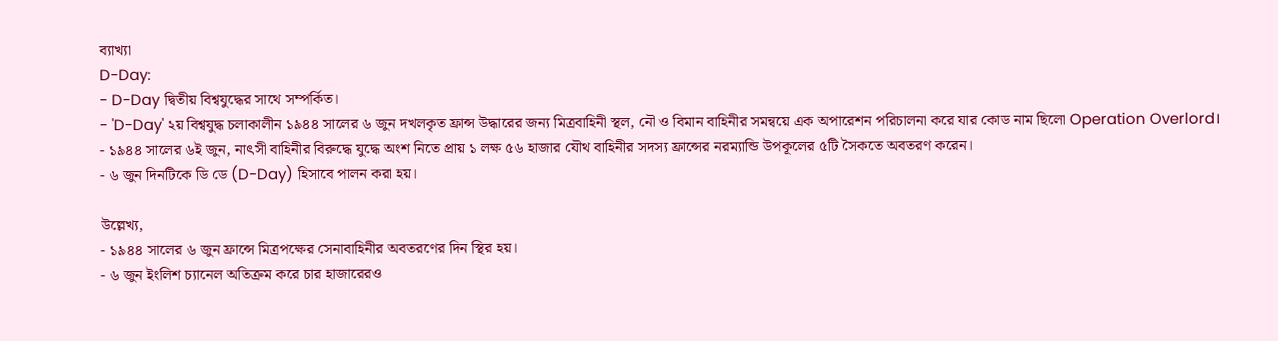ব্যাখ্যা
D-Day:
- D-Day দ্বিতীয় বিশ্বযুদ্ধের সাথে সম্পর্কিত।
- 'D-Day' ২য় বিশ্বযুদ্ধ চলাকালীন ১৯৪৪ সালের ৬ জুন দখলকৃত ফ্রান্স উদ্ধারের জন্য মিত্রবাহিনী স্থল, নৌ ও বিমান বাহিনীর সমন্বয়ে এক অপারেশন পরিচালনা করে যার কোড নাম ছিলো Operation Overlord।
- ১৯৪৪ সালের ৬ই জুন, নাৎসী বাহিনীর বিরুদ্ধে যুদ্ধে অংশ নিতে প্রায় ১ লক্ষ ৫৬ হাজার যৌথ বাহিনীর সদস্য ফ্রান্সের নরম্যান্ডি উপকূলের ৫টি সৈকতে অবতরণ করেন।
- ৬ জুন দিনটিকে ডি ডে (D-Day) হিসাবে পালন করা হয়।

উল্লেখ্য,
- ১৯৪৪ সালের ৬ জুন ফ্রান্সে মিত্রপক্ষের সেনাবাহিনীর অবতরণের দিন স্থির হয়।
- ৬ জুন ইংলিশ চ্যানেল অতিক্রম করে চার হাজারেরও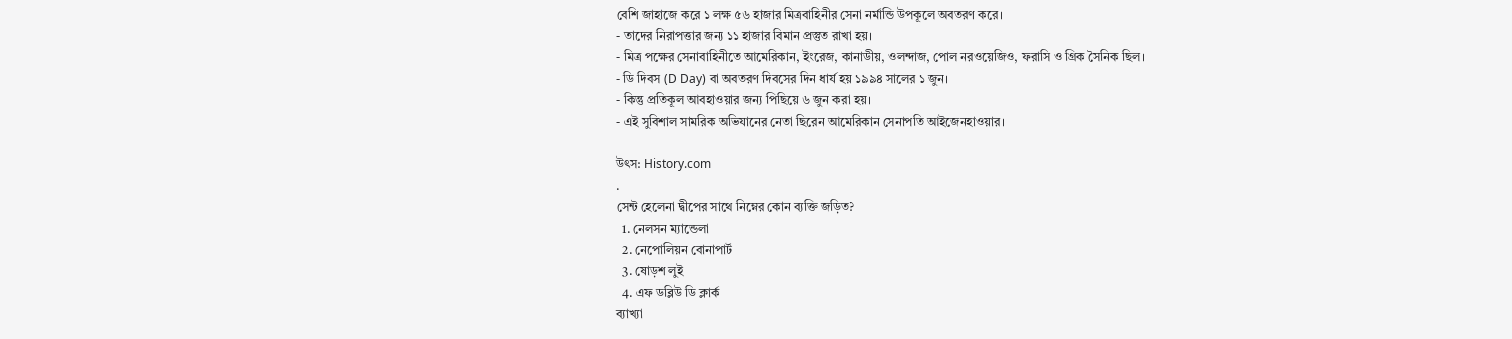বেশি জাহাজে করে ১ লক্ষ ৫৬ হাজার মিত্রবাহিনীর সেনা নর্মান্ডি উপকূলে অবতরণ করে।
- তাদের নিরাপত্তার জন্য ১১ হাজার বিমান প্রস্তুত রাখা হয়।
- মিত্র পক্ষের সেনাবাহিনীতে আমেরিকান, ইংরেজ, কানাডীয়, ওলন্দাজ, পোল নরওয়েজিও, ফরাসি ও গ্রিক সৈনিক ছিল।
- ডি দিবস (D Day) বা অবতরণ দিবসের দিন ধার্য হয় ১৯৯৪ সালের ১ জুন।
- কিন্তু প্রতিকূল আবহাওয়ার জন্য পিছিয়ে ৬ জুন করা হয়।
- এই সুবিশাল সামরিক অভিযানের নেতা ছিরেন আমেরিকান সেনাপতি আইজেনহাওয়ার।

উৎস: History.com
.
সেন্ট হেলেনা দ্বীপের সাথে নিম্নের কোন ব্যক্তি জড়িত?
  1. নেলসন ম্যান্ডেলা
  2. নেপোলিয়ন বোনাপার্ট
  3. ষোড়শ লুই
  4. এফ ডব্লিউ ডি ক্লার্ক
ব্যাখ্যা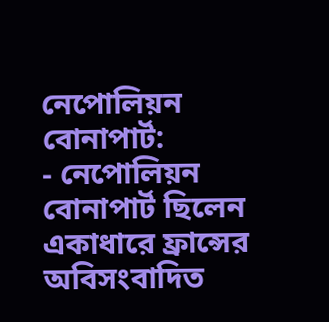নেপোলিয়ন বোনাপার্ট:
- নেপোলিয়ন বোনাপার্ট ছিলেন একাধারে ফ্রান্সের অবিসংবাদিত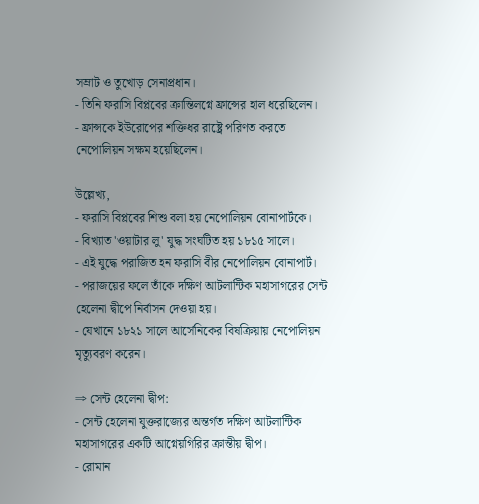সম্রাট ও তুখোড় সেনাপ্রধান।
- তিনি ফরাসি বিপ্লবের ক্রান্তিলগ্নে ফ্রান্সের হাল ধরেছিলেন।
- ফ্রান্সকে ইউরোপের শক্তিধর রাষ্ট্রে পরিণত করতে নেপোলিয়ন সক্ষম হয়েছিলেন।

উল্লেখ্য,
- ফরাসি বিপ্লবের শিশু বলা হয় নেপোলিয়ন বোনাপার্টকে।
- বিখ্যাত 'ওয়াটার লু' যুদ্ধ সংঘটিত হয় ১৮১৫ সালে।
- এই যুদ্ধে পরাজিত হন ফরাসি বীর নেপোলিয়ন বোনাপার্ট।
- পরাজয়ের ফলে তাঁকে দক্ষিণ আটলান্টিক মহাসাগরের সেন্ট হেলেনা দ্বীপে নির্বাসন দেওয়া হয়।
- যেখানে ১৮২১ সালে আর্সেনিকের বিষক্রিয়ায় নেপোলিয়ন মৃত্যুবরণ করেন।

⇒ সেন্ট হেলেনা দ্বীপ:
- সেন্ট হেলেনা যুক্তরাজ্যের অন্তর্গত দক্ষিণ আটলান্টিক মহাসাগরের একটি আগ্নেয়গিরির ক্রান্তীয় দ্বীপ।
- রোমান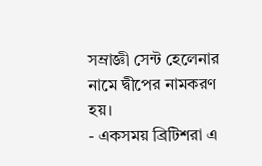সম্রাজ্ঞী সেন্ট হেলেনার নামে দ্বীপের নামকরণ হয়।
- একসময় ব্রিটিশরা এ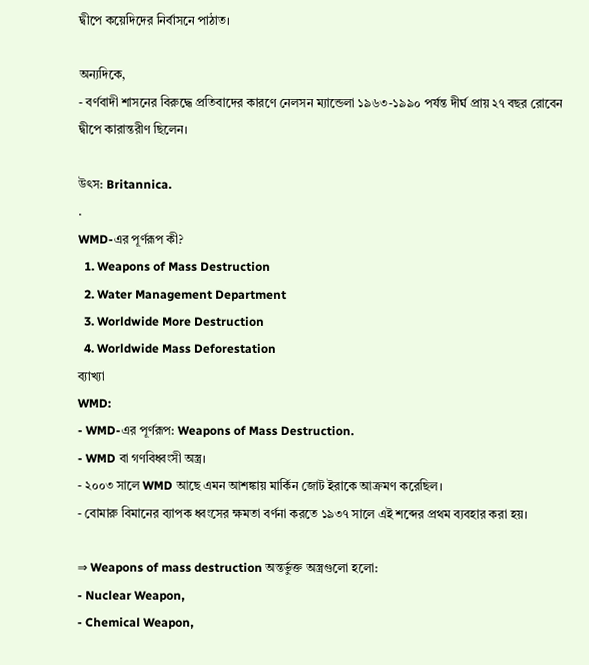দ্বীপে কয়েদিদের নির্বাসনে পাঠাত।

অন্যদিকে,
- বর্ণবাদী শাসনের বিরুদ্ধে প্রতিবাদের কারণে নেলসন ম্যান্ডেলা ১৯৬৩-১৯৯০ পর্যন্ত দীর্ঘ প্রায় ২৭ বছর রোবেন দ্বীপে কারান্তরীণ ছিলেন।

উৎস: Britannica.
.
WMD-এর পূর্ণরূপ কী?
  1. Weapons of Mass Destruction
  2. Water Management Department
  3. Worldwide More Destruction
  4. Worldwide Mass Deforestation
ব্যাখ্যা
WMD:
- WMD-এর পূর্ণরূপ: Weapons of Mass Destruction.
- WMD বা গণবিধ্বংসী অস্ত্র।
- ২০০৩ সালে WMD আছে এমন আশঙ্কায় মার্কিন জোট ইরাকে আক্রমণ করেছিল।
- বোমারু বিমানের ব্যাপক ধ্বংসের ক্ষমতা বর্ণনা করতে ১৯৩৭ সালে এই শব্দের প্রথম ব্যবহার করা হয়।

⇒ Weapons of mass destruction অন্তর্ভুক্ত অস্ত্রগুলো হলো:
- Nuclear Weapon,
- Chemical Weapon,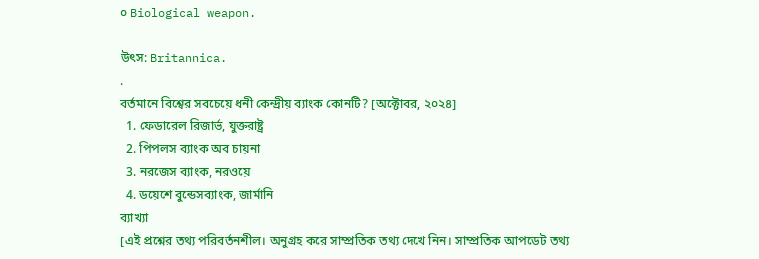০ Biological weapon.

উৎস: Britannica.
.
বর্তমানে বিশ্বের সবচেয়ে ধনী কেন্দ্রীয় ব্যাংক কোনটি? [অক্টোবর, ২০২৪]
  1. ফেডারেল রিজার্ভ, যুক্তরাষ্ট্র
  2. পিপলস ব্যাংক অব চায়না
  3. নরজেস ব্যাংক, নরওয়ে
  4. ডয়েশে বুন্ডেসব্যাংক, জার্মানি
ব্যাখ্যা
[এই প্রশ্নের তথ্য পরিবর্তনশীল। অনুগ্রহ করে সাম্প্রতিক তথ্য দেখে নিন। সাম্প্রতিক আপডেট তথ্য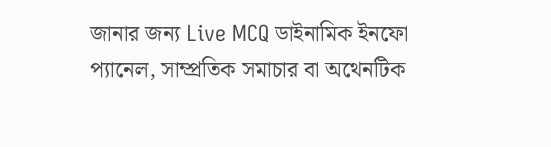জানার জন্য Live MCQ ডাইনামিক ইনফো প্যানেল, সাম্প্রতিক সমাচার বা অথেনটিক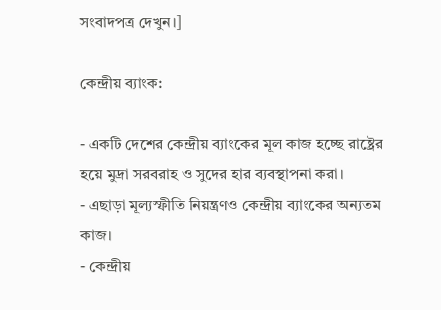সংবাদপত্র দেখুন।]

কেন্দ্রীয় ব্যাংক:

- একটি দেশের কেন্দ্রীয় ব্যাংকের মূল কাজ হচ্ছে রাষ্ট্রের হয়ে মুদ্রা সরবরাহ ও সুদের হার ব্যবস্থাপনা করা।
- এছাড়া মূল্যস্ফীতি নিয়ন্ত্রণও কেন্দ্রীয় ব্যাংকের অন্যতম কাজ।
- কেন্দ্রীয়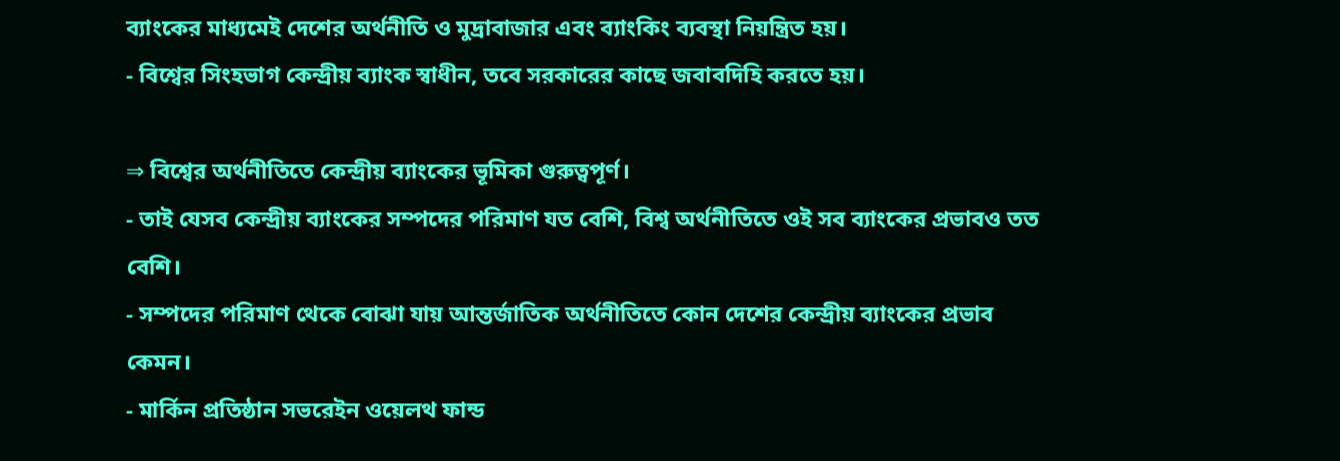ব্যাংকের মাধ্যমেই দেশের অর্থনীতি ও মুদ্রাবাজার এবং ব্যাংকিং ব্যবস্থা নিয়ন্ত্রিত হয়।
- বিশ্বের সিংহভাগ কেন্দ্রীয় ব্যাংক স্বাধীন, তবে সরকারের কাছে জবাবদিহি করতে হয়।

⇒ বিশ্বের অর্থনীতিতে কেন্দ্রীয় ব্যাংকের ভূমিকা গুরুত্বপূর্ণ।
- তাই যেসব কেন্দ্রীয় ব্যাংকের সম্পদের পরিমাণ যত বেশি, বিশ্ব অর্থনীতিতে ওই সব ব্যাংকের প্রভাবও তত বেশি।
- সম্পদের পরিমাণ থেকে বোঝা যায় আন্তর্জাতিক অর্থনীতিতে কোন দেশের কেন্দ্রীয় ব্যাংকের প্রভাব কেমন।
- মার্কিন প্রতিষ্ঠান সভরেইন ওয়েলথ ফান্ড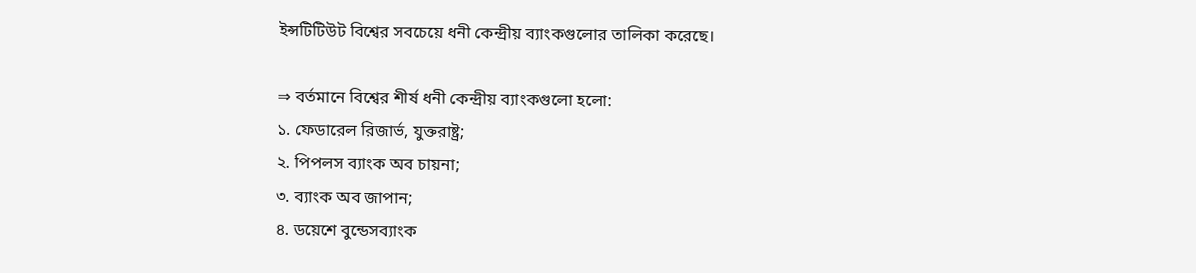ইন্সটিটিউট বিশ্বের সবচেয়ে ধনী কেন্দ্রীয় ব্যাংকগুলোর তালিকা করেছে।

⇒ বর্তমানে বিশ্বের শীর্ষ ধনী কেন্দ্রীয় ব্যাংকগুলো হলো:
১. ফেডারেল রিজার্ভ, যুক্তরাষ্ট্র;
২. পিপলস ব্যাংক অব চায়না;
৩. ব্যাংক অব জাপান;
৪. ডয়েশে বুন্ডেসব্যাংক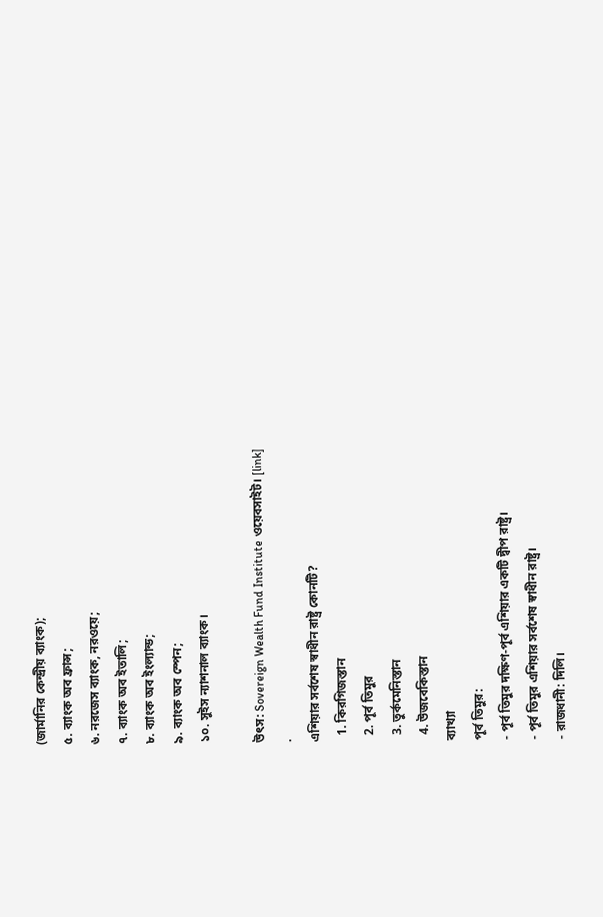(জার্মানির কেন্দ্রীয় ব্যাংক);
৫. ব্যাংক অব ফ্রান্স;
৬. নরজেস ব্যাংক, নরওয়ে;
৭. ব্যাংক অব ইতালি;
৮. ব্যাংক অব ইংল্যান্ড;
৯. ব্যাংক অব স্পেন;
১০. সুইস ন্যাশনাল ব্যাংক।

উৎস: Sovereign Wealth Fund Institute ওয়েবসাইট। [link]
.
এশিয়ার সর্বশেষ স্বাধীন রাষ্ট্র কোনটি?
  1. কিরগিজস্তান
  2. পূর্ব তিমুর
  3. তুর্কমেনিস্তান
  4. উজবেকিস্তান
ব্যাখ্যা
পূর্ব তিমুর:
- পূর্ব তিমুর দক্ষিণ-পূর্ব এশিয়ার একটি দ্বীপ রাষ্ট্র।
- পূর্ব তিমুর এশিয়ার সর্বশেষ স্বাধীন রাষ্ট্র।
- রাজধানী: দিলি।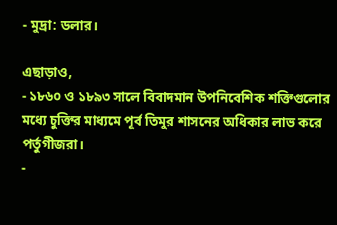- মুদ্রা: ডলার।

এছাড়াও,
- ১৮৬০ ও ১৮৯৩ সালে বিবাদমান উপনিবেশিক শক্তিগুলোর মধ্যে চুক্তির মাধ্যমে পূর্ব তিমুর শাসনের অধিকার লাভ করে পর্তুগীজরা।
-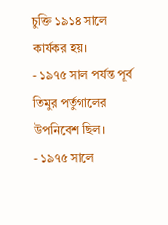চুক্তি ১৯১৪ সালে কার্যকর হয়।
- ১৯৭৫ সাল পর্যন্ত পূর্ব তিমুর পর্তুগালের উপনিবেশ ছিল।
- ১৯৭৫ সালে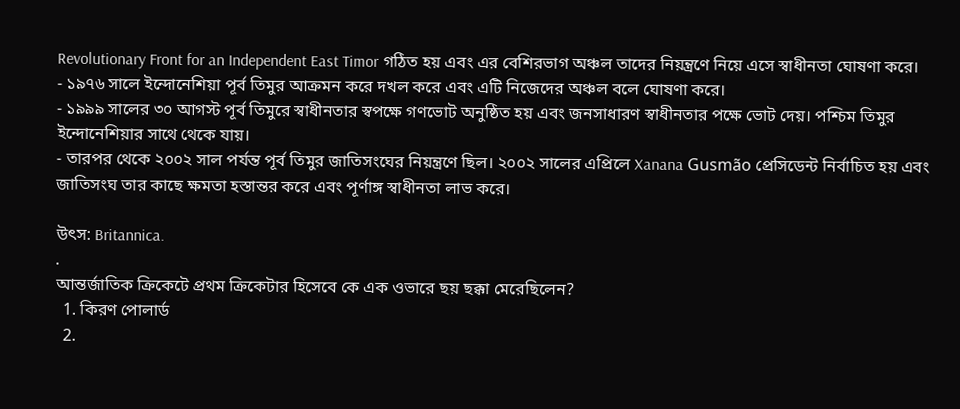Revolutionary Front for an Independent East Timor গঠিত হয় এবং এর বেশিরভাগ অঞ্চল তাদের নিয়ন্ত্রণে নিয়ে এসে স্বাধীনতা ঘোষণা করে।
- ১৯৭৬ সালে ইন্দোনেশিয়া পূর্ব তিমুর আক্রমন করে দখল করে এবং এটি নিজেদের অঞ্চল বলে ঘোষণা করে।
- ১৯৯৯ সালের ৩০ আগস্ট পূর্ব তিমুরে স্বাধীনতার স্বপক্ষে গণভোট অনুষ্ঠিত হয় এবং জনসাধারণ স্বাধীনতার পক্ষে ভোট দেয়। পশ্চিম তিমুর ইন্দোনেশিয়ার সাথে থেকে যায়।
- তারপর থেকে ২০০২ সাল পর্যন্ত পূর্ব তিমুর জাতিসংঘের নিয়ন্ত্রণে ছিল। ২০০২ সালের এপ্রিলে Xanana Gusmão প্রেসিডেন্ট নির্বাচিত হয় এবং জাতিসংঘ তার কাছে ক্ষমতা হস্তান্তর করে এবং পূর্ণাঙ্গ স্বাধীনতা লাভ করে।

উৎস: Britannica.
.
আন্তর্জাতিক ক্রিকেটে প্রথম ক্রিকেটার হিসেবে কে এক ওভারে ছয় ছক্কা মেরেছিলেন?
  1. কিরণ পোলার্ড
  2.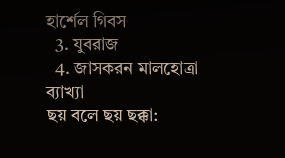হার্শেল গিবস
  3. যুবরাজ
  4. জাসকরন মালহোত্রা
ব্যাখ্যা
ছয় বলে ছয় ছক্কা: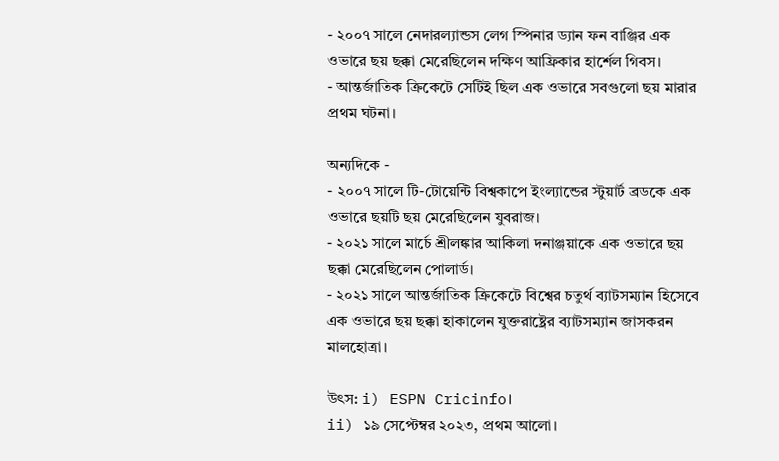- ২০০৭ সালে নেদারল্যান্ডস লেগ স্পিনার ড্যান ফন বাঞ্জির এক ওভারে ছয় ছক্কা মেরেছিলেন দক্ষিণ আফ্রিকার হার্শেল গিবস।
- আন্তর্জাতিক ক্রিকেটে সেটিই ছিল এক ওভারে সবগুলো ছয় মারার প্রথম ঘটনা।

অন্যদিকে -
- ২০০৭ সালে টি-টোয়েন্টি বিশ্বকাপে ইংল্যান্ডের স্টুয়ার্ট ব্রডকে এক ওভারে ছয়টি ছয় মেরেছিলেন যুবরাজ।
- ২০২১ সালে মার্চে শ্রীলঙ্কার আকিলা দনাঞ্জয়াকে এক ওভারে ছয় ছক্কা মেরেছিলেন পোলার্ড।
- ২০২১ সালে আন্তর্জাতিক ক্রিকেটে বিশ্বের চতুর্থ ব্যাটসম্যান হিসেবে এক ওভারে ছয় ছক্কা হাকালেন যুক্তরাষ্ট্রের ব্যাটসম্যান জাসকরন মালহোত্রা।

উৎস: i) ESPN Cricinfo।
ii) ১৯ সেপ্টেম্বর ২০২৩, প্রথম আলো।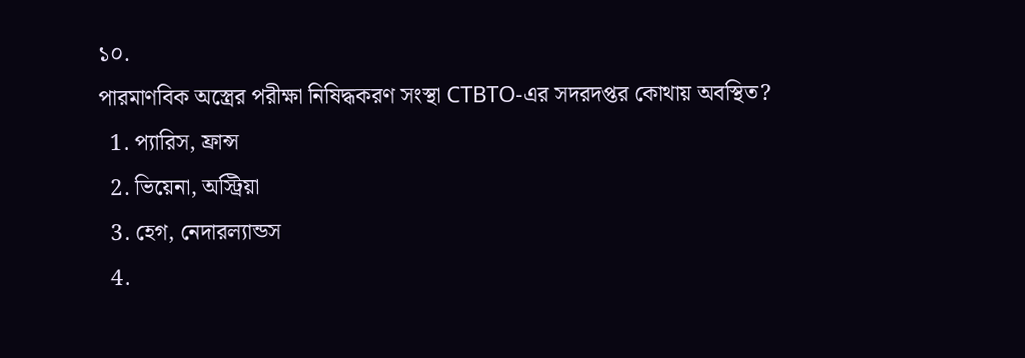১০.
পারমাণবিক অস্ত্রের পরীক্ষা নিষিদ্ধকরণ সংস্থা CTBTO-এর সদরদপ্তর কোথায় অবস্থিত?
  1. প্যারিস, ফ্রান্স
  2. ভিয়েনা, অস্ট্রিয়া
  3. হেগ, নেদারল্যান্ডস
  4.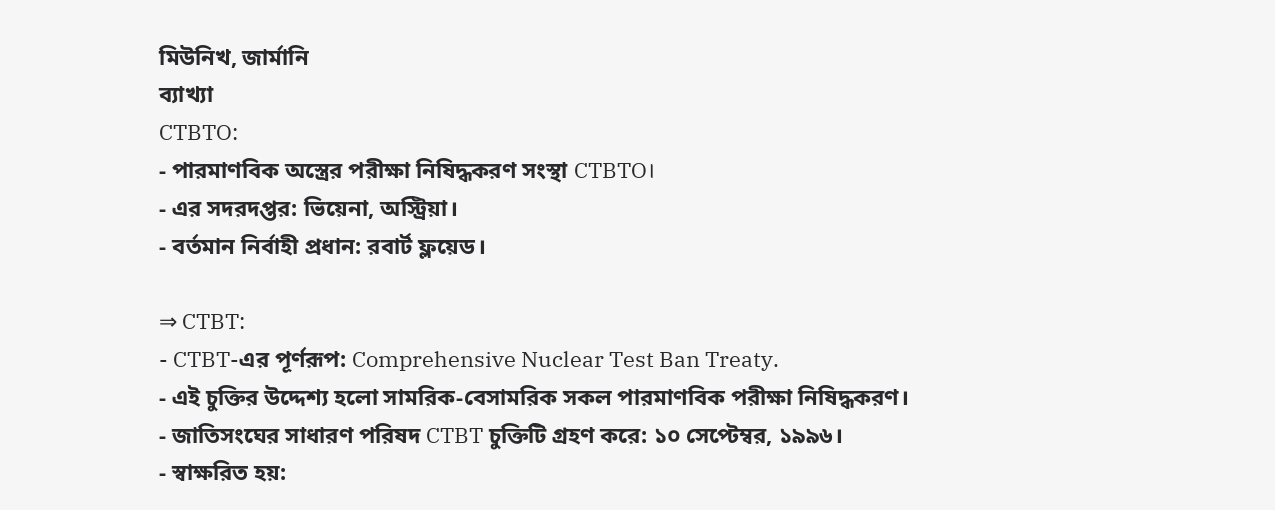মিউনিখ, জার্মানি
ব্যাখ্যা
CTBTO:
- পারমাণবিক অস্ত্রের পরীক্ষা নিষিদ্ধকরণ সংস্থা CTBTO।
- এর সদরদপ্তর: ভিয়েনা, অস্ট্রিয়া।
- বর্তমান নির্বাহী প্রধান: রবার্ট ফ্লয়েড।

⇒ CTBT:
- CTBT-এর পূর্ণরূপ: Comprehensive Nuclear Test Ban Treaty.
- এই চুক্তির উদ্দেশ্য হলো সামরিক-বেসামরিক সকল পারমাণবিক পরীক্ষা নিষিদ্ধকরণ।
- জাতিসংঘের সাধারণ পরিষদ CTBT চুক্তিটি গ্রহণ করে: ১০ সেপ্টেম্বর, ১৯৯৬।
- স্বাক্ষরিত হয়: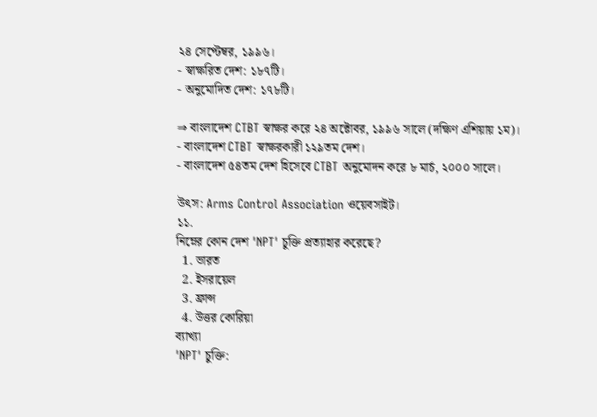২৪ সেপ্টেম্বর, ১৯৯৬।
- স্বাক্ষরিত দেশ: ১৮৭টি।
- অনুমোদিত দেশ: ১৭৮টি।

⇒ বাংলাদেশ CTBT স্বাক্ষর করে ২৪ অক্টোবর, ১৯৯৬ সালে (দক্ষিণ এশিয়ায় ১ম)।
- বাংলাদেশ CTBT স্বাক্ষরকারী ১২৯তম দেশ।
- বাংলাদেশ ৫৪তম দেশ হিসেবে CTBT অনুমোদন করে ৮ মার্চ, ২০০০ সালে।

উৎস: Arms Control Association ওয়েবসাইট।
১১.
নিম্নের কোন দেশ 'NPT' চুক্তি প্রত্যাহার করেছে?
  1. ভারত
  2. ইসরায়েল
  3. ফ্রান্স
  4. উত্তর কোরিয়া
ব্যাখ্যা
'NPT' চুক্তি: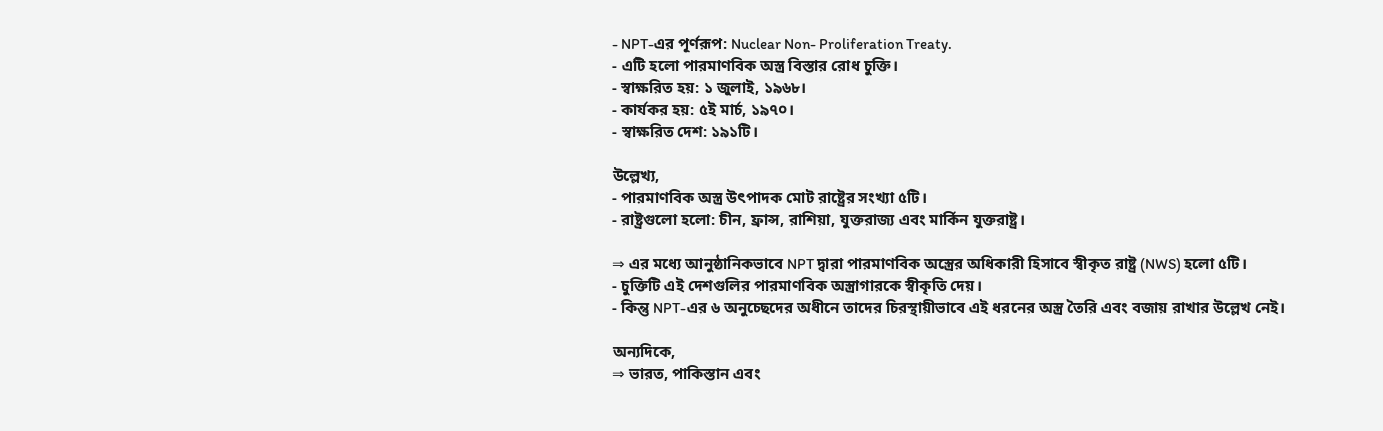- NPT-এর পূর্ণরূপ: Nuclear Non- Proliferation Treaty.
- এটি হলো পারমাণবিক অস্ত্র বিস্তার রোধ চুক্তি।
- স্বাক্ষরিত হয়: ১ জুলাই, ১৯৬৮।
- কার্যকর হয়: ৫ই মার্চ, ১৯৭০।
- স্বাক্ষরিত দেশ: ১৯১টি।

উল্লেখ্য,
- পারমাণবিক অস্ত্র উৎপাদক মোট রাষ্ট্রের সংখ্যা ৫টি।
- রাষ্ট্রগুলো হলো: চীন, ফ্রান্স, রাশিয়া, যুক্তরাজ্য এবং মার্কিন যুক্তরাষ্ট্র।

⇒ এর মধ্যে আনুষ্ঠানিকভাবে NPT দ্বারা পারমাণবিক অস্ত্রের অধিকারী হিসাবে স্বীকৃত রাষ্ট্র (NWS) হলো ৫টি।
- চুক্তিটি এই দেশগুলির পারমাণবিক অস্ত্রাগারকে স্বীকৃতি দেয়।
- কিন্তু NPT-এর ৬ অনুচ্ছেদের অধীনে তাদের চিরস্থায়ীভাবে এই ধরনের অস্ত্র তৈরি এবং বজায় রাখার উল্লেখ নেই।

অন্যদিকে,
⇒ ভারত, পাকিস্তান এবং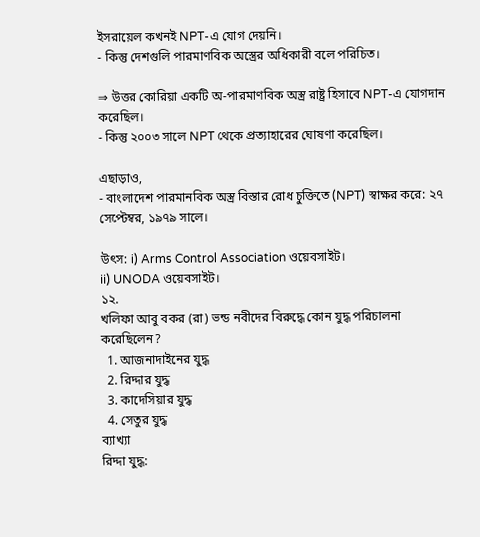ইসরায়েল কখনই NPT-এ যোগ দেয়নি।
- কিন্তু দেশগুলি পারমাণবিক অস্ত্রের অধিকারী বলে পরিচিত।

⇒ উত্তর কোরিয়া একটি অ-পারমাণবিক অস্ত্র রাষ্ট্র হিসাবে NPT-এ যোগদান করেছিল।
- কিন্তু ২০০৩ সালে NPT থেকে প্রত্যাহারের ঘোষণা করেছিল।

এছাড়াও,
- বাংলাদেশ পারমানবিক অস্ত্র বিস্তার রোধ চুক্তিতে (NPT) স্বাক্ষর করে: ২৭ সেপ্টেম্বর, ১৯৭৯ সালে।

উৎস: i) Arms Control Association ওয়েবসাইট।
ii) UNODA ওয়েবসাইট।
১২.
খলিফা আবু বকর (রা) ভন্ড নবীদের বিরুদ্ধে কোন যুদ্ধ পরিচালনা করেছিলেন?
  1. আজনাদাইনের যুদ্ধ
  2. রিদ্দার যুদ্ধ
  3. কাদেসিয়ার যুদ্ধ
  4. সেতুর যুদ্ধ
ব্যাখ্যা
রিদ্দা যুদ্ধ: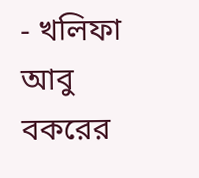- খলিফা আবু বকরের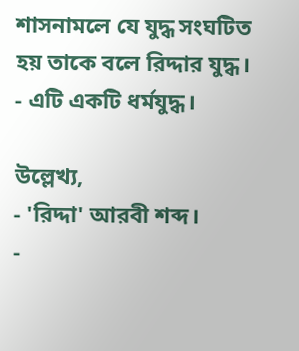শাসনামলে যে যুদ্ধ সংঘটিত হয় তাকে বলে রিদ্দার যুদ্ধ।
- এটি একটি ধর্মযুদ্ধ।

উল্লেখ্য,
- 'রিদ্দা' আরবী শব্দ।
-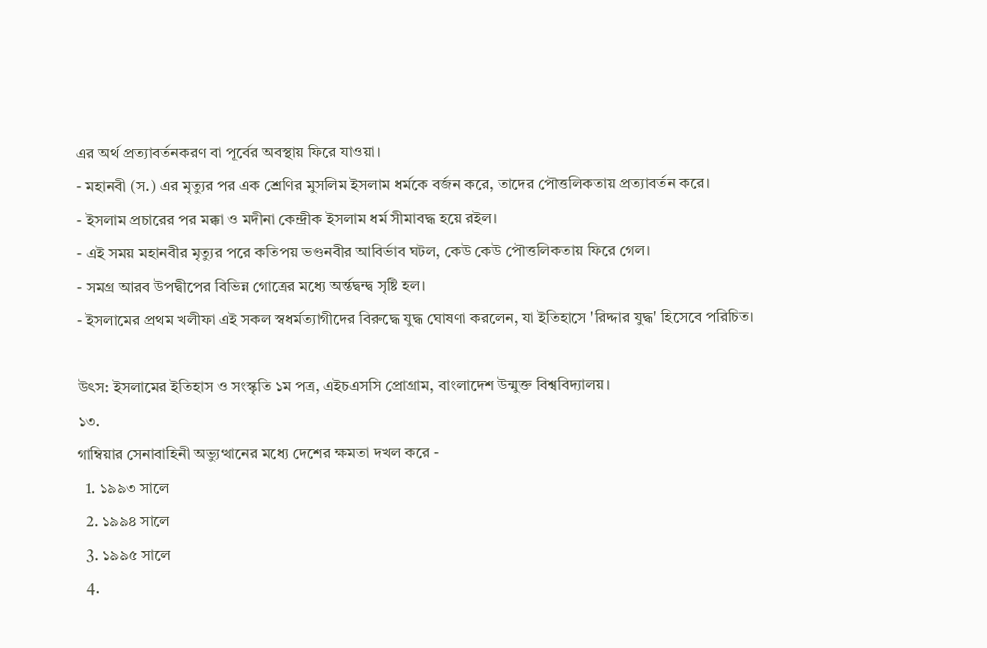এর অর্থ প্রত্যাবর্তনকরণ বা পূর্বের অবস্থায় ফিরে যাওয়া।
- মহানবী (স.) এর মৃত্যুর পর এক শ্রেণির মুসলিম ইসলাম ধর্মকে বর্জন করে, তাদের পৌত্তলিকতায় প্রত্যাবর্তন করে।
- ইসলাম প্রচারের পর মক্কা ও মদীনা কেন্দ্রীক ইসলাম ধর্ম সীমাবদ্ধ হয়ে রইল।
- এই সময় মহানবীর মৃত্যুর পরে কতিপয় ভণ্ডনবীর আবির্ভাব ঘটল, কেউ কেউ পৌত্তলিকতায় ফিরে গেল।
- সমগ্র আরব উপদ্বীপের বিভিন্ন গোত্রের মধ্যে অর্ন্তদ্বন্দ্ব সৃষ্টি হল।
- ইসলামের প্রথম খলীফা এই সকল স্বধর্মত্যাগীদের বিরুদ্ধে যুদ্ধ ঘোষণা করলেন, যা ইতিহাসে 'রিদ্দার যুদ্ধ' হিসেবে পরিচিত।

উৎস: ইসলামের ইতিহাস ও সংস্কৃতি ১ম পত্র, এইচএসসি প্রোগ্রাম, বাংলাদেশ উন্মুক্ত বিশ্ববিদ্যালয়।
১৩.
গাম্বিয়ার সেনাবাহিনী অভ্যুত্থানের মধ্যে দেশের ক্ষমতা দখল করে -
  1. ১৯৯৩ সালে
  2. ১৯৯৪ সালে
  3. ১৯৯৫ সালে
  4.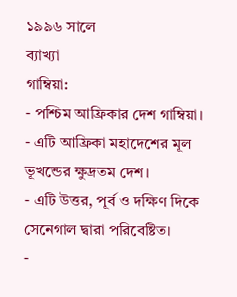১৯৯৬ সালে
ব্যাখ্যা
গাম্বিয়া:
- পশ্চিম আফ্রিকার দেশ গাম্বিয়া।
- এটি আফ্রিকা মহাদেশের মূল ভূখন্ডের ক্ষুদ্রতম দেশ।
- এটি উত্তর, পূর্ব ও দক্ষিণ দিকে সেনেগাল দ্বারা পরিবেষ্টিত।
-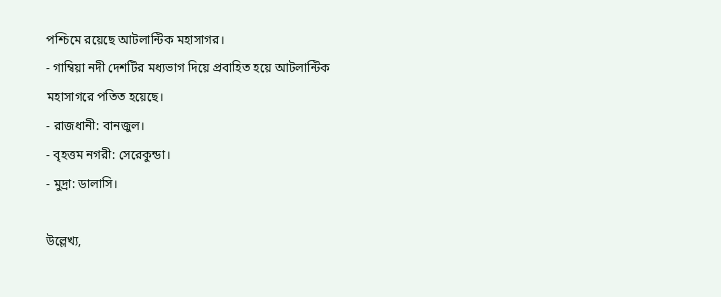পশ্চিমে রয়েছে আটলান্টিক মহাসাগর।
- গাম্বিয়া নদী দেশটির মধ্যভাগ দিয়ে প্রবাহিত হয়ে আটলান্টিক মহাসাগরে পতিত হয়েছে।
- রাজধানী: বানজুল।
- বৃহত্তম নগরী: সেরেকুন্ডা।
- মুদ্রা: ডালাসি।

উল্লেখ্য,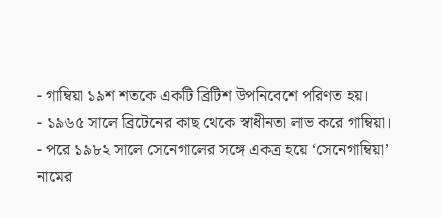- গাম্বিয়া ১৯শ শতকে একটি ব্রিটিশ উপনিবেশে পরিণত হয়।
- ১৯৬৫ সালে ব্রিটেনের কাছ থেকে স্বাধীনতা লাভ করে গাম্বিয়া।
- পরে ১৯৮২ সালে সেনেগালের সঙ্গে একত্র হয়ে ‘সেনেগাম্বিয়া’ নামের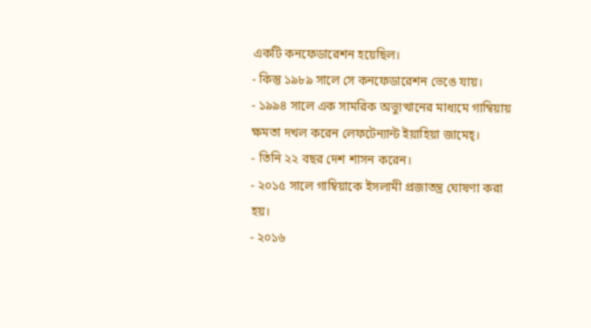একটি কনফেডারেশন হয়েছিল।
- কিন্তু ১৯৮৯ সালে সে কনফেডারেশন ভেঙে যায়।
- ১৯৯৪ সালে এক সামরিক অভ্যুত্থানের মাধ্যমে গাম্বিয়ায় ক্ষমতা দখল করেন লেফটেন্যান্ট ইয়াহিয়া জামেহ্।
- তিনি ২২ বছর দেশ শাসন করেন।
- ২০১৫ সালে গাম্বিয়াকে ইসলামী প্রজাতন্ত্র ঘোষণা করা হয়।
- ২০১৬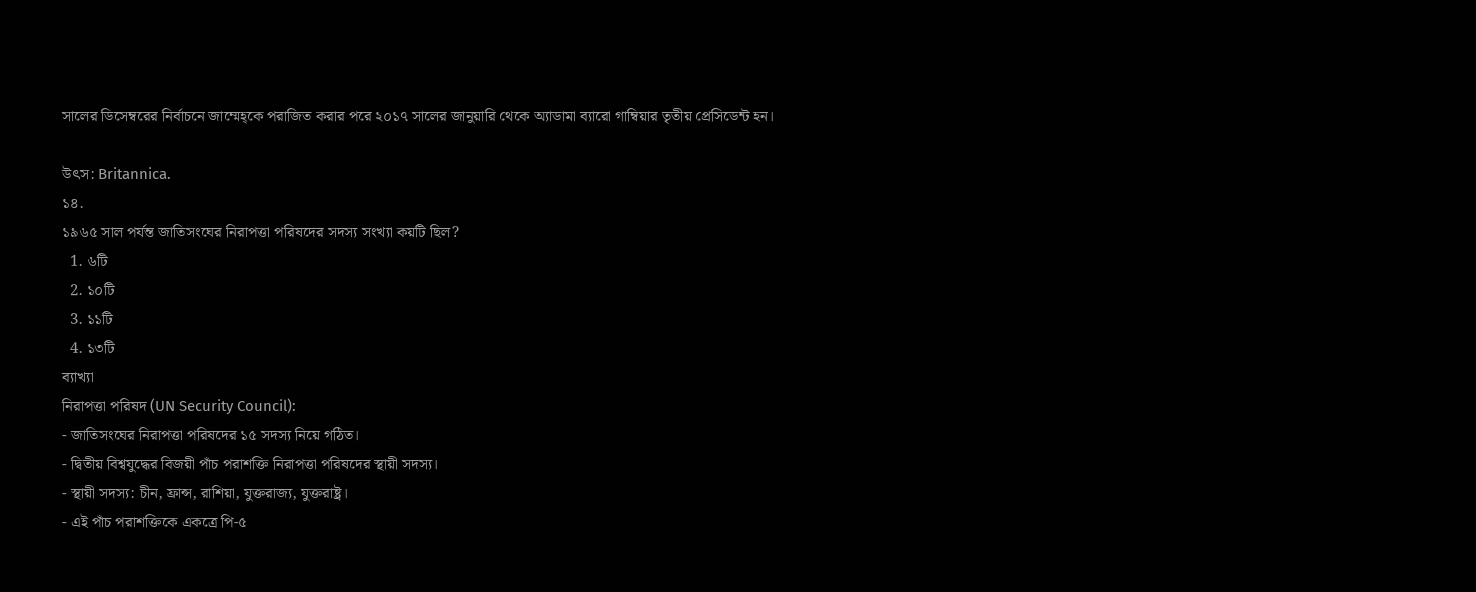সালের ডিসেম্বরের নির্বাচনে জাম্মেহ্কে পরাজিত করার পরে ২০১৭ সালের জানুয়ারি থেকে অ্যাডামা ব্যারো গাম্বিয়ার তৃতীয় প্রেসিডেন্ট হন।

উৎস: Britannica.
১৪.
১৯৬৫ সাল পর্যন্ত জাতিসংঘের নিরাপত্তা পরিষদের সদস্য সংখ্যা কয়টি ছিল?
  1. ৬টি
  2. ১০টি
  3. ১১টি
  4. ১৩টি
ব্যাখ্যা
নিরাপত্তা পরিষদ (UN Security Council):
- জাতিসংঘের নিরাপত্তা পরিষদের ১৫ সদস্য নিয়ে গঠিত।
- দ্বিতীয় বিশ্বযুদ্ধের বিজয়ী পাঁচ পরাশক্তি নিরাপত্তা পরিষদের স্থায়ী সদস্য।
- স্থায়ী সদস্য: চীন, ফ্রান্স, রাশিয়া, যুক্তরাজ্য, যুক্তরাষ্ট্র।
- এই পাঁচ পরাশক্তিকে একত্রে পি-৫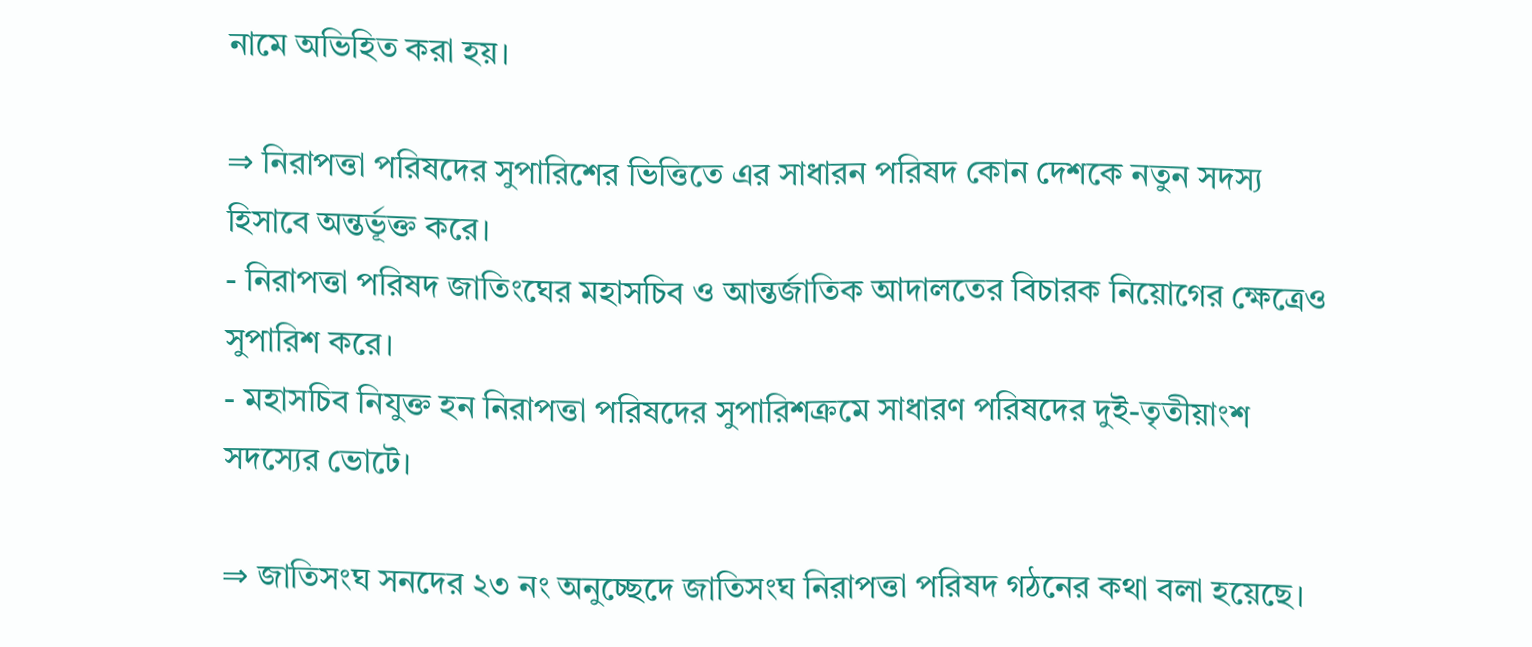নামে অভিহিত করা হয়।

⇒ নিরাপত্তা পরিষদের সুপারিশের ভিত্তিতে এর সাধারন পরিষদ কোন দেশকে নতুন সদস্য হিসাবে অন্তর্ভূক্ত করে।
- নিরাপত্তা পরিষদ জাতিংঘের মহাসচিব ও আন্তর্জাতিক আদালতের বিচারক নিয়োগের ক্ষেত্রেও সুপারিশ করে।
- মহাসচিব নিযুক্ত হন নিরাপত্তা পরিষদের সুপারিশক্রমে সাধারণ পরিষদের দুই-তৃতীয়াংশ সদস্যের ভোটে।

⇒ জাতিসংঘ সনদের ২৩ নং অনুচ্ছেদে জাতিসংঘ নিরাপত্তা পরিষদ গঠনের কথা বলা হয়েছে।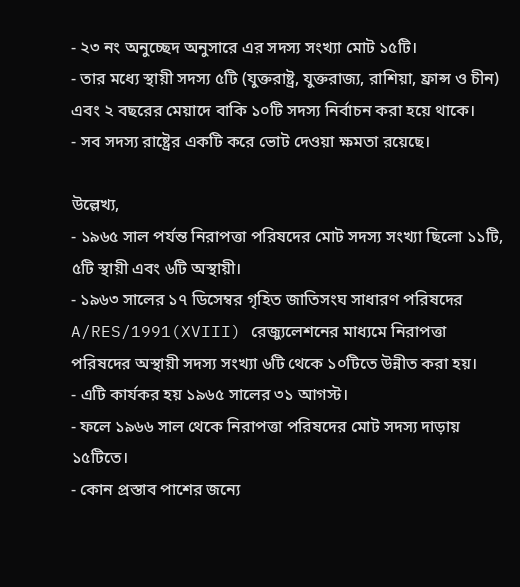- ২৩ নং অনুচ্ছেদ অনুসারে এর সদস্য সংখ্যা মোট ১৫টি।
- তার মধ্যে স্থায়ী সদস্য ৫টি (যুক্তরাষ্ট্র, যুক্তরাজ্য, রাশিয়া, ফ্রান্স ও চীন) এবং ২ বছরের মেয়াদে বাকি ১০টি সদস্য নির্বাচন করা হয়ে থাকে।
- সব সদস্য রাষ্ট্রের একটি করে ভোট দেওয়া ক্ষমতা রয়েছে।

উল্লেখ্য,
- ১৯৬৫ সাল পর্যন্ত নিরাপত্তা পরিষদের মোট সদস্য সংখ্যা ছিলো ১১টি, ৫টি স্থায়ী এবং ৬টি অস্থায়ী।
- ১৯৬৩ সালের ১৭ ডিসেম্বর গৃহিত জাতিসংঘ সাধারণ পরিষদের A/RES/1991(XVIII) রেজ্যুলেশনের মাধ্যমে নিরাপত্তা পরিষদের অস্থায়ী সদস্য সংখ্যা ৬টি থেকে ১০টিতে উন্নীত করা হয়।
- এটি কার্যকর হয় ১৯৬৫ সালের ৩১ আগস্ট।
- ফলে ১৯৬৬ সাল থেকে নিরাপত্তা পরিষদের মোট সদস্য দাড়ায় ১৫টিতে।
- কোন প্রস্তাব পাশের জন্যে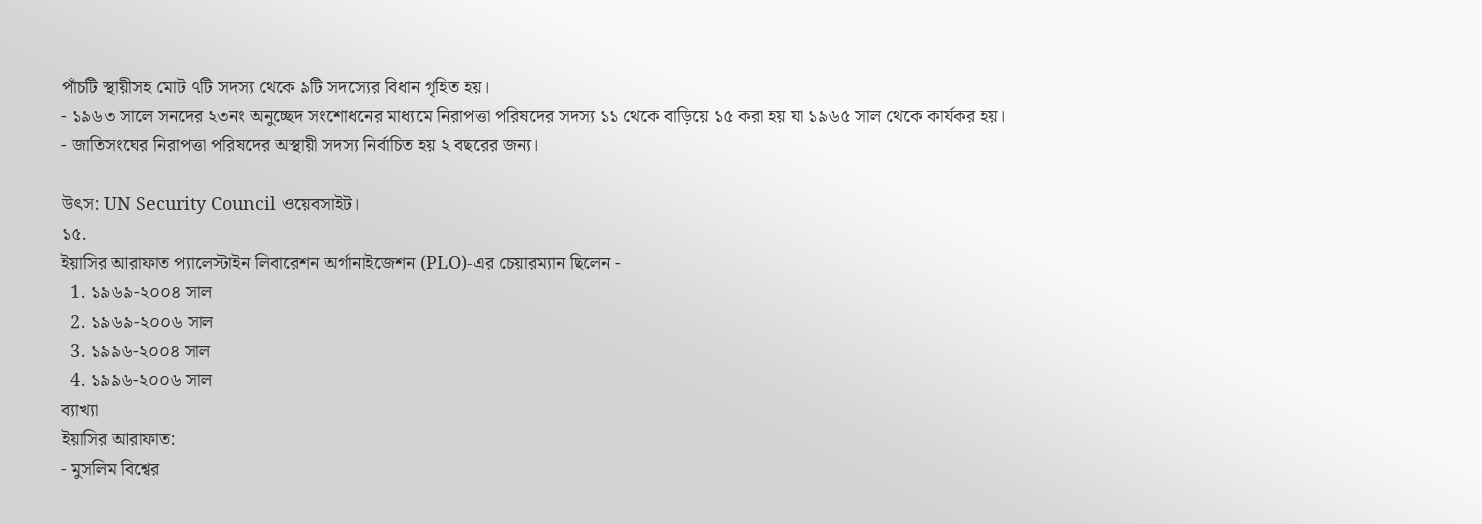পাঁচটি স্থায়ীসহ মোট ৭টি সদস্য থেকে ৯টি সদস্যের বিধান গৃহিত হয়।
- ১৯৬৩ সালে সনদের ২৩নং অনুচ্ছেদ সংশোধনের মাধ্যমে নিরাপত্তা পরিষদের সদস্য ১১ থেকে বাড়িয়ে ১৫ করা হয় যা ১৯৬৫ সাল থেকে কার্যকর হয়।
- জাতিসংঘের নিরাপত্তা পরিষদের অস্থায়ী সদস্য নির্বাচিত হয় ২ বছরের জন্য।

উৎস: UN Security Council ওয়েবসাইট।
১৫.
ইয়াসির আরাফাত প্যালেস্টাইন লিবারেশন অর্গানাইজেশন (PLO)-এর চেয়ারম্যান ছিলেন -
  1. ১৯৬৯-২০০৪ সাল
  2. ১৯৬৯-২০০৬ সাল
  3. ১৯৯৬-২০০৪ সাল
  4. ১৯৯৬-২০০৬ সাল
ব্যাখ্যা
ইয়াসির আরাফাত:
- মুসলিম বিশ্বের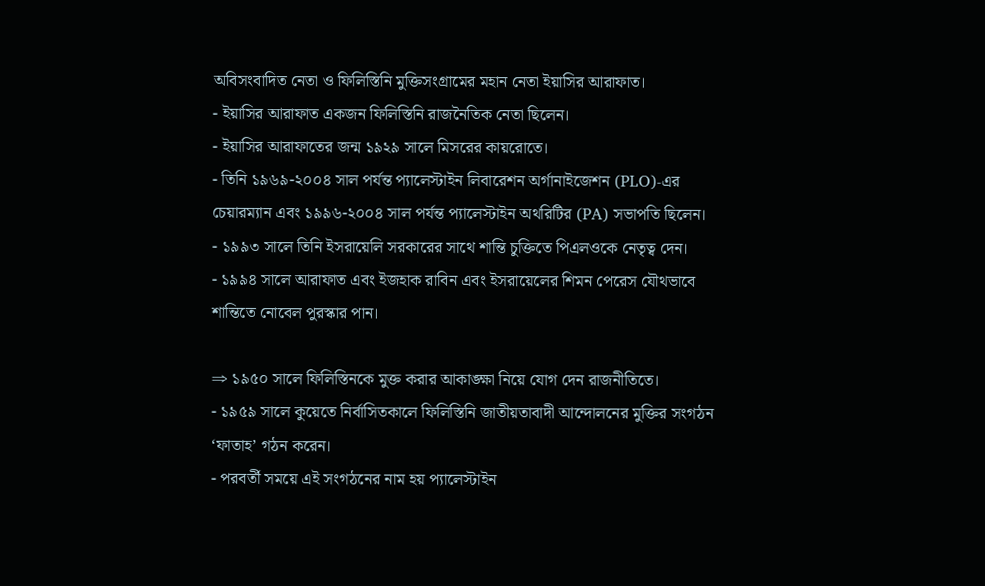অবিসংবাদিত নেতা ও ফিলিস্তিনি মুক্তিসংগ্রামের মহান নেতা ইয়াসির আরাফাত।
- ইয়াসির আরাফাত একজন ফিলিস্তিনি রাজনৈতিক নেতা ছিলেন।
- ইয়াসির আরাফাতের জন্ম ১৯২৯ সালে মিসরের কায়রোতে।
- তিনি ১৯৬৯-২০০৪ সাল পর্যন্ত প্যালেস্টাইন লিবারেশন অর্গানাইজেশন (PLO)-এর চেয়ারম্যান এবং ১৯৯৬-২০০৪ সাল পর্যন্ত প্যালেস্টাইন অথরিটির (PA) সভাপতি ছিলেন।
- ১৯৯৩ সালে তিনি ইসরায়েলি সরকারের সাথে শান্তি চুক্তিতে পিএলওকে নেতৃত্ব দেন।
- ১৯৯৪ সালে আরাফাত এবং ইজহাক রাবিন এবং ইসরায়েলের শিমন পেরেস যৌথভাবে শান্তিতে নোবেল পুরস্কার পান।

⇒ ১৯৫০ সালে ফিলিস্তিনকে মুক্ত করার আকাঙ্ক্ষা নিয়ে যোগ দেন রাজনীতিতে।
- ১৯৫৯ সালে কুয়েতে নির্বাসিতকালে ফিলিস্তিনি জাতীয়তাবাদী আন্দোলনের মুক্তির সংগঠন ‘ফাতাহ’ গঠন করেন।
- পরবর্তী সময়ে এই সংগঠনের নাম হয় প্যালেস্টাইন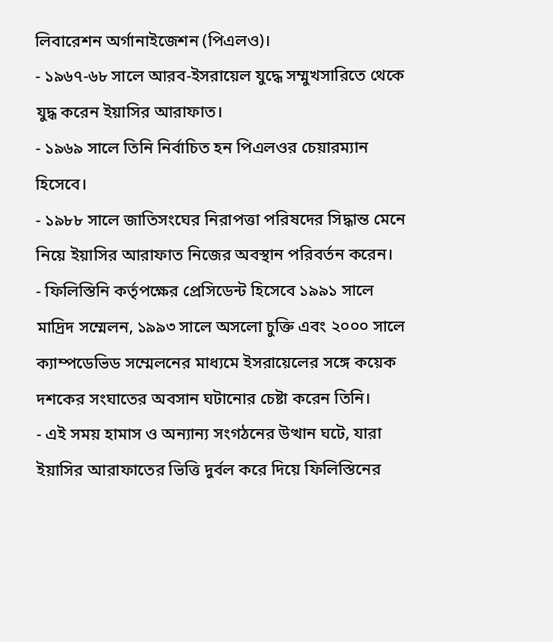লিবারেশন অর্গানাইজেশন (পিএলও)।
- ১৯৬৭-৬৮ সালে আরব-ইসরায়েল যুদ্ধে সম্মুখসারিতে থেকে যুদ্ধ করেন ইয়াসির আরাফাত।
- ১৯৬৯ সালে তিনি নির্বাচিত হন পিএলওর চেয়ারম্যান হিসেবে।
- ১৯৮৮ সালে জাতিসংঘের নিরাপত্তা পরিষদের সিদ্ধান্ত মেনে নিয়ে ইয়াসির আরাফাত নিজের অবস্থান পরিবর্তন করেন।
- ফিলিস্তিনি কর্তৃপক্ষের প্রেসিডেন্ট হিসেবে ১৯৯১ সালে মাদ্রিদ সম্মেলন, ১৯৯৩ সালে অসলো চুক্তি এবং ২০০০ সালে ক্যাম্পডেভিড সম্মেলনের মাধ্যমে ইসরায়েলের সঙ্গে কয়েক দশকের সংঘাতের অবসান ঘটানোর চেষ্টা করেন তিনি।
- এই সময় হামাস ও অন্যান্য সংগঠনের উত্থান ঘটে, যারা ইয়াসির আরাফাতের ভিত্তি দুর্বল করে দিয়ে ফিলিস্তিনের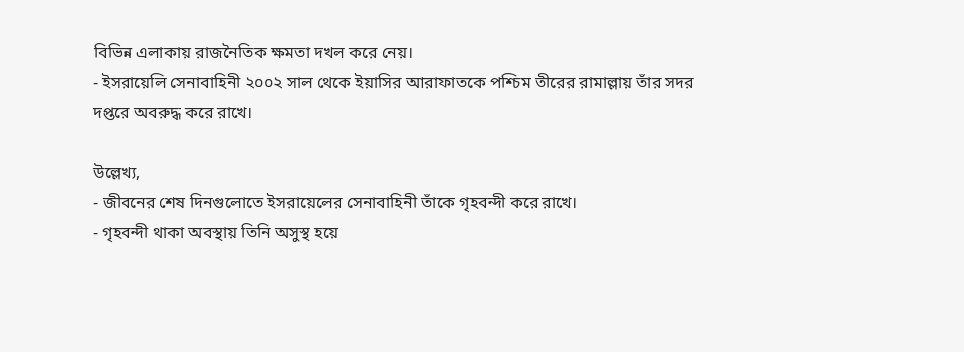বিভিন্ন এলাকায় রাজনৈতিক ক্ষমতা দখল করে নেয়।
- ইসরায়েলি সেনাবাহিনী ২০০২ সাল থেকে ইয়াসির আরাফাতকে পশ্চিম তীরের রামাল্লায় তাঁর সদর দপ্তরে অবরুদ্ধ করে রাখে।

উল্লেখ্য,
- জীবনের শেষ দিনগুলোতে ইসরায়েলের সেনাবাহিনী তাঁকে গৃহবন্দী করে রাখে।
- গৃহবন্দী থাকা অবস্থায় তিনি অসুস্থ হয়ে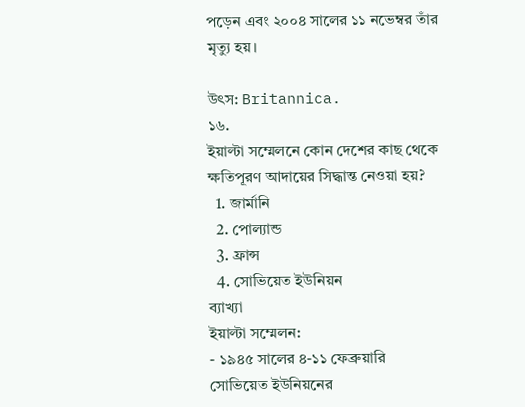পড়েন এবং ২০০৪ সালের ১১ নভেম্বর তাঁর মৃত্যু হয়।

উৎস: Britannica.
১৬.
ইয়াল্টা সম্মেলনে কোন দেশের কাছ থেকে ক্ষতিপূরণ আদায়ের সিদ্ধান্ত নেওয়া হয়?
  1. জার্মানি
  2. পোল্যান্ড
  3. ফ্রান্স
  4. সোভিয়েত ইউনিয়ন
ব্যাখ্যা
ইয়াল্টা সম্মেলন:
- ১৯৪৫ সালের ৪-১১ ফেব্রুয়ারি সোভিয়েত ইউনিয়নের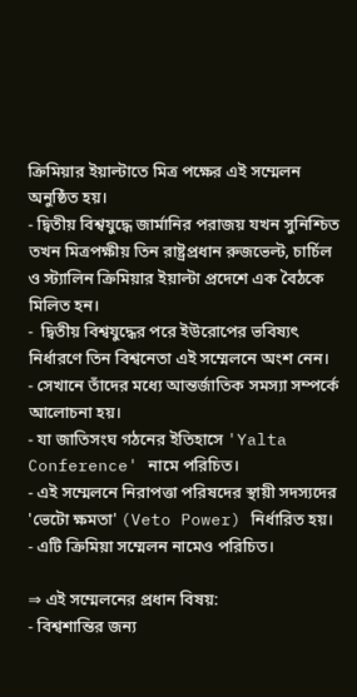ক্রিমিয়ার ইয়াল্টাতে মিত্র পক্ষের এই সম্মেলন অনুষ্ঠিত হয়।
- দ্বিতীয় বিশ্বযুদ্ধে জার্মানির পরাজয় যখন সুনিশ্চিত তখন মিত্রপক্ষীয় তিন রাষ্ট্রপ্রধান রুজভেল্ট, চার্চিল ও স্ট্যালিন ক্রিমিয়ার ইয়াল্টা প্রদেশে এক বৈঠকে মিলিত হন।
-  দ্বিতীয় বিশ্বযুদ্ধের পরে ইউরোপের ভবিষ্যৎ নির্ধারণে তিন বিশ্বনেতা এই সম্মেলনে অংশ নেন।
- সেখানে তাঁদের মধ্যে আন্তর্জাতিক সমস্যা সম্পর্কে আলোচনা হয়।
- যা জাতিসংঘ গঠনের ইতিহাসে 'Yalta Conference' নামে পরিচিত।
- এই সম্মেলনে নিরাপত্তা পরিষদের স্থায়ী সদস্যদের 'ভেটো ক্ষমতা' (Veto Power) নির্ধারিত হয়।
- এটি ক্রিমিয়া সম্মেলন নামেও পরিচিত।

⇒ এই সম্মেলনের প্রধান বিষয়:
- বিশ্বশান্তির জন্য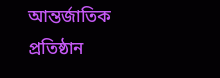আন্তর্জাতিক প্রতিষ্ঠান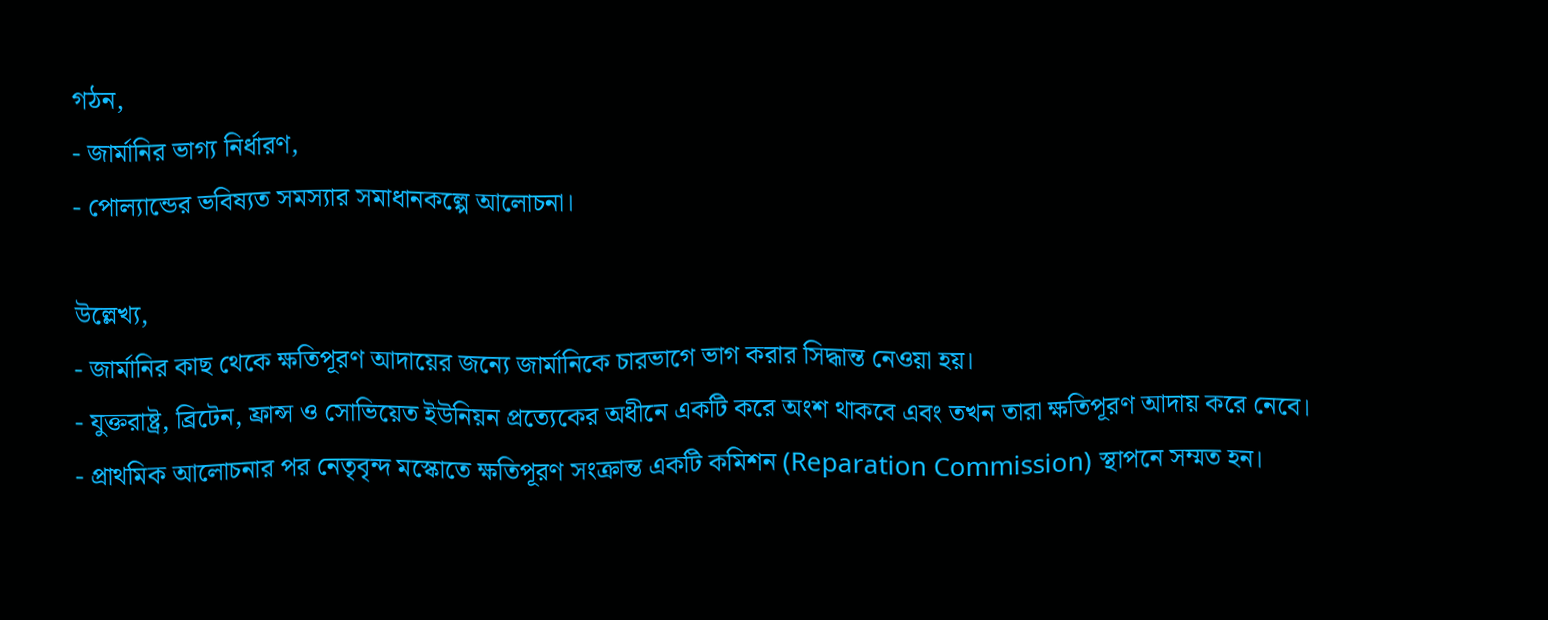গঠন,
- জার্মানির ভাগ্য নির্ধারণ,
- পোল্যান্ডের ভবিষ্যত সমস্যার সমাধানকল্পে আলোচনা।

উল্লেখ্য,
- জার্মানির কাছ থেকে ক্ষতিপূরণ আদায়ের জন্যে জার্মানিকে চারভাগে ভাগ করার সিদ্ধান্ত নেওয়া হয়।
- যুক্তরাষ্ট্র, ব্রিটেন, ফ্রান্স ও সোভিয়েত ইউনিয়ন প্রত্যেকের অধীনে একটি করে অংশ থাকবে এবং তখন তারা ক্ষতিপূরণ আদায় করে নেবে।
- প্রাথমিক আলোচনার পর নেতৃবৃন্দ মস্কোতে ক্ষতিপূরণ সংক্রান্ত একটি কমিশন (Reparation Commission) স্থাপনে সম্মত হন।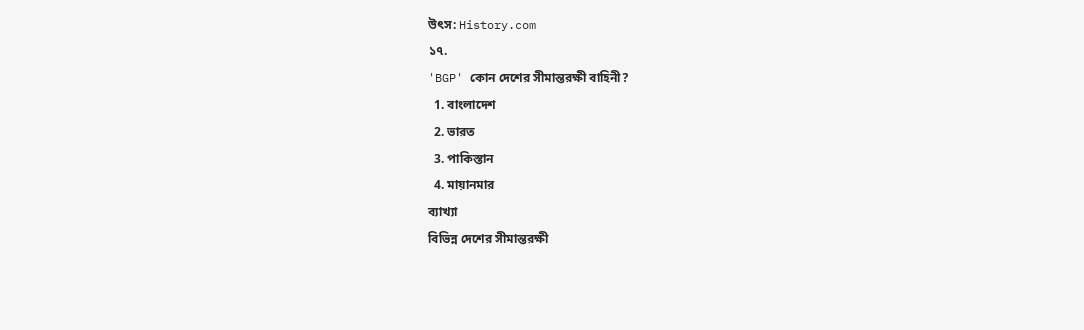উৎস: History.com
১৭.
'BGP' কোন দেশের সীমান্তরক্ষী বাহিনী?
  1. বাংলাদেশ
  2. ভারত
  3. পাকিস্তান
  4. মায়ানমার
ব্যাখ্যা
বিভিন্ন দেশের সীমান্তরক্ষী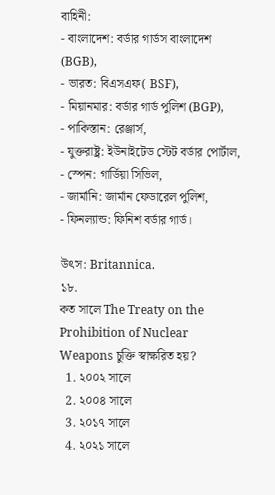বাহিনী:
- বাংলাদেশ: বর্ডার গার্ডস বাংলাদেশ (BGB),
- ভারত: বিএসএফ( BSF),
- মিয়ানমার: বর্ডার গার্ড পুলিশ (BGP),
- পাকিস্তান: রেঞ্জার্স,
- যুক্তরাষ্ট্র: ইউনাইটেড স্টেট বর্ডার পোর্টাল,
- স্পেন: গার্ডিয়া সিভিল,
- জার্মানি: জার্মান ফেডারেল পুলিশ,
- ফিনল্যান্ড: ফিনিশ বর্ডার গার্ড।

উৎস: Britannica.
১৮.
কত সালে The Treaty on the Prohibition of Nuclear Weapons চুক্তি স্বাক্ষরিত হয়?
  1. ২০০২ সালে
  2. ২০০৪ সালে
  3. ২০১৭ সালে
  4. ২০২১ সালে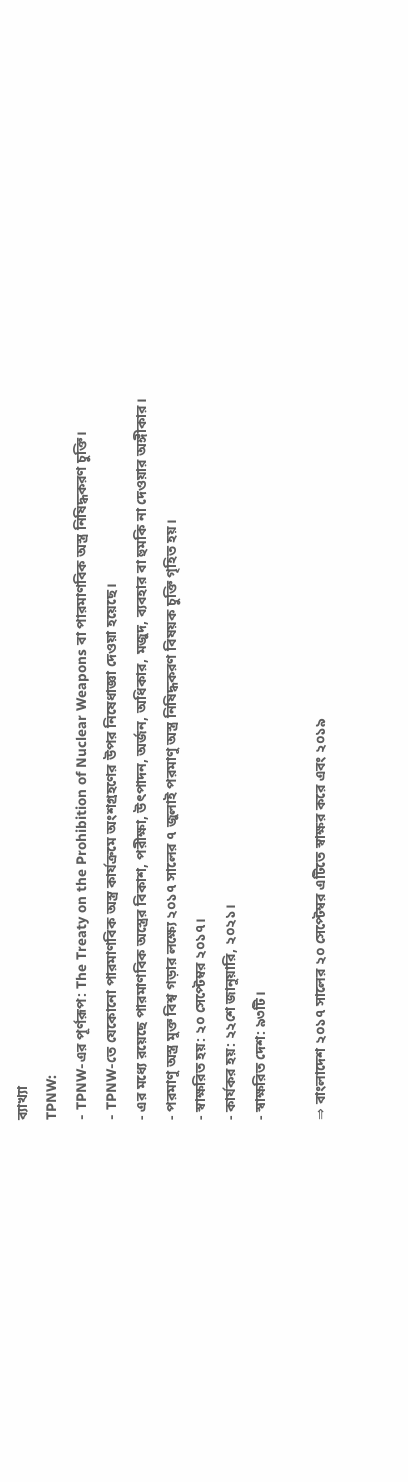ব্যাখ্যা
TPNW:
- TPNW-এর পূর্ণরূপ: The Treaty on the Prohibition of Nuclear Weapons বা পারমাণবিক অস্ত্র নিষিদ্ধকরণ চুক্তি।
- TPNW-তে যেকোনো পারমাণবিক অস্ত্র কার্যক্রমে অংশগ্রহণের উপর নিষেধাজ্ঞা দেওয়া হয়েছে।
- এর মধ্যে রয়েছে পারমাণবিক অস্ত্রের বিকাশ, পরীক্ষা, উৎপাদন, অর্জন, অধিকার, মজুদ, ব্যবহার বা হুমকি না দেওয়ার অঙ্গীকার।
- পরমাণু অস্ত্র মুক্ত বিশ্ব গড়ার লক্ষ্যে ২০১৭ সালের ৭ জুলাই পরমাণু অস্ত্র নিষিদ্ধকরণ বিষয়ক চুক্তি গৃহিত হয়।
- স্বাক্ষরিত হয়: ২০ সেপ্টেম্বর ২০১৭।
- কার্যকর হয়: ২২শে জানুয়ারি, ২০২১।
- স্বাক্ষরিত দেশ: ৯৩টি।

⇒ বাংলাদেশ ২০১৭ সালের ২০ সেপ্টেম্বর এটিতে স্বাক্ষর করে এবং ২০১৯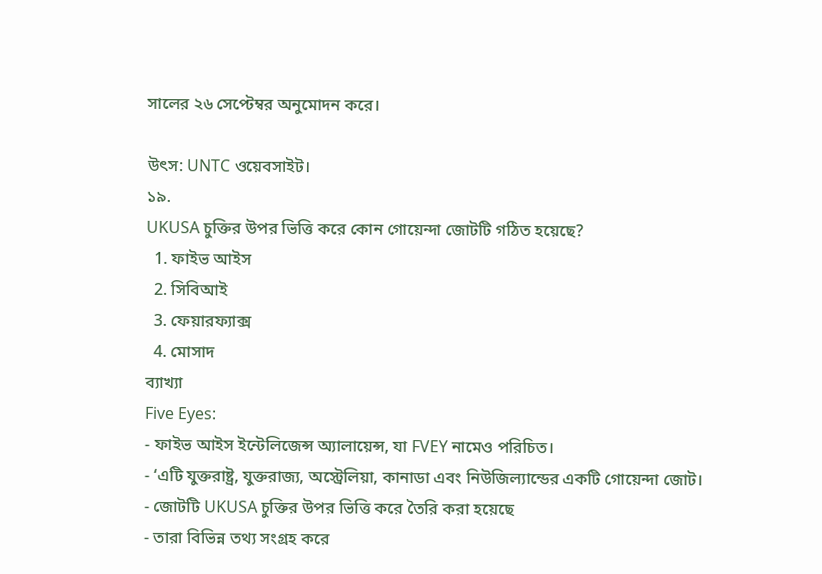সালের ২৬ সেপ্টেম্বর অনুমোদন করে।

উৎস: UNTC ওয়েবসাইট।
১৯.
UKUSA চুক্তির উপর ভিত্তি করে কোন গোয়েন্দা জোটটি গঠিত হয়েছে?
  1. ফাইভ আইস
  2. সিবিআই
  3. ফেয়ারফ্যাক্স
  4. মোসাদ
ব্যাখ্যা
Five Eyes:
- ফাইভ আইস ইন্টেলিজেন্স অ্যালায়েন্স, যা FVEY নামেও পরিচিত।
- ‘এটি যুক্তরাষ্ট্র, যুক্তরাজ্য, অস্ট্রেলিয়া, কানাডা এবং নিউজিল্যান্ডের একটি গোয়েন্দা জোট।
- জোটটি UKUSA চুক্তির উপর ভিত্তি করে তৈরি করা হয়েছে
- তারা বিভিন্ন তথ্য সংগ্রহ করে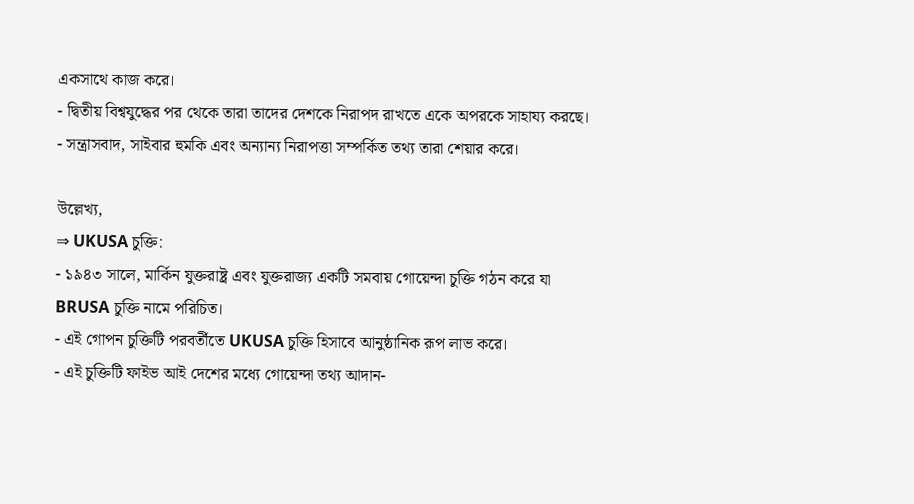একসাথে কাজ করে।
- দ্বিতীয় বিশ্বযুদ্ধের পর থেকে তারা তাদের দেশকে নিরাপদ রাখতে একে অপরকে সাহায্য করছে।
- সন্ত্রাসবাদ, সাইবার হুমকি এবং অন্যান্য নিরাপত্তা সম্পর্কিত তথ্য তারা শেয়ার করে।

উল্লেখ্য,
⇒ UKUSA চুক্তি:
- ১৯৪৩ সালে, মার্কিন যুক্তরাষ্ট্র এবং যুক্তরাজ্য একটি সমবায় গোয়েন্দা চুক্তি গঠন করে যা BRUSA চুক্তি নামে পরিচিত।
- এই গোপন চুক্তিটি পরবর্তীতে UKUSA চুক্তি হিসাবে আনুষ্ঠানিক রূপ লাভ করে।
- এই চুক্তিটি ফাইভ আই দেশের মধ্যে গোয়েন্দা তথ্য আদান-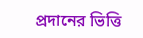প্রদানের ভিত্তি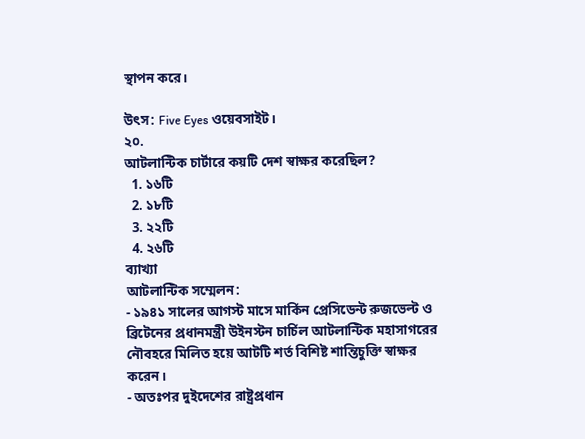স্থাপন করে।

উৎস: Five Eyes ওয়েবসাইট।
২০.
আটলান্টিক চার্টারে কয়টি দেশ স্বাক্ষর করেছিল?
  1. ১৬টি
  2. ১৮টি
  3. ২২টি
  4. ২৬টি
ব্যাখ্যা
আটলান্টিক সম্মেলন:
- ১৯৪১ সালের আগস্ট মাসে মার্কিন প্রেসিডেন্ট রুজভেল্ট ও ব্রিটেনের প্রধানমন্ত্রী উইনস্টন চার্চিল আটলান্টিক মহাসাগরের নৌবহরে মিলিত হয়ে আটটি শর্ত বিশিষ্ট শান্তিচুক্তি স্বাক্ষর করেন।
- অতঃপর দুইদেশের রাষ্ট্রপ্রধান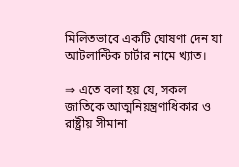মিলিতভাবে একটি ঘোষণা দেন যা আটলান্টিক চার্টার নামে খ্যাত।

⇒ এতে বলা হয় যে, সকল জাতিকে আত্মনিয়ন্ত্রণাধিকার ও রাষ্ট্রীয় সীমানা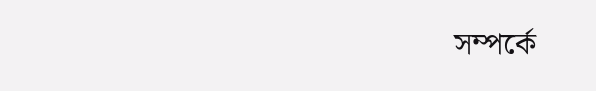সম্পর্কে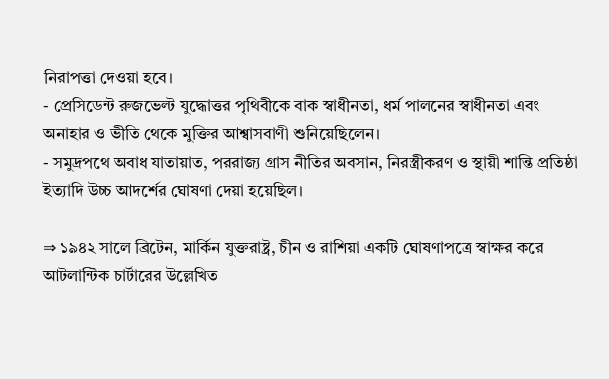নিরাপত্তা দেওয়া হবে।
- প্রেসিডেন্ট রুজভেল্ট যুদ্ধোত্তর পৃথিবীকে বাক স্বাধীনতা, ধর্ম পালনের স্বাধীনতা এবং অনাহার ও ভীতি থেকে মুক্তির আশ্বাসবাণী শুনিয়েছিলেন।
- সমুদ্রপথে অবাধ যাতায়াত, পররাজ্য গ্রাস নীতির অবসান, নিরস্ত্রীকরণ ও স্থায়ী শান্তি প্রতিষ্ঠা ইত্যাদি উচ্চ আদর্শের ঘোষণা দেয়া হয়েছিল।

⇒ ১৯৪২ সালে ব্রিটেন, মার্কিন যুক্তরাষ্ট্র, চীন ও রাশিয়া একটি ঘোষণাপত্রে স্বাক্ষর করে আটলান্টিক চার্টারের উল্লেখিত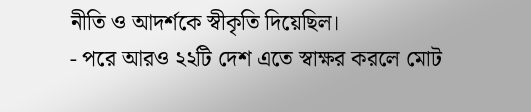নীতি ও আদর্শকে স্বীকৃতি দিয়েছিল।
- পরে আরও ২২টি দেশ এতে স্বাক্ষর করলে মোট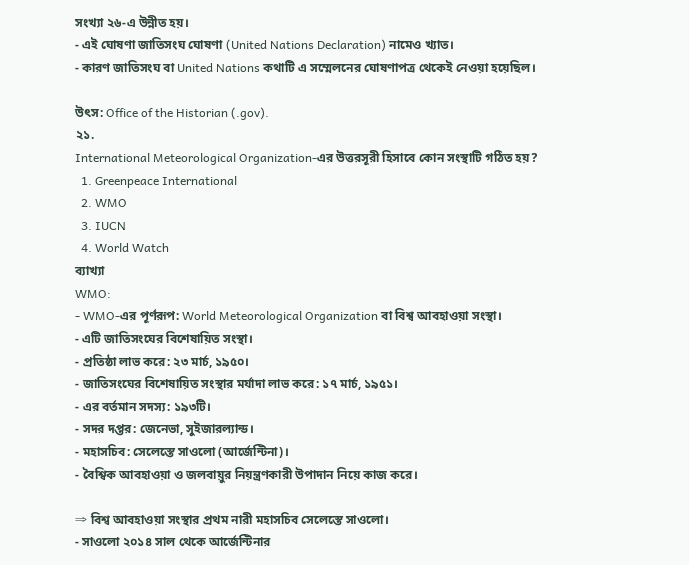সংখ্যা ২৬-এ উন্নীত হয়।
- এই ঘোষণা জাতিসংঘ ঘোষণা (United Nations Declaration) নামেও খ্যাত।
- কারণ জাতিসংঘ বা United Nations কথাটি এ সম্মেলনের ঘোষণাপত্র থেকেই নেওয়া হয়েছিল।

উৎস: Office of the Historian (.gov).
২১.
International Meteorological Organization-এর উত্তরসূরী হিসাবে কোন সংস্থাটি গঠিত হয়?
  1. Greenpeace International
  2. WMO
  3. IUCN
  4. World Watch
ব্যাখ্যা
WMO:
- WMO-এর পূর্ণরূপ: World Meteorological Organization বা বিশ্ব আবহাওয়া সংস্থা।
- এটি জাতিসংঘের বিশেষায়িত সংস্থা।
- প্রতিষ্ঠা লাভ করে: ২৩ মার্চ, ১৯৫০।
- জাতিসংঘের বিশেষায়িত সংস্থার মর্যাদা লাভ করে: ১৭ মার্চ, ১৯৫১।
- এর বর্তমান সদস্য: ১৯৩টি।
- সদর দপ্তর: জেনেভা, সুইজারল্যান্ড।
- মহাসচিব: সেলেস্তে সাওলো (আর্জেন্টিনা)।
- বৈশ্বিক আবহাওয়া ও জলবায়ুর নিয়ন্ত্রণকারী উপাদান নিয়ে কাজ করে।

⇒ বিশ্ব আবহাওয়া সংস্থার প্রথম নারী মহাসচিব সেলেস্তে সাওলো।
- সাওলো ২০১৪ সাল থেকে আর্জেন্টিনার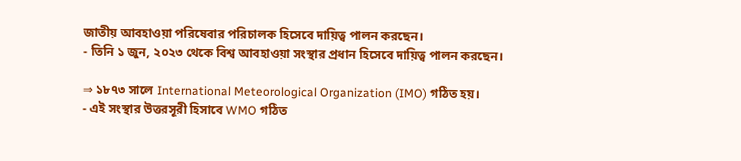জাতীয় আবহাওয়া পরিষেবার পরিচালক হিসেবে দায়িত্ব পালন করছেন।
- তিনি ১ জুন, ২০২৩ থেকে বিশ্ব আবহাওয়া সংস্থার প্রধান হিসেবে দায়িত্ব পালন করছেন।

⇒ ১৮৭৩ সালে International Meteorological Organization (IMO) গঠিত হয়।
- এই সংস্থার উত্তরসূরী হিসাবে WMO গঠিত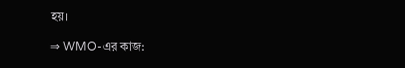হয়।

⇒ WMO-এর কাজ: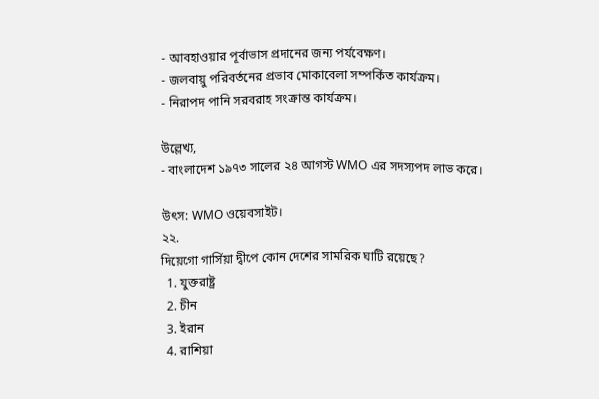- আবহাওয়ার পূর্বাভাস প্রদানের জন্য পর্যবেক্ষণ।
- জলবায়ু পরিবর্তনের প্রভাব মোকাবেলা সম্পর্কিত কার্যক্রম।
- নিরাপদ পানি সরবরাহ সংক্রান্ত কার্যক্রম।

উল্লেখ্য,
- বাংলাদেশ ১৯৭৩ সালের ২৪ আগস্ট WMO এর সদস্যপদ লাভ করে।

উৎস: WMO ওয়েবসাইট।
২২.
দিয়েগো গার্সিয়া দ্বীপে কোন দেশের সামরিক ঘাটি রয়েছে?
  1. যুক্তরাষ্ট্র
  2. চীন
  3. ইরান
  4. রাশিয়া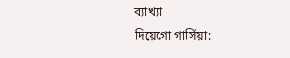ব্যাখ্যা
দিয়েগো গার্সিয়া: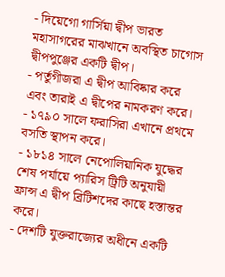- দিয়েগো গার্সিয়া দ্বীপ ভারত মহাসাগরের মাঝখানে অবস্থিত চাগোস দ্বীপপুঞ্জের একটি দ্বীপ।
- পর্তুগীজরা এ দ্বীপ আবিষ্কার করে এবং তারাই এ দ্বীপের নামকরণ করে।
- ১৭৯০ সালে ফরাসিরা এখানে প্রথমে বসতি স্থাপন করে।
- ১৮১৪ সালে নেপোলিয়ানিক যুদ্ধের শেষ পর্যায়ে প্যারিস ট্রিটি অনুযায়ী ফ্রান্স এ দ্বীপ ব্রিটিশদের কাছে হস্তান্তর করে।
- দেশটি যুক্তরাজ্যের অধীনে একটি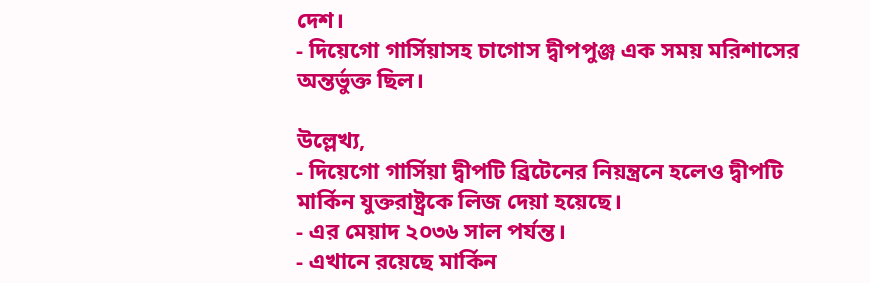দেশ।
- দিয়েগো গার্সিয়াসহ চাগোস দ্বীপপুঞ্জ এক সময় মরিশাসের অন্তর্ভুক্ত ছিল।

উল্লেখ্য,
- দিয়েগো গার্সিয়া দ্বীপটি ব্রিটেনের নিয়ন্ত্রনে হলেও দ্বীপটি মার্কিন যুক্তরাষ্ট্রকে লিজ দেয়া হয়েছে।
- এর মেয়াদ ২০৩৬ সাল পর্যন্ত।
- এখানে রয়েছে মার্কিন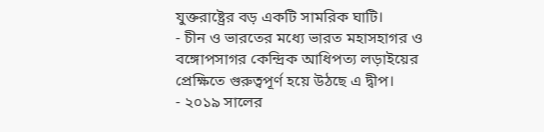যুক্তরাষ্ট্রের বড় একটি সামরিক ঘাটি।
- চীন ও ভারতের মধ্যে ভারত মহাসহাগর ও বঙ্গোপসাগর কেন্দ্রিক আধিপত্য লড়াইয়ের প্রেক্ষিতে গুরুত্বপূর্ণ হয়ে উঠছে এ দ্বীপ।
- ২০১৯ সালের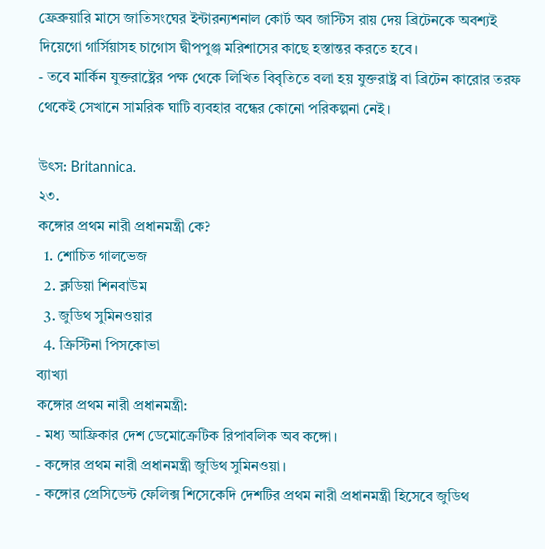ফ্রেব্রুয়ারি মাসে জাতিসংঘের ইন্টারন্যশনাল কোর্ট অব জাস্টিস রায় দেয় ব্রিটেনকে অবশ্যই দিয়েগো গার্সিয়াসহ চাগোস দ্বীপপুঞ্জ মরিশাসের কাছে হস্তান্তর করতে হবে।
- তবে মার্কিন যুক্তরাষ্ট্রের পক্ষ থেকে লিখিত বিবৃতিতে বলা হয় যুক্তরাষ্ট্র বা ব্রিটেন কারোর তরফ থেকেই সেখানে সামরিক ঘাটি ব্যবহার বন্ধের কোনো পরিকল্পনা নেই।

উৎস: Britannica.
২৩.
কঙ্গোর প্রথম নারী প্রধানমন্ত্রী কে?
  1. শোচিত গালভেজ
  2. ক্লডিয়া শিনবাউম
  3. জুডিথ সুমিনওয়ার
  4. ক্রিস্টিনা পিসকোভা
ব্যাখ্যা
কঙ্গোর প্রথম নারী প্রধানমন্ত্রী:
- মধ্য আফ্রিকার দেশ ডেমোক্রেটিক রিপাবলিক অব কঙ্গো।
- কঙ্গোর প্রথম নারী প্রধানমন্ত্রী জুডিথ সুমিনওয়া।
- কঙ্গোর প্রেসিডেন্ট ফেলিক্স শিসেকেদি দেশটির প্রথম নারী প্রধানমন্ত্রী হিসেবে জুডিথ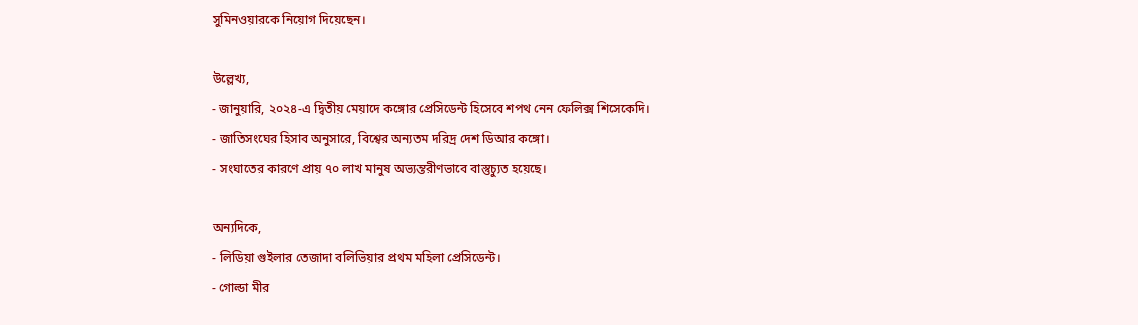সুমিনওয়ারকে নিয়োগ দিয়েছেন।

উল্লেখ্য,
- জানুয়ারি, ২০২৪-এ দ্বিতীয় মেয়াদে কঙ্গোর প্রেসিডেন্ট হিসেবে শপথ নেন ফেলিক্স শিসেকেদি।
- জাতিসংঘের হিসাব অনুসারে, বিশ্বের অন্যতম দরিদ্র দেশ ডিআর কঙ্গো।
- সংঘাতের কারণে প্রায় ৭০ লাখ মানুষ অভ্যন্তরীণভাবে বাস্তুচ্যুত হয়েছে।

অন্যদিকে,
- লিডিয়া গুইলার তেজাদা বলিভিয়ার প্রথম মহিলা প্রেসিডেন্ট।
- গোল্ডা মীর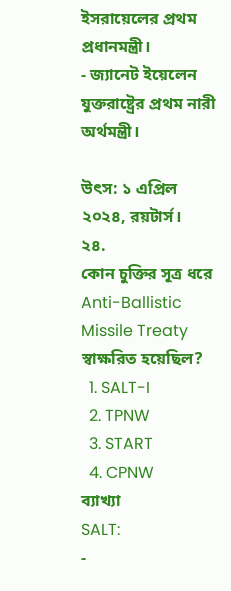ইসরায়েলের প্রথম প্রধানমন্ত্রী।
- জ্যানেট ইয়েলেন যুক্তরাষ্ট্রের প্রথম নারী অর্থমন্ত্রী।

উৎস: ১ এপ্রিল ২০২৪, রয়টার্স।
২৪.
কোন চুক্তির সূত্র ধরে Anti-Ballistic Missile Treaty স্বাক্ষরিত হয়েছিল?
  1. SALT-I
  2. TPNW
  3. START
  4. CPNW
ব্যাখ্যা
SALT:
-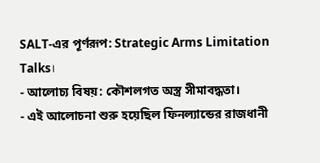SALT-এর পূর্ণরূপ: Strategic Arms Limitation Talks।
- আলোচ্য বিষয়: কৌশলগত অস্ত্র সীমাবদ্ধতা।
- এই আলোচনা শুরু হয়েছিল ফিনল্যান্ডের রাজধানী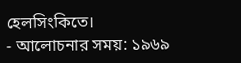হেলসিংকিতে।
- আলোচনার সময়: ১৯৬৯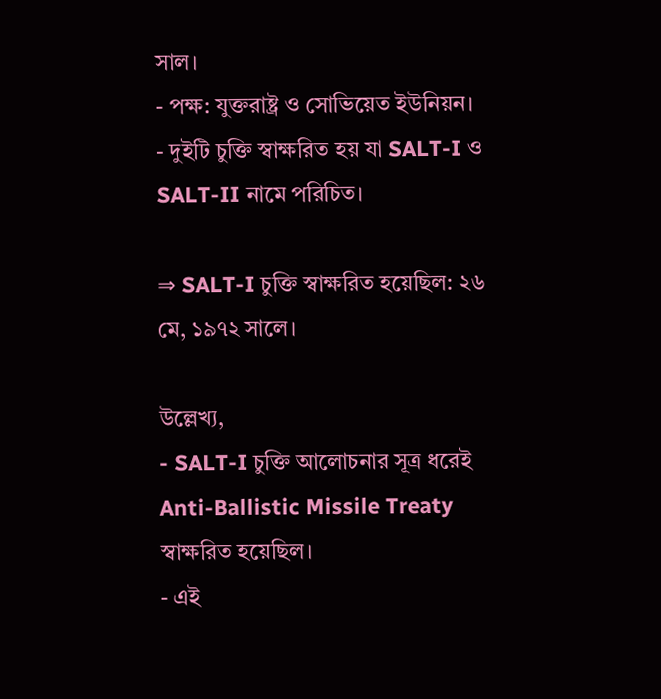সাল।
- পক্ষ: যুক্তরাষ্ট্র ও সোভিয়েত ইউনিয়ন।
- দুইটি চুক্তি স্বাক্ষরিত হয় যা SALT-I ও SALT-II নামে পরিচিত।

⇒ SALT-I চুক্তি স্বাক্ষরিত হয়েছিল: ২৬ মে, ১৯৭২ সালে।

উল্লেখ্য,
- SALT-I চুক্তি আলোচনার সূত্র ধরেই Anti-Ballistic Missile Treaty স্বাক্ষরিত হয়েছিল।
- এই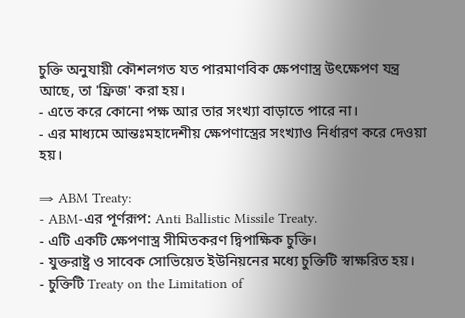চুক্তি অনুযায়ী কৌশলগত যত পারমাণবিক ক্ষেপণাস্ত্র উৎক্ষেপণ যন্ত্র আছে, তা 'ফ্রিজ' করা হয়।
- এতে করে কোনো পক্ষ আর তার সংখ্যা বাড়াতে পারে না।
- এর মাধ্যমে আন্তঃমহাদেশীয় ক্ষেপণাস্ত্রের সংখ্যাও নির্ধারণ করে দেওয়া হয়।

⇒ ABM Treaty:
- ABM-এর পূর্ণরূপ: Anti Ballistic Missile Treaty.
- এটি একটি ক্ষেপণাস্ত্র সীমিতকরণ দ্বিপাক্ষিক চুক্তি।
- যুক্তরাষ্ট্র ও সাবেক সোভিয়েত ইউনিয়নের মধ্যে চুক্তিটি স্বাক্ষরিত হয়।
- চুক্তিটি Treaty on the Limitation of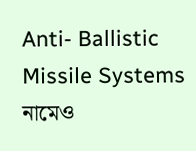Anti- Ballistic Missile Systems নামেও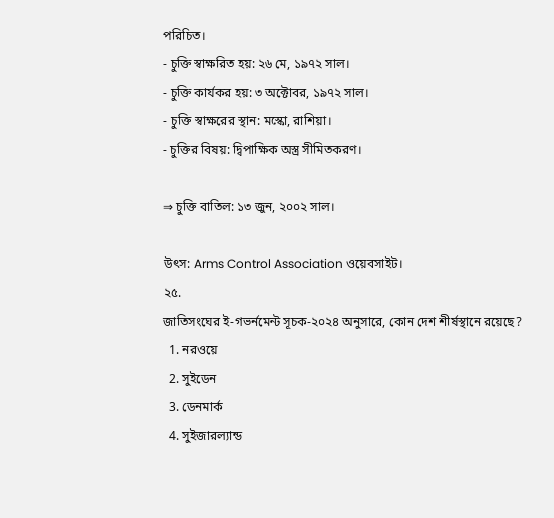পরিচিত।
- চুক্তি স্বাক্ষরিত হয়: ২৬ মে, ১৯৭২ সাল।
- চুক্তি কার্যকর হয়: ৩ অক্টোবর, ১৯৭২ সাল।
- চুক্তি স্বাক্ষরের স্থান: মস্কো, রাশিয়া।
- চুক্তির বিষয়: দ্বিপাক্ষিক অস্ত্র সীমিতকরণ।

⇒ চুক্তি বাতিল: ১৩ জুন, ২০০২ সাল।

উৎস: Arms Control Association ওয়েবসাইট।
২৫.
জাতিসংঘের ই-গভর্নমেন্ট সূচক-২০২৪ অনুসারে, কোন দেশ শীর্ষস্থানে রয়েছে?
  1. নরওয়ে
  2. সুইডেন
  3. ডেনমার্ক
  4. সুইজারল্যান্ড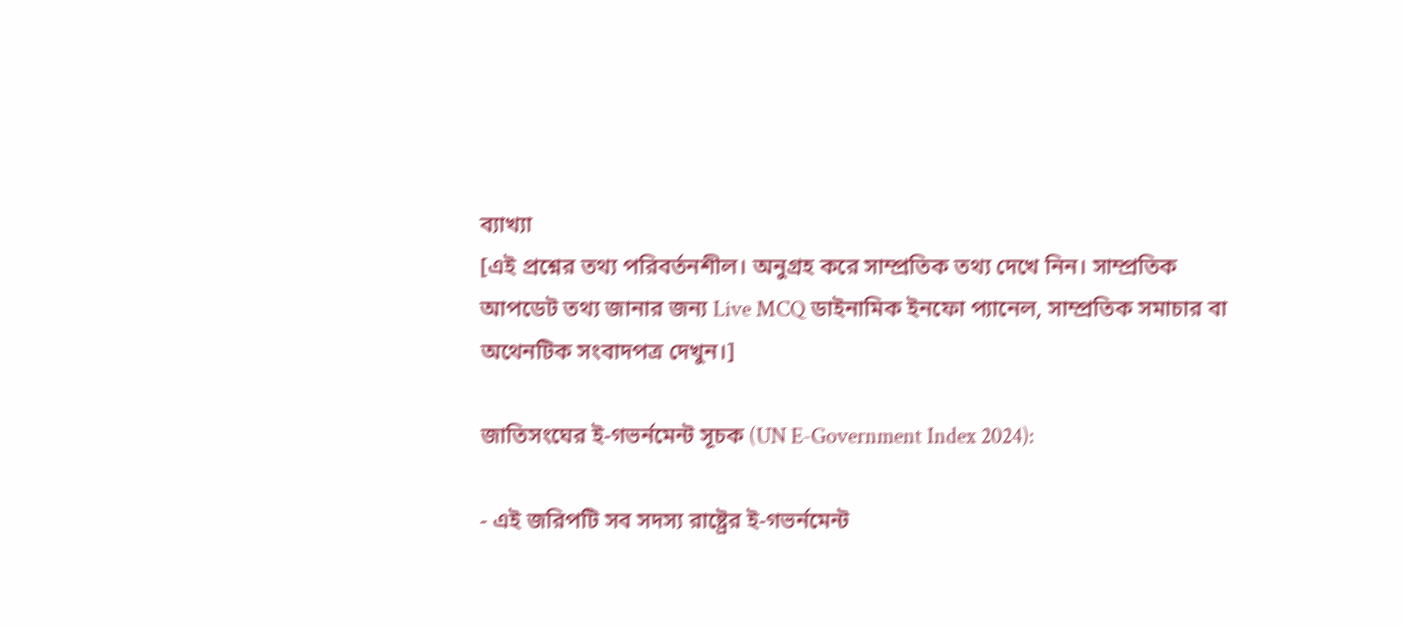ব্যাখ্যা
[এই প্রশ্নের তথ্য পরিবর্তনশীল। অনুগ্রহ করে সাম্প্রতিক তথ্য দেখে নিন। সাম্প্রতিক আপডেট তথ্য জানার জন্য Live MCQ ডাইনামিক ইনফো প্যানেল, সাম্প্রতিক সমাচার বা অথেনটিক সংবাদপত্র দেখুন।]

জাতিসংঘের ই-গভর্নমেন্ট সূচক (UN E-Government Index 2024):

- এই জরিপটি সব সদস্য রাষ্ট্রের ই-গভর্নমেন্ট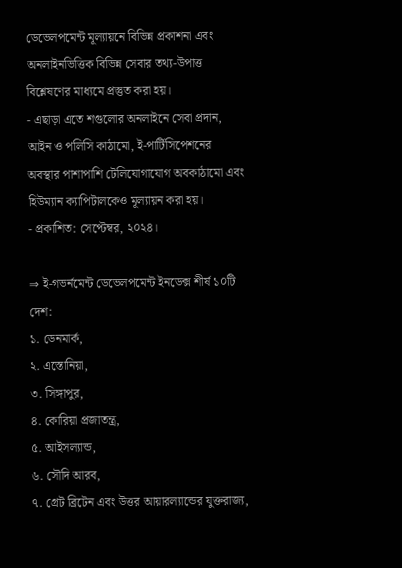ডেভেলপমেন্ট মূল্যায়নে বিভিন্ন প্রকাশনা এবং অনলাইনভিত্তিক বিভিন্ন সেবার তথ্য-উপাত্ত বিশ্লেষণের মাধ্যমে প্রস্তুত করা হয়।
- এছাড়া এতে শগুলোর অনলাইনে সেবা প্রদান, আইন ও পলিসি কাঠামো, ই-পার্টিসিপেশনের অবস্থার পাশাপাশি টেলিযোগাযোগ অবকাঠামো এবং হিউম্যান ক্যাপিটালকেও মূল্যায়ন করা হয়।
- প্রকাশিত: সেপ্টেম্বর, ২০২৪।

⇒ ই-গভর্নমেন্ট ডেভেলপমেন্ট ইনডেক্স শীর্ষ ১০টি দেশ:
১. ডেনমার্ক,
২. এস্তোনিয়া,
৩. সিঙ্গাপুর,
৪. কোরিয়া প্রজাতন্ত্র,
৫. আইসল্যান্ড,
৬. সৌদি আরব,
৭. গ্রেট ব্রিটেন এবং উত্তর আয়ারল্যান্ডের যুক্তরাজ্য,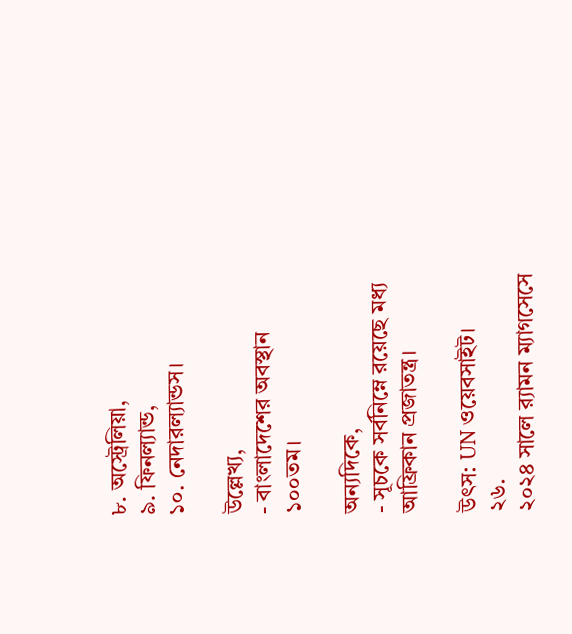৮. অস্ট্রেলিয়া,
৯. ফিনল্যান্ড,
১০. নেদারল্যান্ডস।

উল্লেখ্য,
- বাংলাদেশের অবস্থান ১০০তম।

অন্যদিকে,
- সূচকে সর্বনিম্নে রয়েছে মধ্য আফ্রিকান প্রজাতন্ত্র।

উৎস: UN ওয়েবসাইট।
২৬.
২০২৪ সালে র‍্যামন ম্যাগসেসে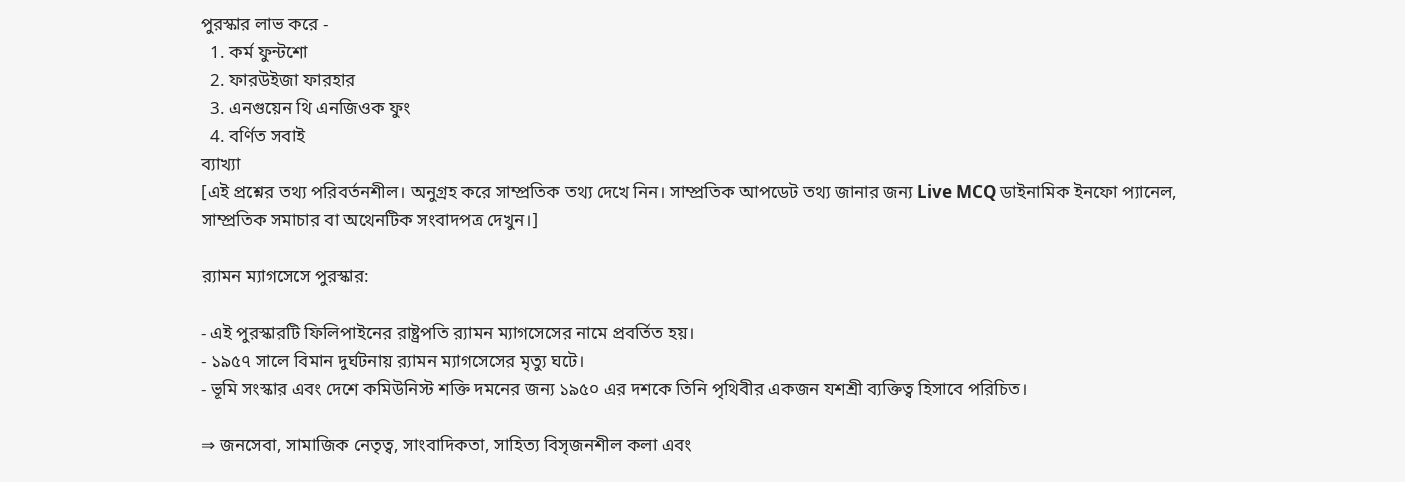পুরস্কার লাভ করে -
  1. কর্ম ফুন্টশো
  2. ফারউইজা ফারহার
  3. এনগুয়েন থি এনজিওক ফুং
  4. বর্ণিত সবাই
ব্যাখ্যা
[এই প্রশ্নের তথ্য পরিবর্তনশীল। অনুগ্রহ করে সাম্প্রতিক তথ্য দেখে নিন। সাম্প্রতিক আপডেট তথ্য জানার জন্য Live MCQ ডাইনামিক ইনফো প্যানেল, সাম্প্রতিক সমাচার বা অথেনটিক সংবাদপত্র দেখুন।]

র‍্যামন ম্যাগসেসে পুরস্কার:

- এই পুরস্কারটি ফিলিপাইনের রাষ্ট্রপতি র‍্যামন ম্যাগসেসের নামে প্রবর্তিত হয়।
- ১৯৫৭ সালে বিমান দুর্ঘটনায় র‍্যামন ম্যাগসেসের মৃত্যু ঘটে।
- ভূমি সংস্কার এবং দেশে কমিউনিস্ট শক্তি দমনের জন্য ১৯৫০ এর দশকে তিনি পৃথিবীর একজন যশশ্রী ব্যক্তিত্ব হিসাবে পরিচিত।

⇒ জনসেবা, সামাজিক নেতৃত্ব, সাংবাদিকতা, সাহিত্য বিসৃজনশীল কলা এবং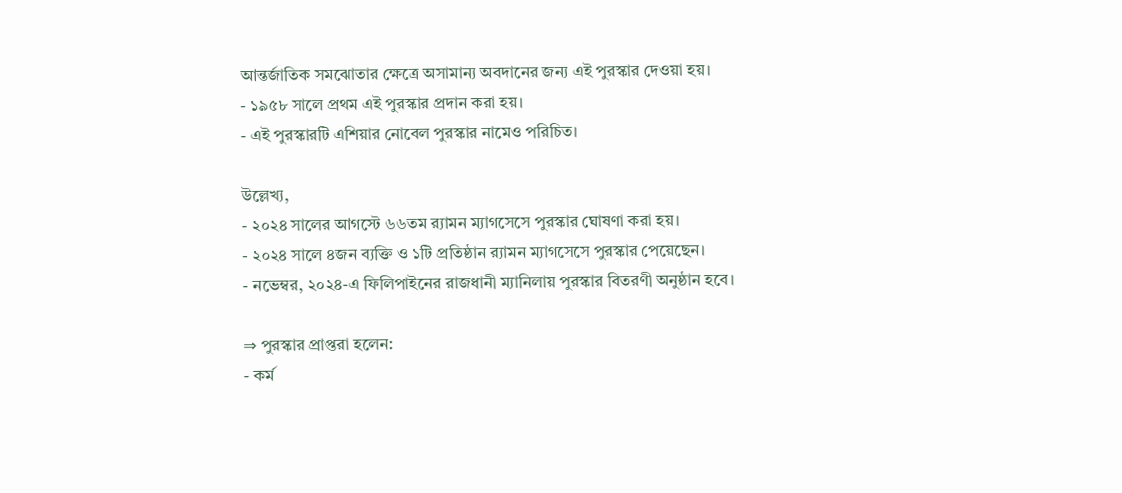আন্তর্জাতিক সমঝোতার ক্ষেত্রে অসামান্য অবদানের জন্য এই পুরস্কার দেওয়া হয়।
- ১৯৫৮ সালে প্রথম এই পুরস্কার প্রদান করা হয়।
- এই পুরস্কারটি এশিয়ার নোবেল পুরস্কার নামেও পরিচিত।

উল্লেখ্য,
- ২০২৪ সালের আগস্টে ৬৬তম র‍্যামন ম্যাগসেসে পুরস্কার ঘোষণা করা হয়।
- ২০২৪ সালে ৪জন ব্যক্তি ও ১টি প্রতিষ্ঠান র‍্যামন ম্যাগসেসে পুরস্কার পেয়েছেন।
- নভেম্বর, ২০২৪-এ ফিলিপাইনের রাজধানী ম্যানিলায় পুরস্কার বিতরণী অনুষ্ঠান হবে।

⇒ পুরস্কার প্রাপ্তরা হলেন:
- কর্ম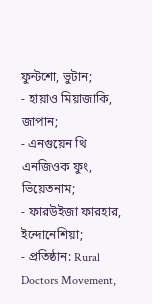ফুন্টশো, ভুটান;
- হায়াও মিয়াজাকি, জাপান;
- এনগুয়েন থি এনজিওক ফুং, ভিয়েতনাম;
- ফারউইজা ফারহার, ইন্দোনেশিয়া;
- প্রতিষ্ঠান: Rural Doctors Movement,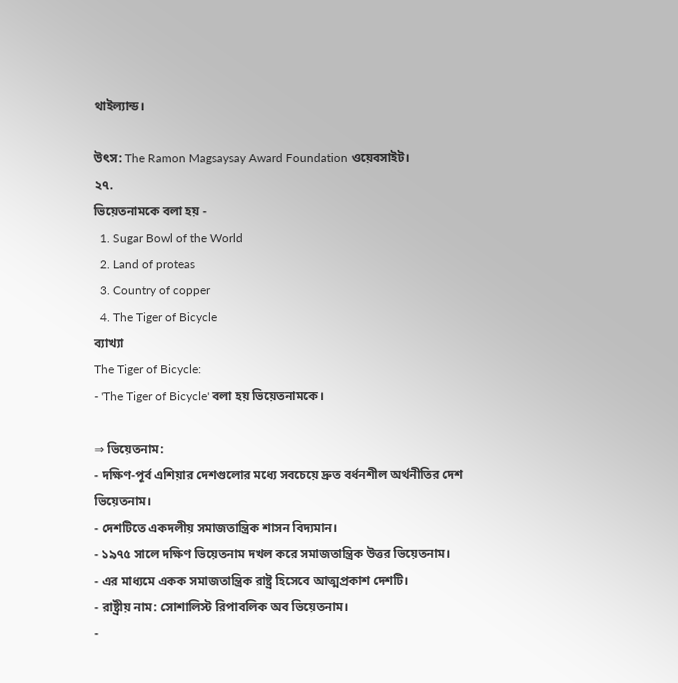থাইল্যান্ড।

উৎস: The Ramon Magsaysay Award Foundation ওয়েবসাইট।
২৭.
ভিয়েতনামকে বলা হয় -
  1. Sugar Bowl of the World
  2. Land of proteas
  3. Country of copper
  4. The Tiger of Bicycle
ব্যাখ্যা
The Tiger of Bicycle:
- 'The Tiger of Bicycle' বলা হয় ভিয়েতনামকে।

⇒ ভিয়েতনাম:
- দক্ষিণ-পূর্ব এশিয়ার দেশগুলোর মধ্যে সবচেয়ে দ্রুত বর্ধনশীল অর্থনীতির দেশ ভিয়েতনাম।
- দেশটিতে একদলীয় সমাজতান্ত্রিক শাসন বিদ্যমান।
- ১৯৭৫ সালে দক্ষিণ ভিয়েতনাম দখল করে সমাজতান্ত্রিক উত্তর ভিয়েতনাম।
- এর মাধ্যমে একক সমাজতান্ত্রিক রাষ্ট্র হিসেবে আত্মপ্রকাশ দেশটি।
- রাষ্ট্রীয় নাম: সোশালিস্ট রিপাবলিক অব ভিয়েতনাম।
-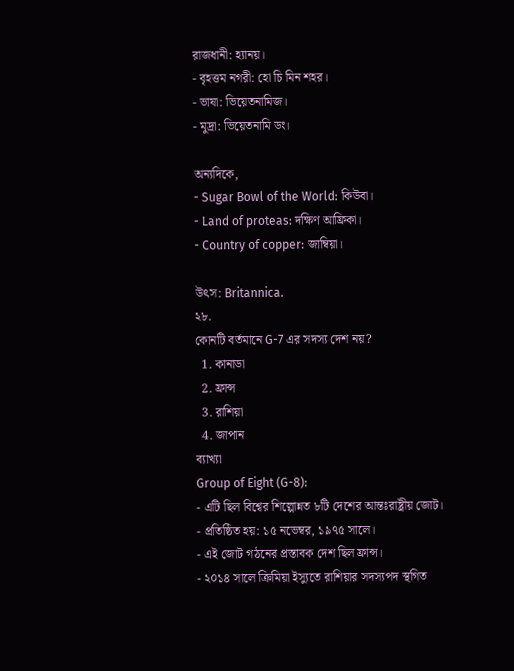রাজধানী: হ্যানয়।
- বৃহত্তম নগরী: হো চি মিন শহর।
- ভাষা: ভিয়েতনামিজ।
- মুদ্রা: ভিয়েতনামি ডং।

অন্যদিকে,
- Sugar Bowl of the World: কিউবা।
- Land of proteas: দক্ষিণ আফ্রিকা।
- Country of copper: জাম্বিয়া।

উৎস: Britannica.
২৮.
কোনটি বর্তমানে G-7 এর সদস্য দেশ নয়?
  1. কানাডা
  2. ফ্রান্স
  3. রাশিয়া
  4. জাপান
ব্যাখ্যা
Group of Eight (G-8):
- এটি ছিল বিশ্বের শিল্পোন্নত ৮টি দেশের আন্তঃরাষ্ট্রীয় জোট।
- প্রতিষ্ঠিত হয়: ১৫ নভেম্বর, ১৯৭৫ সালে।
- এই জোট গঠনের প্রস্তাবক দেশ ছিল ফ্রান্স।
- ২০১৪ সালে ক্রিমিয়া ইস্যুতে রাশিয়ার সদস্যপদ স্থগিত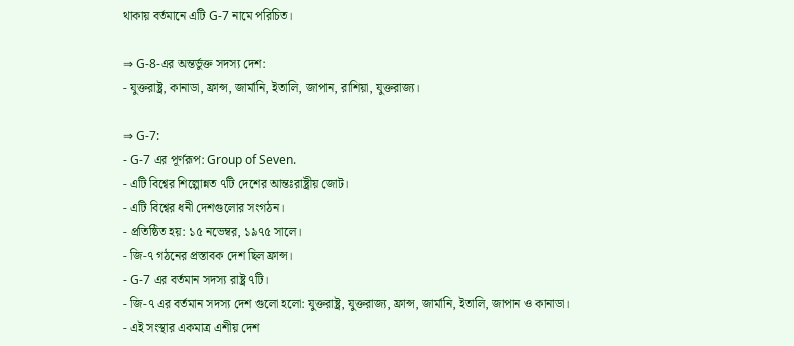থাকায় বর্তমানে এটি G-7 নামে পরিচিত।

⇒ G-8-এর অন্তর্ভুক্ত সদস্য দেশ:
- যুক্তরাষ্ট্র, কানাডা, ফ্রান্স, জার্মানি, ইতালি, জাপান, রাশিয়া, যুক্তরাজ্য।

⇒ G-7:
- G-7 এর পূর্ণরূপ: Group of Seven.
- এটি বিশ্বের শিল্পোন্নত ৭টি দেশের আন্তঃরাষ্ট্রীয় জোট।
- এটি বিশ্বের ধনী দেশগুলোর সংগঠন।
- প্রতিষ্ঠিত হয়: ১৫ নভেম্বর, ১৯৭৫ সালে।
- জি-৭ গঠনের প্রস্তাবক দেশ ছিল ফ্রান্স।
- G-7 এর বর্তমান সদস্য রাষ্ট্র ৭টি।
- জি-৭ এর বর্তমান সদস্য দেশ গুলো হলো: যুক্তরাষ্ট্র, যুক্তরাজ্য, ফ্রান্স, জার্মানি, ইতালি, জাপান ও কানাডা।
- এই সংস্থার একমাত্র এশীয় দেশ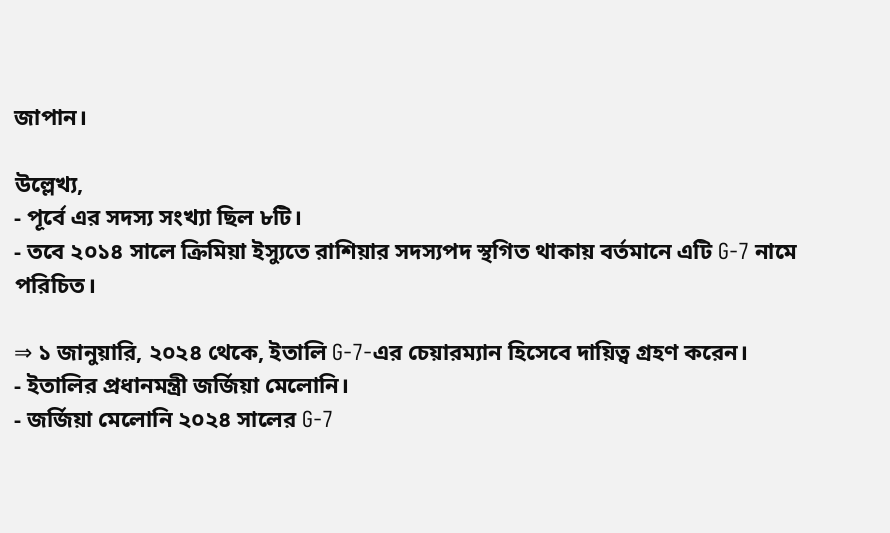জাপান।

উল্লেখ্য,
- পূর্বে এর সদস্য সংখ্যা ছিল ৮টি।
- তবে ২০১৪ সালে ক্রিমিয়া ইস্যুতে রাশিয়ার সদস্যপদ স্থগিত থাকায় বর্তমানে এটি G-7 নামে পরিচিত।

⇒ ১ জানুয়ারি, ২০২৪ থেকে, ইতালি G-7-এর চেয়ারম্যান হিসেবে দায়িত্ব গ্রহণ করেন।
- ইতালির প্রধানমন্ত্রী জর্জিয়া মেলোনি।
- জর্জিয়া মেলোনি ২০২৪ সালের G-7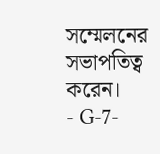সম্মেলনের সভাপতিত্ব করেন।
- G-7-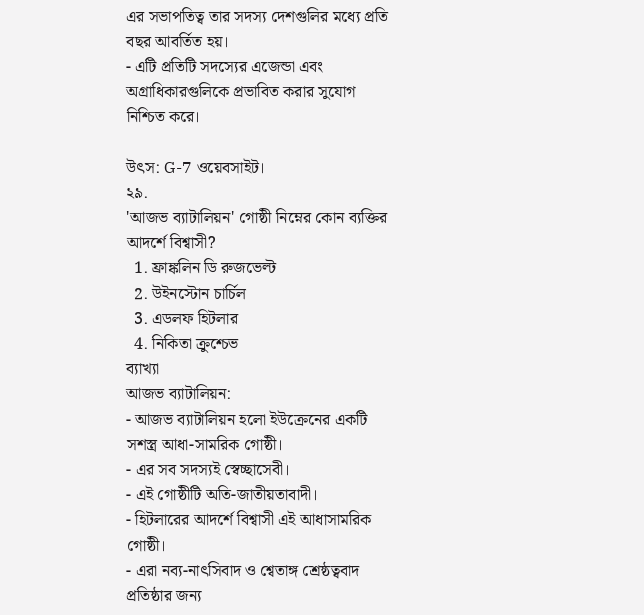এর সভাপতিত্ব তার সদস্য দেশগুলির মধ্যে প্রতি বছর আবর্তিত হয়।
- এটি প্রতিটি সদস্যের এজেন্ডা এবং অগ্রাধিকারগুলিকে প্রভাবিত করার সুযোগ নিশ্চিত করে।

উৎস: G-7 ওয়েবসাইট।
২৯.
'আজভ ব্যাটালিয়ন' গোষ্ঠী নিম্নের কোন ব্যক্তির আদর্শে বিশ্বাসী?
  1. ফ্রাঙ্কলিন ডি রুজভেল্ট
  2. উইনস্টোন চার্চিল
  3. এডলফ হিটলার
  4. নিকিতা ক্রুশ্চেভ
ব্যাখ্যা
আজভ ব্যাটালিয়ন:
- আজভ ব্যাটালিয়ন হলো ইউক্রেনের একটি সশস্ত্র আধা-সামরিক গোষ্ঠী।
- এর সব সদস্যই স্বেচ্ছাসেবী।
- এই গোষ্ঠীটি অতি-জাতীয়তাবাদী।
- হিটলারের আদর্শে বিশ্বাসী এই আধাসামরিক গোষ্ঠী।
- এরা নব্য-নাৎসিবাদ ও শ্বেতাঙ্গ শ্রেষ্ঠত্ববাদ প্রতিষ্ঠার জন্য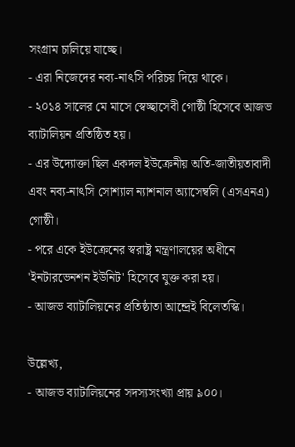সংগ্রাম চালিয়ে যাচ্ছে।
- এরা নিজেদের নব্য-নাৎসি পরিচয় দিয়ে থাকে।
- ২০১৪ সালের মে মাসে স্বেচ্ছাসেবী গোষ্ঠী হিসেবে আজভ ব্যাটালিয়ন প্রতিষ্ঠিত হয়।
- এর উদ্যোক্তা ছিল একদল ইউক্রেনীয় অতি-জাতীয়তাবাদী এবং নব্য-নাৎসি সোশ্যাল ন্যাশনাল অ্যাসেম্বলি (এসএনএ) গোষ্ঠী।
- পরে একে ইউক্রেনের স্বরাষ্ট্র মন্ত্রণালয়ের অধীনে 'ইনটারভেনশন ইউনিট' হিসেবে যুক্ত করা হয়।
- আজভ ব্যাটালিয়নের প্রতিষ্ঠাতা আন্দ্রেই বিলেতস্কি।

উল্লেখ্য,
- আজভ ব্যাটালিয়নের সদস্যসংখ্যা প্রায় ৯০০।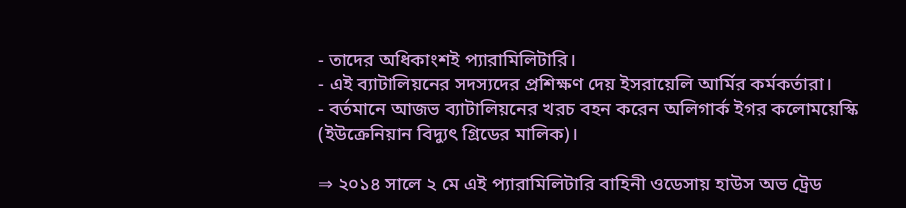- তাদের অধিকাংশই প্যারামিলিটারি।
- এই ব্যাটালিয়নের সদস্যদের প্রশিক্ষণ দেয় ইসরায়েলি আর্মির কর্মকর্তারা।
- বর্তমানে আজভ ব্যাটালিয়নের খরচ বহন করেন অলিগার্ক ইগর কলোময়েস্কি (ইউক্রেনিয়ান বিদ্যুৎ গ্রিডের মালিক)।

⇒ ২০১৪ সালে ২ মে এই প্যারামিলিটারি বাহিনী ওডেসায় হাউস অভ ট্রেড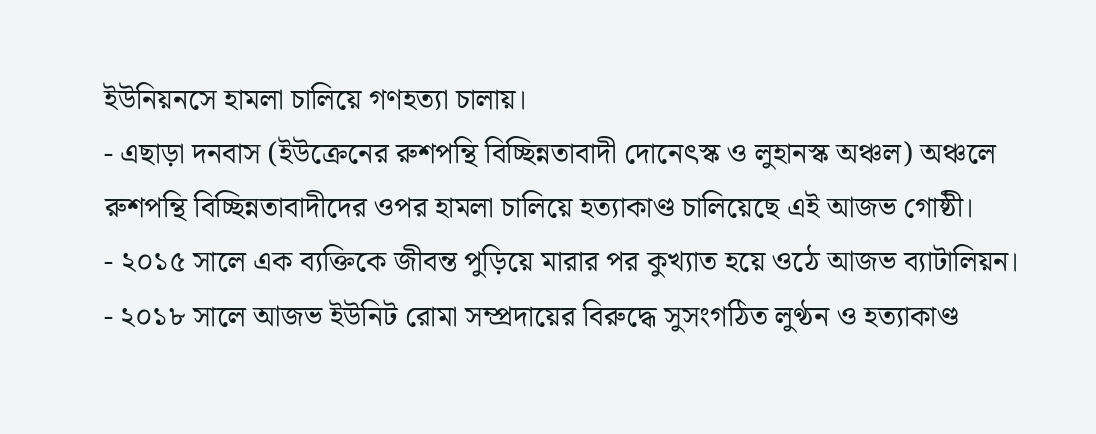ইউনিয়নসে হামলা চালিয়ে গণহত্যা চালায়।
- এছাড়া দনবাস (ইউক্রেনের রুশপন্থি বিচ্ছিন্নতাবাদী দোনেৎস্ক ও লুহানস্ক অঞ্চল) অঞ্চলে রুশপন্থি বিচ্ছিন্নতাবাদীদের ওপর হামলা চালিয়ে হত্যাকাণ্ড চালিয়েছে এই আজভ গোষ্ঠী।
- ২০১৫ সালে এক ব্যক্তিকে জীবন্ত পুড়িয়ে মারার পর কুখ্যাত হয়ে ওঠে আজভ ব্যাটালিয়ন।
- ২০১৮ সালে আজভ ইউনিট রোমা সম্প্রদায়ের বিরুদ্ধে সুসংগঠিত লুণ্ঠন ও হত্যাকাণ্ড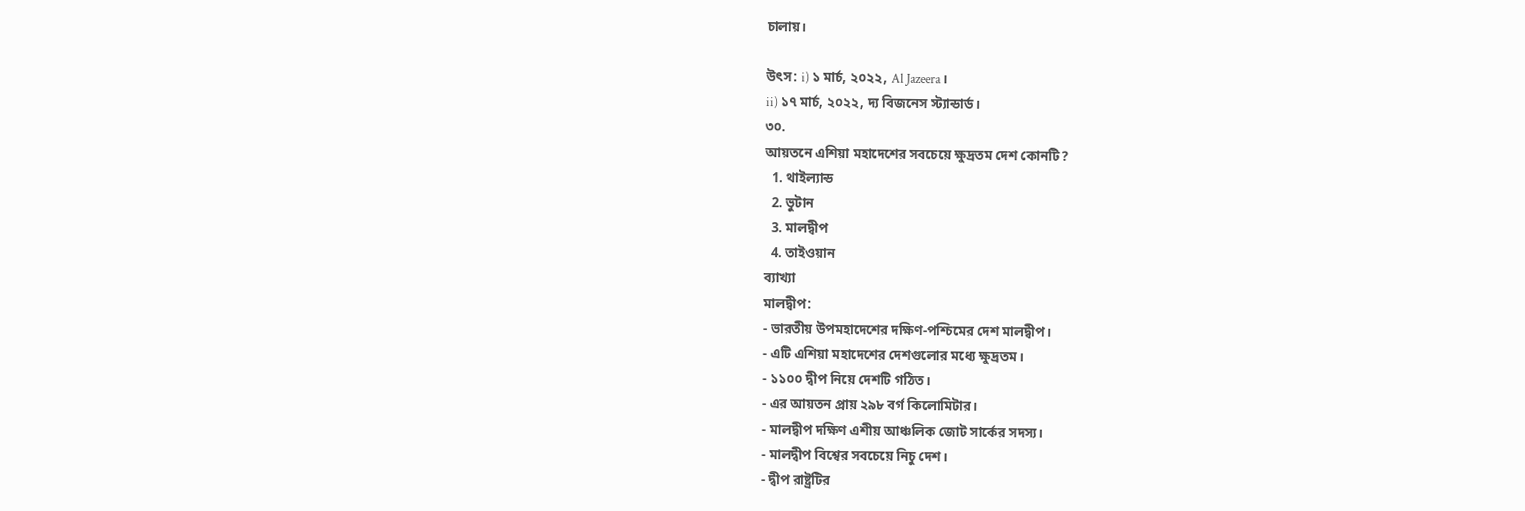চালায়।

উৎস: i) ১ মার্চ, ২০২২, Al Jazeera।
ii) ১৭ মার্চ, ২০২২, দ্য বিজনেস স্ট্যান্ডার্ড।
৩০.
আয়তনে এশিয়া মহাদেশের সবচেয়ে ক্ষুদ্রতম দেশ কোনটি?
  1. থাইল্যান্ড
  2. ভুটান
  3. মালদ্বীপ
  4. তাইওয়ান
ব্যাখ্যা
মালদ্বীপ:
- ভারতীয় উপমহাদেশের দক্ষিণ-পশ্চিমের দেশ মালদ্বীপ।
- এটি এশিয়া মহাদেশের দেশগুলোর মধ্যে ক্ষুদ্রতম।
- ১১০০ দ্বীপ নিয়ে দেশটি গঠিত।
- এর আয়তন প্রায় ২৯৮ বর্গ কিলোমিটার।
- মালদ্বীপ দক্ষিণ এশীয় আঞ্চলিক জোট সার্কের সদস্য।
- মালদ্বীপ বিশ্বের সবচেয়ে নিচু দেশ।
- দ্বীপ রাষ্ট্রটির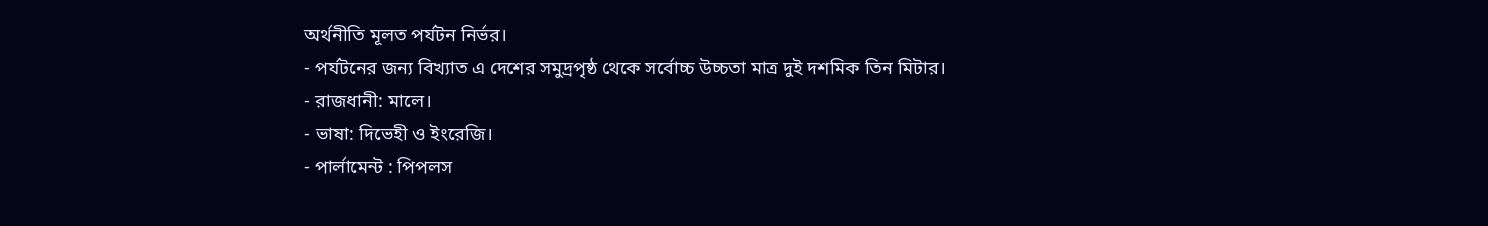অর্থনীতি মূলত পর্যটন নির্ভর।
- পর্যটনের জন্য বিখ্যাত এ দেশের সমুদ্রপৃষ্ঠ থেকে সর্বোচ্চ উচ্চতা মাত্র দুই দশমিক তিন মিটার।
- রাজধানী: মালে।
- ভাষা: দিভেহী ও ইংরেজি।
- পার্লামেন্ট : পিপলস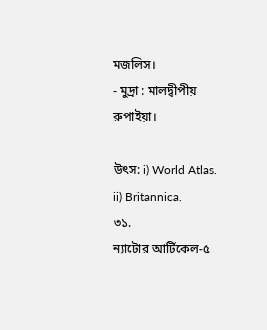মজলিস।
- মুদ্রা : মালদ্বীপীয় রুপাইয়া।

উৎস: i) World Atlas.
ii) Britannica.
৩১.
ন্যাটোর আর্টিকেল-৫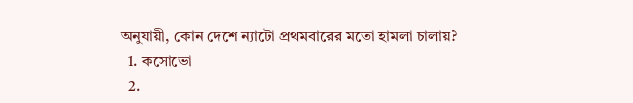অনুযায়ী, কোন দেশে ন্যাটো প্রথমবারের মতো হামলা চালায়?
  1. কসোভো
  2.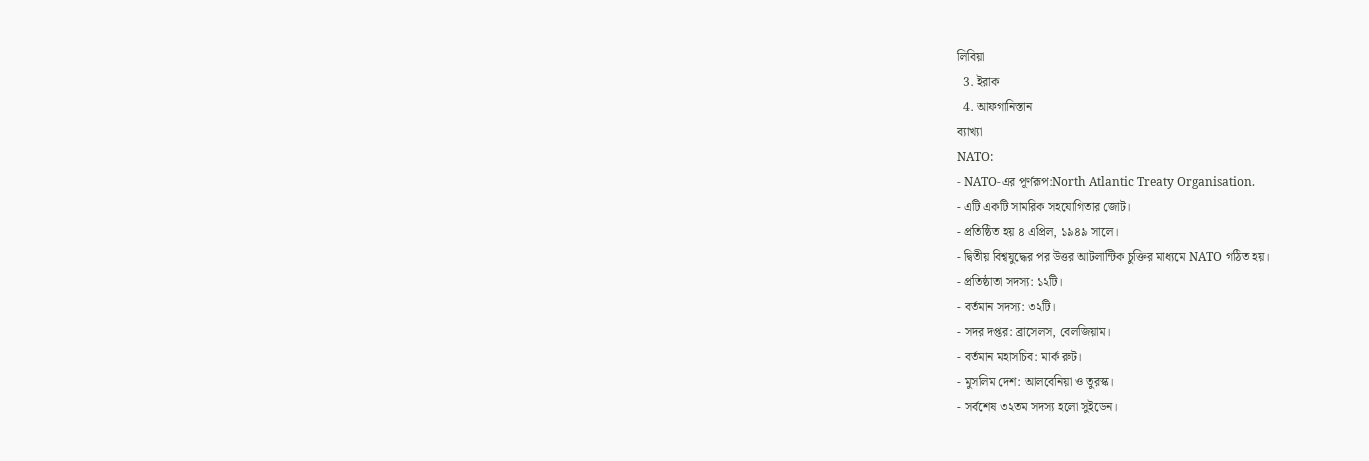লিবিয়া
  3. ইরাক
  4. আফগানিস্তান
ব্যাখ্যা
NATO:
- NATO-এর পূর্ণরূপ:North Atlantic Treaty Organisation.
- এটি একটি সামরিক সহযোগিতার জোট।
- প্রতিষ্ঠিত হয় ৪ এপ্রিল, ১৯৪৯ সালে।
- দ্বিতীয় বিশ্বযুদ্ধের পর উত্তর আটলান্টিক চুক্তির মাধ্যমে NATO গঠিত হয়।
- প্রতিষ্ঠাতা সদস্য: ১২টি।
- বর্তমান সদস্য: ৩২টি।
- সদর দপ্তর: ব্রাসেলস, বেলজিয়াম।
- বর্তমান মহাসচিব: মার্ক রুট।
- মুসলিম দেশ: আলবেনিয়া ও তুরস্ক।
- সর্বশেষ ৩২তম সদস্য হলো সুইডেন।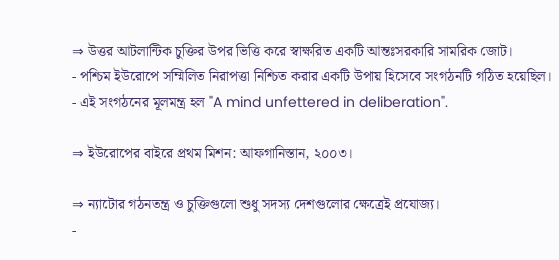⇒ উত্তর আটলান্টিক চুক্তির উপর ভিত্তি করে স্বাক্ষরিত একটি আন্তঃসরকারি সামরিক জোট।
- পশ্চিম ইউরোপে সম্মিলিত নিরাপত্তা নিশ্চিত করার একটি উপায় হিসেবে সংগঠনটি গঠিত হয়েছিল।
- এই সংগঠনের মূলমন্ত্র হল "A mind unfettered in deliberation".

⇒ ইউরোপের বাইরে প্রথম মিশন: আফগানিস্তান, ২০০৩।

⇒ ন্যাটোর গঠনতন্ত্র ও চুক্তিগুলো শুধু সদস্য দেশগুলোর ক্ষেত্রেই প্রযোজ্য।
-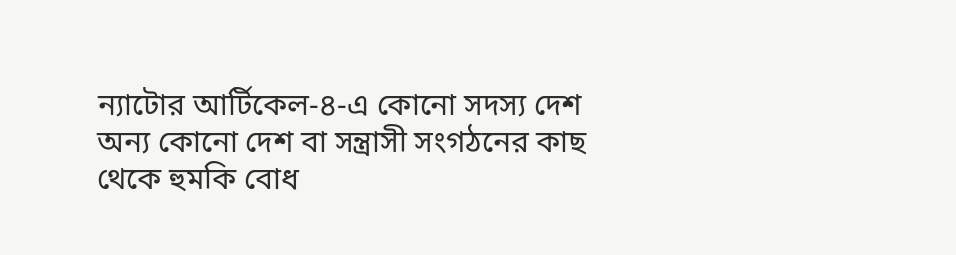ন্যাটোর আর্টিকেল-৪-এ কোনো সদস্য দেশ অন্য কোনো দেশ বা সন্ত্রাসী সংগঠনের কাছ থেকে হুমকি বোধ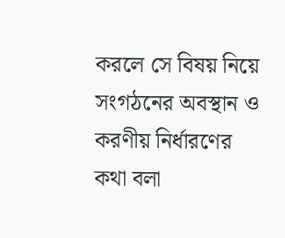করলে সে বিষয় নিয়ে সংগঠনের অবস্থান ও করণীয় নির্ধারণের কথা বলা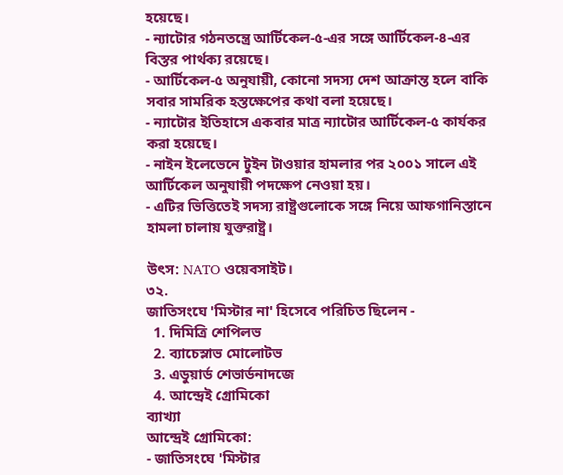হয়েছে।
- ন্যাটোর গঠনতন্ত্রে আর্টিকেল-৫-এর সঙ্গে আর্টিকেল-৪-এর বিস্তর পার্থক্য রয়েছে।
- আর্টিকেল-৫ অনুযায়ী, কোনো সদস্য দেশ আক্রান্ত হলে বাকি সবার সামরিক হস্তক্ষেপের কথা বলা হয়েছে।
- ন্যাটোর ইতিহাসে একবার মাত্র ন্যাটোর আর্টিকেল-৫ কার্যকর করা হয়েছে।
- নাইন ইলেভেনে টুইন টাওয়ার হামলার পর ২০০১ সালে এই আর্টিকেল অনুযায়ী পদক্ষেপ নেওয়া হয়।
- এটির ভিত্তিতেই সদস্য রাষ্ট্রগুলোকে সঙ্গে নিয়ে আফগানিস্তানে হামলা চালায় যুক্তরাষ্ট্র।

উৎস: NATO ওয়েবসাইট।
৩২.
জাতিসংঘে 'মিস্টার না' হিসেবে পরিচিত ছিলেন -
  1. দিমিত্রি শেপিলভ
  2. ব্যাচেস্লাভ মোলোটভ
  3. এডুয়ার্ড শেভার্ডনাদজে
  4. আন্দ্রেই গ্রোমিকো
ব্যাখ্যা
আন্দ্রেই গ্রোমিকো:
- জাতিসংঘে 'মিস্টার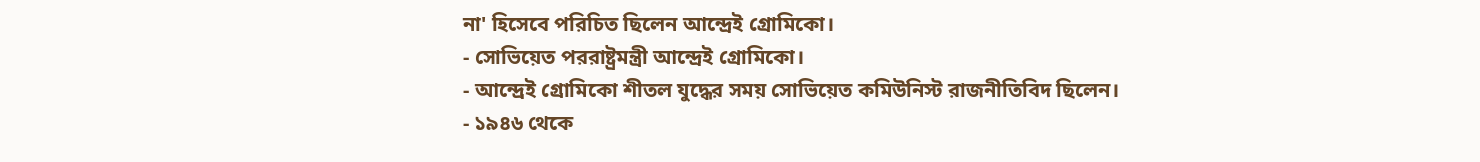না' হিসেবে পরিচিত ছিলেন আন্দ্রেই গ্রোমিকো।
- সোভিয়েত পররাষ্ট্রমন্ত্রী আন্দ্রেই গ্রোমিকো।
- আন্দ্রেই গ্রোমিকো শীতল যুদ্ধের সময় সোভিয়েত কমিউনিস্ট রাজনীতিবিদ ছিলেন।
- ১৯৪৬ থেকে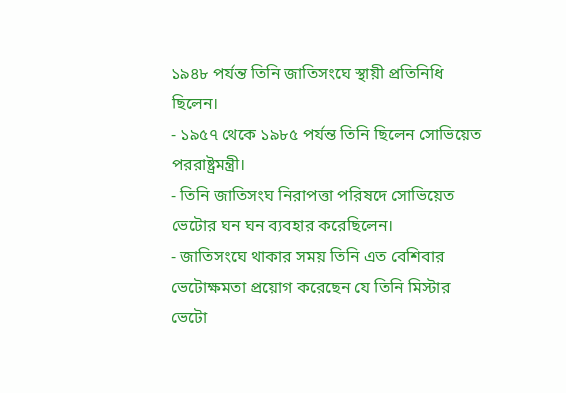১৯৪৮ পর্যন্ত তিনি জাতিসংঘে স্থায়ী প্রতিনিধি ছিলেন।
- ১৯৫৭ থেকে ১৯৮৫ পর্যন্ত তিনি ছিলেন সোভিয়েত পররাষ্ট্রমন্ত্রী।
- তিনি জাতিসংঘ নিরাপত্তা পরিষদে সোভিয়েত ভেটোর ঘন ঘন ব্যবহার করেছিলেন।
- জাতিসংঘে থাকার সময় তিনি এত বেশিবার ভেটোক্ষমতা প্রয়োগ করেছেন যে তিনি মিস্টার ভেটো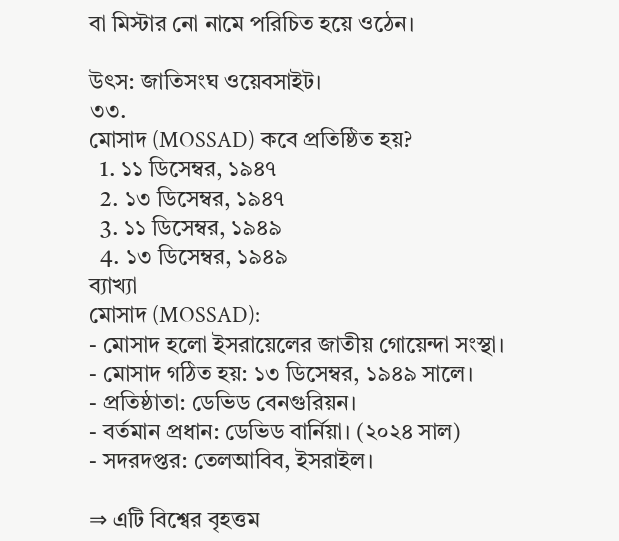বা মিস্টার নো নামে পরিচিত হয়ে ওঠেন।

উৎস: জাতিসংঘ ওয়েবসাইট।
৩৩.
মোসাদ (MOSSAD) কবে প্রতিষ্ঠিত হয়?
  1. ১১ ডিসেম্বর, ১৯৪৭
  2. ১৩ ডিসেম্বর, ১৯৪৭
  3. ১১ ডিসেম্বর, ১৯৪৯
  4. ১৩ ডিসেম্বর, ১৯৪৯
ব্যাখ্যা
মোসাদ (MOSSAD):
- মোসাদ হলো ইসরায়েলের জাতীয় গোয়েন্দা সংস্থা।
- মোসাদ গঠিত হয়: ১৩ ডিসেম্বর, ১৯৪৯ সালে।
- প্রতিষ্ঠাতা: ডেভিড বেনগুরিয়ন।
- বর্তমান প্রধান: ডেভিড বার্নিয়া। (২০২৪ সাল)
- সদরদপ্তর: তেলআবিব, ইসরাইল।

⇒ এটি বিশ্বের বৃহত্তম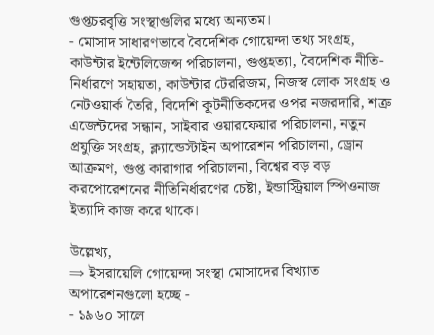গুপ্তচরবৃত্তি সংস্থাগুলির মধ্যে অন্যতম।
- মোসাদ সাধারণভাবে বৈদেশিক গোয়েন্দা তথ্য সংগ্রহ, কাউন্টার ইন্টেলিজেন্স পরিচালনা, গুপ্তহত্যা, বৈদেশিক নীতি-নির্ধারণে সহায়তা, কাউন্টার টেররিজম, নিজস্ব লোক সংগ্রহ ও নেটওয়ার্ক তৈরি, বিদেশি কূটনীতিকদের ওপর নজরদারি, শত্রু এজেন্টদের সন্ধান, সাইবার ওয়ারফেয়ার পরিচালনা, নতুন প্রযুক্তি সংগ্রহ, ক্ল্যান্ডেস্টাইন অপারেশন পরিচালনা, ড্রোন আক্রমণ, গুপ্ত কারাগার পরিচালনা, বিশ্বের বড় বড় করপোরেশনের নীতিনির্ধারণের চেষ্টা, ইন্ডাস্ট্রিয়াল স্পিওনাজ ইত্যাদি কাজ করে থাকে।

উল্লেখ্য,
⇒ ইসরায়েলি গোয়েন্দা সংস্থা মোসাদের বিখ্যাত অপারেশনগুলো হচ্ছে -
- ১৯৬০ সালে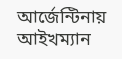আর্জেন্টিনায় আইখম্যান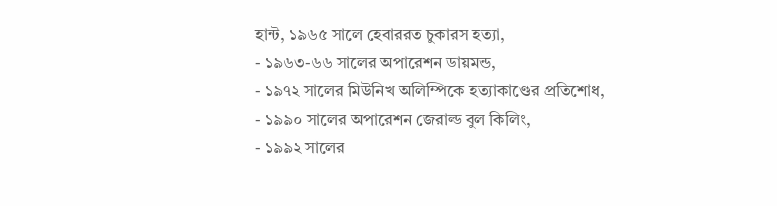হান্ট, ১৯৬৫ সালে হেবাররত চুকারস হত্যা,
- ১৯৬৩-৬৬ সালের অপারেশন ডায়মন্ড,
- ১৯৭২ সালের মিউনিখ অলিম্পিকে হত্যাকাণ্ডের প্রতিশোধ,
- ১৯৯০ সালের অপারেশন জেরাল্ড বুল কিলিং,
- ১৯৯২ সালের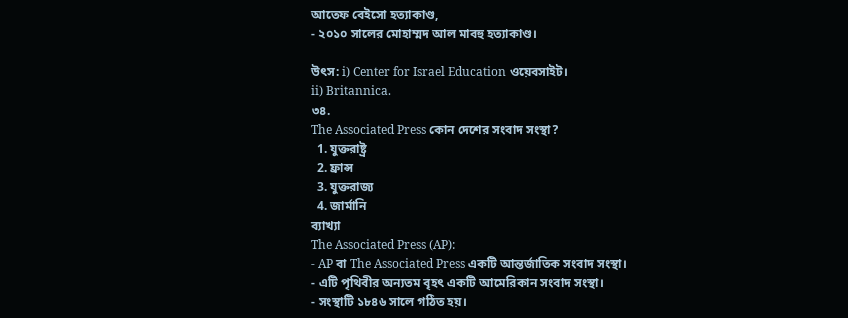আতেফ বেইসো হত্যাকাণ্ড,
- ২০১০ সালের মোহাম্মদ আল মাবহু হত্যাকাণ্ড।

উৎস: i) Center for Israel Education ওয়েবসাইট।
ii) Britannica.
৩৪.
The Associated Press কোন দেশের সংবাদ সংস্থা?
  1. যুক্তরাষ্ট্র
  2. ফ্রান্স
  3. যুক্তরাজ্য
  4. জার্মানি
ব্যাখ্যা
The Associated Press (AP):
- AP বা The Associated Press একটি আন্তর্জাতিক সংবাদ সংস্থা।
- এটি পৃথিবীর অন্যতম বৃহৎ একটি আমেরিকান সংবাদ সংস্থা।
- সংস্থাটি ১৮৪৬ সালে গঠিত হয়।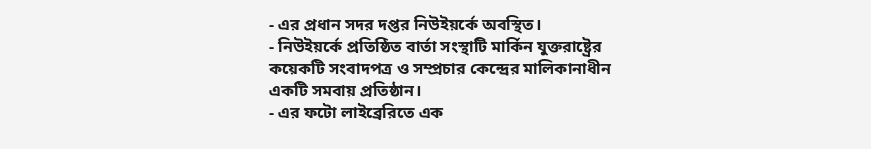- এর প্রধান সদর দপ্তর নিউইয়র্কে অবস্থিত।
- নিউইয়র্কে প্রতিষ্ঠিত বার্তা সংস্থাটি মার্কিন যুক্তরাষ্ট্রের কয়েকটি সংবাদপত্র ও সম্প্রচার কেন্দ্রের মালিকানাধীন একটি সমবায় প্রতিষ্ঠান।
- এর ফটো লাইব্রেরিতে এক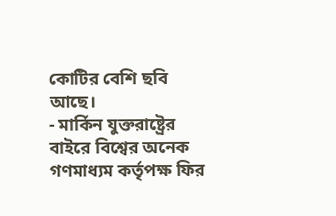কোটির বেশি ছবি আছে।
- মার্কিন যুক্তরাষ্ট্রের বাইরে বিশ্বের অনেক গণমাধ্যম কর্তৃপক্ষ ফির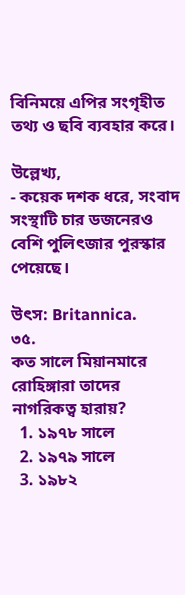বিনিময়ে এপির সংগৃহীত তথ্য ও ছবি ব্যবহার করে।

উল্লেখ্য,
- কয়েক দশক ধরে, সংবাদ সংস্থাটি চার ডজনেরও বেশি পুলিৎজার পুরস্কার পেয়েছে।

উৎস: Britannica.
৩৫.
কত সালে মিয়ানমারে রোহিঙ্গারা তাদের নাগরিকত্ব হারায়?
  1. ১৯৭৮ সালে
  2. ১৯৭৯ সালে
  3. ১৯৮২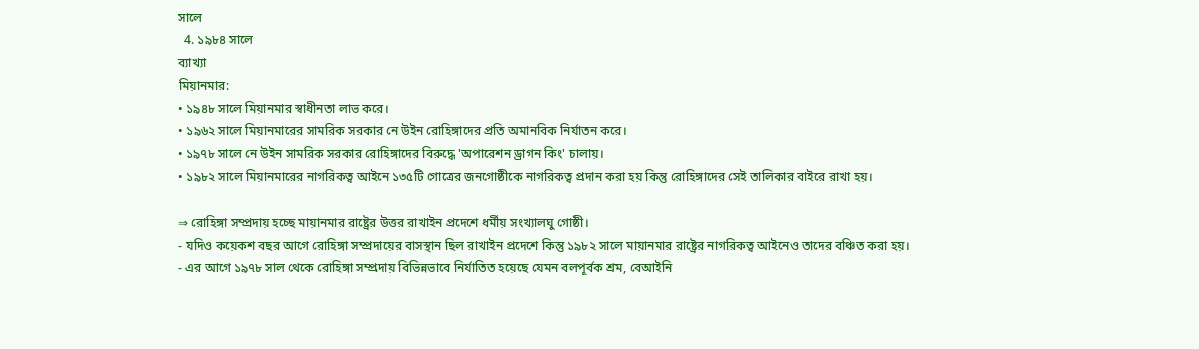সালে
  4. ১৯৮৪ সালে
ব্যাখ্যা
মিয়ানমার:
• ১৯৪৮ সালে মিয়ানমার স্বাধীনতা লাভ করে।
• ১৯৬২ সালে মিয়ানমারের সামরিক সরকার নে উইন রোহিঙ্গাদের প্রতি অমানবিক নির্যাতন করে।
• ১৯৭৮ সালে নে উইন সামরিক সরকার রোহিঙ্গাদের বিরুদ্ধে 'অপারেশন ড্রাগন কিং' চালায়।
• ১৯৮২ সালে মিয়ানমারের নাগরিকত্ব আইনে ১৩৫টি গোত্রের জনগোষ্ঠীকে নাগরিকত্ব প্রদান করা হয় কিন্তু রোহিঙ্গাদের সেই তালিকার বাইরে রাখা হয়।

⇒ রোহিঙ্গা সম্প্রদায় হচ্ছে মায়ানমার রাষ্ট্রের উত্তর রাখাইন প্রদেশে ধর্মীয় সংখ্যালঘু গোষ্ঠী।
- যদিও কয়েকশ বছর আগে রোহিঙ্গা সম্প্রদায়ের বাসস্থান ছিল রাখাইন প্রদেশে কিন্তু ১৯৮২ সালে মায়ানমার রাষ্ট্রের নাগরিকত্ব আইনেও তাদের বঞ্চিত করা হয়।
- এর আগে ১৯৭৮ সাল থেকে রোহিঙ্গা সম্প্রদায় বিভিন্নভাবে নির্যাতিত হয়েছে যেমন বলপূর্বক শ্রম, বেআইনি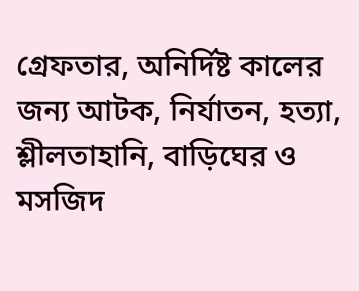গ্রেফতার, অনির্দিষ্ট কালের জন্য আটক, নির্যাতন, হত্যা, শ্লীলতাহানি, বাড়িঘের ও মসজিদ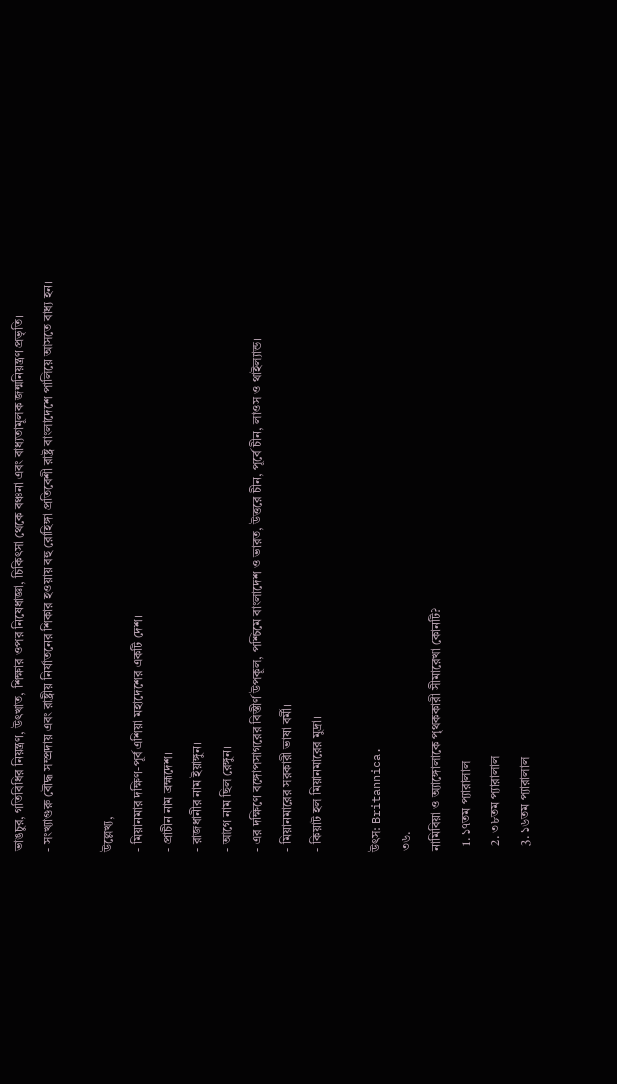ভাঙচুর, গতিবিধির নিয়ন্ত্রণ, উৎখাত, শিক্ষার ওপর নিষেধাজ্ঞা, চিকিৎসা থেকে বঞ্চনা এবং বাধ্যতামূলক জন্মনিয়ন্ত্রণ প্রভৃতি।
- সংখ্যাগুরু বৌদ্ধ সম্প্রদায় এবং রাষ্ট্রীয় নির্যাতনের শিকার হওয়ায় বহু রোহিঙ্গা প্রতিবেশী রাষ্ট্র বাংলাদেশে পালিয়ে আসতে বাধ্য হন।

উল্লেখ্য,
- মিয়ানমার দক্ষিণ-পূর্ব এশিয়া মহাদেশের একটি দেশ।
- প্রাচীন নাম ব্রহ্মদেশ।
- রাজধানীর নাম ইয়াঙ্গুন।
- আগে নাম ছিল রেঙ্গুন।
- এর দক্ষিণে বঙ্গোপসাগরের বিস্তীর্ণ উপকূল, পশ্চিমে বাংলাদেশ ও ভারত, উত্তরে চীন, পূর্বে চীন, লাওস ও থাইল্যান্ড।
- মিয়ানমারের সরকারী ভাষা বর্মী।
- কিয়াট হল মিয়ানমারের মুদ্রা।

উৎস: Britannica.
৩৬.
নামিবিয়া ও অ্যাঙ্গোলাকে পৃথককারী সীমারেখা কোনটি?
  1. ১৭তম প্যারালাল
  2. ৩৮তম প্যারালাল
  3. ১৬তম প্যারালাল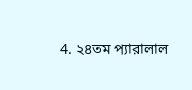4. ২৪তম প্যারালাল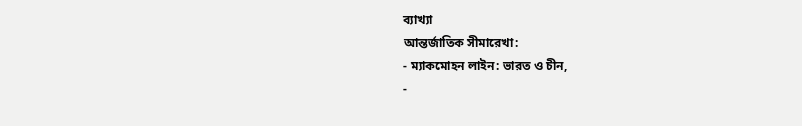ব্যাখ্যা
আন্তর্জাতিক সীমারেখা:
- ম্যাকমোহন লাইন: ভারত ও চীন,
-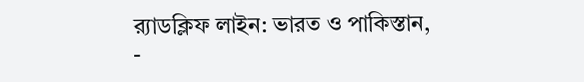র‍্যাডক্লিফ লাইন: ভারত ও পাকিস্তান,
-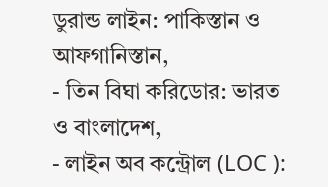ডুরান্ড লাইন: পাকিস্তান ও আফগানিস্তান,
- তিন বিঘা করিডোর: ভারত ও বাংলাদেশ,
- লাইন অব কন্ট্রোল (LOC ):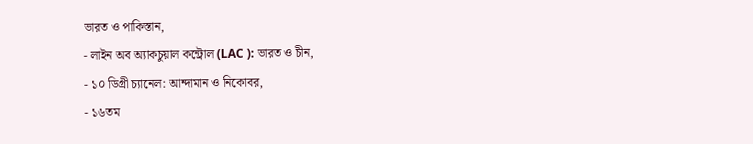ভারত ও পাকিস্তান,
- লাইন অব অ্যাকচুয়াল কন্ট্রোল (LAC ): ভারত ও চীন,
- ১০ ডিগ্রী চ্যানেল: আন্দামান ও নিকোবর,
- ১৬তম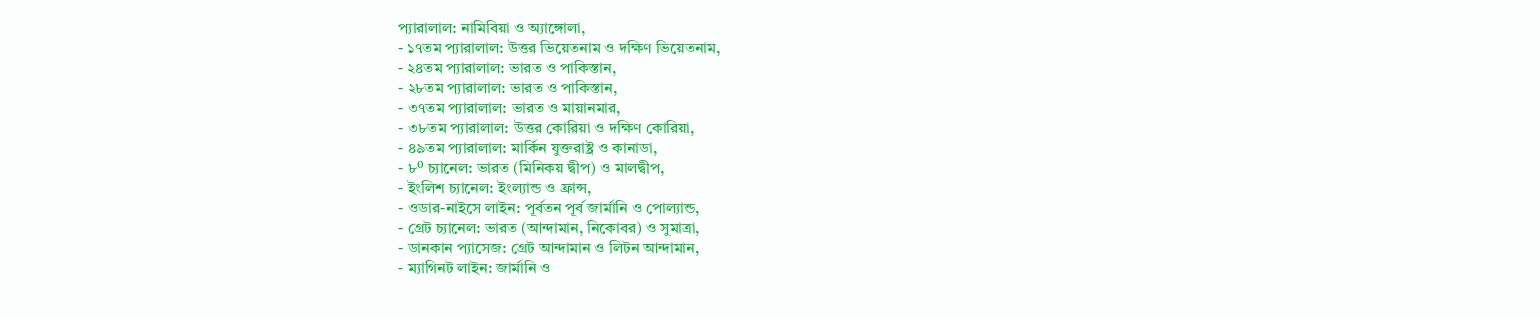প্যারালাল: নামিবিয়া ও অ্যাঙ্গোলা,
- ১৭তম প্যারালাল: উত্তর ভিয়েতনাম ও দক্ষিণ ভিয়েতনাম,
- ২৪তম প্যারালাল: ভারত ও পাকিস্তান,
- ২৮তম প্যারালাল: ভারত ও পাকিস্তান,
- ৩৭তম প্যারালাল: ভারত ও মায়ানমার,
- ৩৮তম প্যারালাল: উত্তর কোরিয়া ও দক্ষিণ কোরিয়া,
- ৪৯তম প্যারালাল: মার্কিন যুক্তরাষ্ট্র ও কানাডা,
- ৮⁰ চ্যানেল: ভারত (মিনিকয় দ্বীপ) ও মালদ্বীপ,
- ইংলিশ চ্যানেল: ইংল্যান্ড ও ফ্রান্স,
- ওডার-নাইসে লাইন: পূর্বতন পূর্ব জার্মানি ও পোল্যান্ড,
- গ্রেট চ্যানেল: ভারত (আন্দামান, নিকোবর) ও সুমাত্রা,
- ডানকান প্যাসেজ: গ্রেট আন্দামান ও লিটন আন্দামান,
- ম্যাগিনট লাইন: জার্মানি ও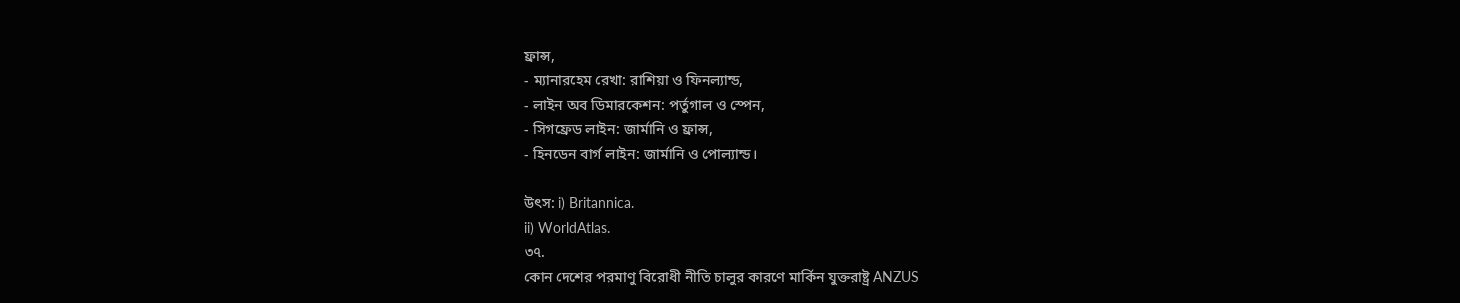ফ্রান্স,
- ম্যানারহেম রেখা: রাশিয়া ও ফিনল্যান্ড,
- লাইন অব ডিমারকেশন: পর্তুগাল ও স্পেন,
- সিগফ্রেড লাইন: জার্মানি ও ফ্রান্স,
- হিনডেন বার্গ লাইন: জার্মানি ও পোল্যান্ড।

উৎস: i) Britannica.
ii) WorldAtlas.
৩৭.
কোন দেশের পরমাণু বিরোধী নীতি চালুর কারণে মার্কিন যুক্তরাষ্ট্র ANZUS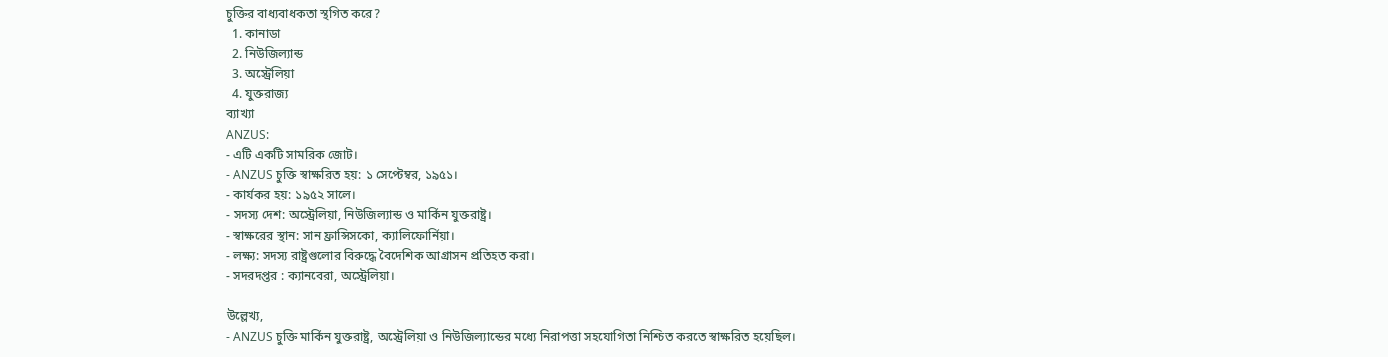চুক্তির বাধ্যবাধকতা স্থগিত করে?
  1. কানাডা
  2. নিউজিল্যান্ড
  3. অস্ট্রেলিয়া
  4. যুক্তরাজ্য
ব্যাখ্যা
ANZUS:
- এটি একটি সামরিক জোট।
- ANZUS চুক্তি স্বাক্ষরিত হয়: ১ সেপ্টেম্বর, ১৯৫১।
- কার্যকর হয়: ১৯৫২ সালে।
- সদস্য দেশ: অস্ট্রেলিয়া, নিউজিল্যান্ড ও মার্কিন যুক্তরাষ্ট্র।
- স্বাক্ষরের স্থান: সান ফ্রান্সিসকো, ক্যালিফোর্নিয়া।
- লক্ষ্য: সদস্য রাষ্ট্রগুলোর বিরুদ্ধে বৈদেশিক আগ্রাসন প্রতিহত করা।
- সদরদপ্তর : ক্যানবেরা, অস্ট্রেলিয়া।

উল্লেখ্য,
- ANZUS চুক্তি মার্কিন যুক্তরাষ্ট্র, অস্ট্রেলিয়া ও নিউজিল্যান্ডের মধ্যে নিরাপত্তা সহযোগিতা নিশ্চিত করতে স্বাক্ষরিত হয়েছিল।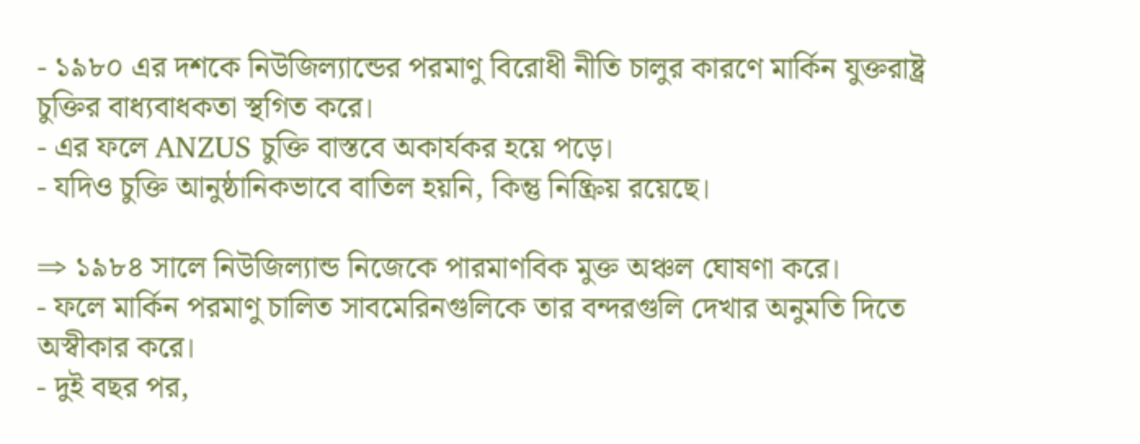- ১৯৮০ এর দশকে নিউজিল্যান্ডের পরমাণু বিরোধী নীতি চালুর কারণে মার্কিন যুক্তরাষ্ট্র চুক্তির বাধ্যবাধকতা স্থগিত করে।
- এর ফলে ANZUS চুক্তি বাস্তবে অকার্যকর হয়ে পড়ে।
- যদিও চুক্তি আনুষ্ঠানিকভাবে বাতিল হয়নি, কিন্তু নিষ্ক্রিয় রয়েছে।

⇒ ১৯৮৪ সালে নিউজিল্যান্ড নিজেকে পারমাণবিক মুক্ত অঞ্চল ঘোষণা করে।
- ফলে মার্কিন পরমাণু চালিত সাবমেরিনগুলিকে তার বন্দরগুলি দেখার অনুমতি দিতে অস্বীকার করে।
- দুই বছর পর,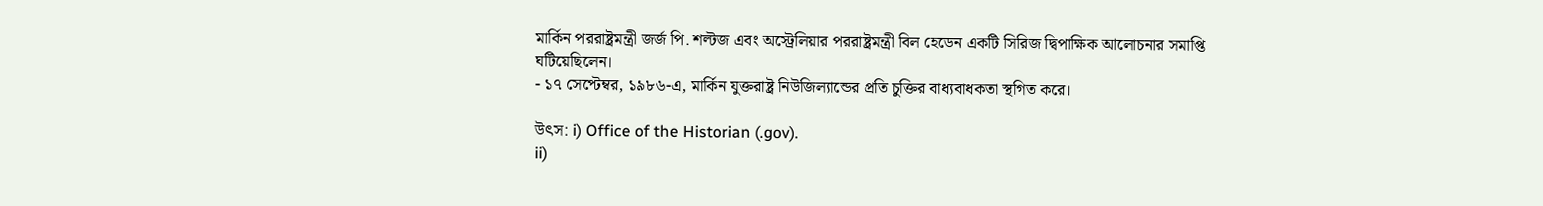মার্কিন পররাষ্ট্রমন্ত্রী জর্জ পি. শল্টজ এবং অস্ট্রেলিয়ার পররাষ্ট্রমন্ত্রী বিল হেডেন একটি সিরিজ দ্বিপাক্ষিক আলোচনার সমাপ্তি ঘটিয়েছিলেন।
- ১৭ সেপ্টেম্বর, ১৯৮৬-এ, মার্কিন যুক্তরাষ্ট্র নিউজিল্যান্ডের প্রতি চুক্তির বাধ্যবাধকতা স্থগিত করে।

উৎস: i) Office of the Historian (.gov).
ii)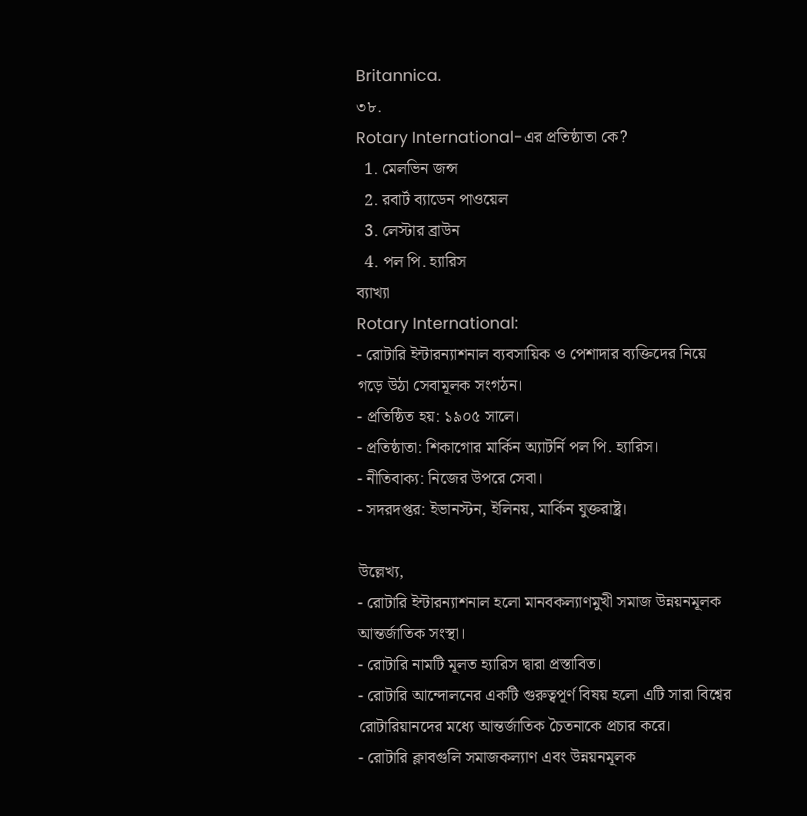Britannica.
৩৮.
Rotary International-এর প্রতিষ্ঠাতা কে?
  1. মেলভিন জন্স
  2. রবার্ট ব্যাডেন পাওয়েল
  3. লেস্টার ব্রাউন
  4. পল পি. হ্যারিস
ব্যাখ্যা
Rotary International:
- রোটারি ইন্টারন্যাশনাল ব্যবসায়িক ও পেশাদার ব্যক্তিদের নিয়ে গড়ে উঠা সেবামূলক সংগঠন।
- প্রতিষ্ঠিত হয়: ১৯০৫ সালে।
- প্রতিষ্ঠাতা: শিকাগোর মার্কিন অ্যাটর্নি পল পি. হ্যারিস।
- নীতিবাক্য: নিজের উপরে সেবা।
- সদরদপ্তর: ইভানস্টন, ইলিনয়, মার্কিন যুক্তরাষ্ট্র।

উল্লেখ্য,
- রোটারি ইন্টারন্যাশনাল হলো মানবকল্যাণমুখী সমাজ উন্নয়নমূলক আন্তর্জাতিক সংস্থা।
- রোটারি নামটি মূলত হ্যারিস দ্বারা প্রস্তাবিত।
- রোটারি আন্দোলনের একটি গুরুত্বপূর্ণ বিষয় হলো এটি সারা বিশ্বের রোটারিয়ানদের মধ্যে আন্তর্জাতিক চৈতনাকে প্রচার করে।
- রোটারি ক্লাবগুলি সমাজকল্যাণ এবং উন্নয়নমূলক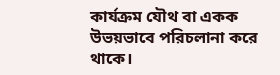কার্যক্রম যৌথ বা একক উভয়ভাবে পরিচলানা করে থাকে।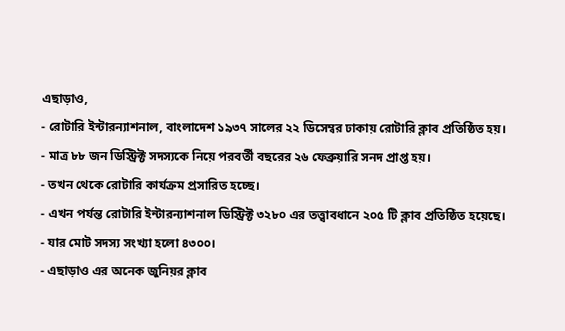এছাড়াও,
- রোটারি ইন্টারন্যাশনাল, বাংলাদেশ ১৯৩৭ সালের ২২ ডিসেম্বর ঢাকায় রোটারি ক্লাব প্রতিষ্ঠিত হয়।
- মাত্র ৮৮ জন ডিস্ট্রিক্ট সদস্যকে নিয়ে পরবর্তী বছরের ২৬ ফেব্রুয়ারি সনদ প্রাপ্ত হয়।
- তখন থেকে রোটারি কার্যক্রম প্রসারিত হচ্ছে।
- এখন পর্যন্ত রোটারি ইন্টারন্যাশনাল ডিস্ট্রিক্ট ৩২৮০ এর তত্ত্বাবধানে ২০৫ টি ক্লাব প্রতিষ্ঠিত হয়েছে।
- যার মোট সদস্য সংখ্যা হলো ৪৩০০।
- এছাড়াও এর অনেক জুনিয়র ক্লাব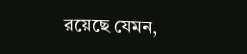রয়েছে যেমন,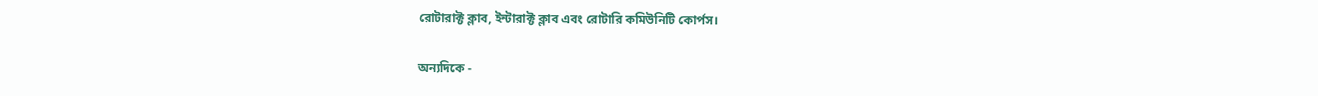রোটারাক্ট ক্লাব, ইন্টারাক্ট ক্লাব এবং রোটারি কমিউনিটি কোর্পস।

অন্যদিকে -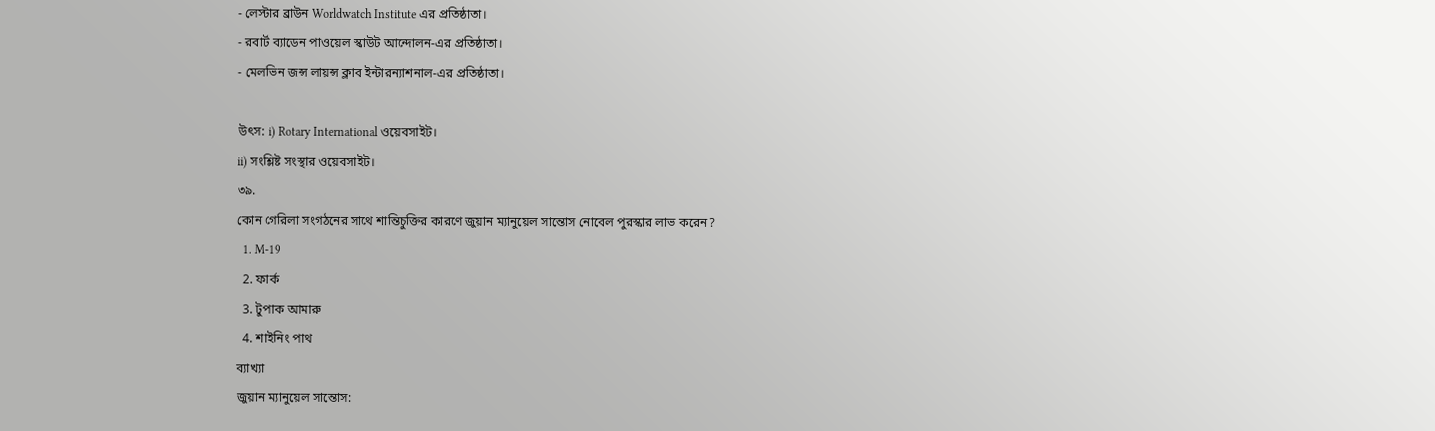- লেস্টার ব্রাউন Worldwatch Institute এর প্রতিষ্ঠাতা।
- রবার্ট ব্যাডেন পাওয়েল স্কাউট আন্দোলন-এর প্রতিষ্ঠাতা।
- মেলভিন জন্স লায়ন্স ক্লাব ইন্টারন্যাশনাল-এর প্রতিষ্ঠাতা।

উৎস: i) Rotary International ওয়েবসাইট।
ii) সংশ্লিষ্ট সংস্থার ওয়েবসাইট।
৩৯.
কোন গেরিলা সংগঠনের সাথে শান্তিচুক্তির কারণে জুয়ান ম্যানুয়েল সান্তোস নোবেল পুরস্কার লাভ করেন?
  1. M-19
  2. ফার্ক
  3. টুপাক আমারু
  4. শাইনিং পাথ
ব্যাখ্যা
জুয়ান ম্যানুয়েল সান্তোস: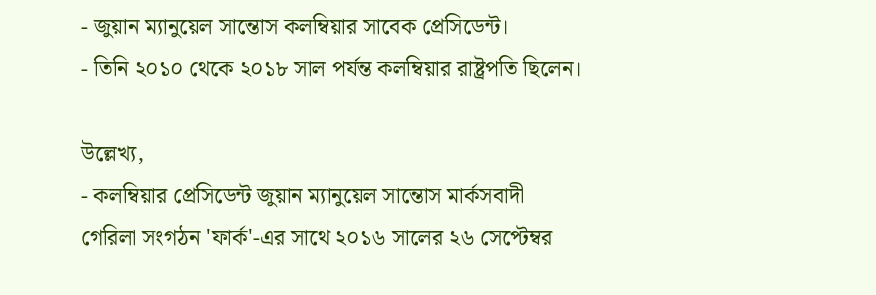- জুয়ান ম্যানুয়েল সান্তোস কলম্বিয়ার সাবেক প্রেসিডেন্ট।
- তিনি ২০১০ থেকে ২০১৮ সাল পর্যন্ত কলম্বিয়ার রাষ্ট্রপতি ছিলেন।

উল্লেখ্য,
- কলম্বিয়ার প্রেসিডেন্ট জুয়ান ম্যানুয়েল সান্তোস মার্কসবাদী গেরিলা সংগঠন 'ফার্ক'-এর সাথে ২০১৬ সালের ২৬ সেপ্টেম্বর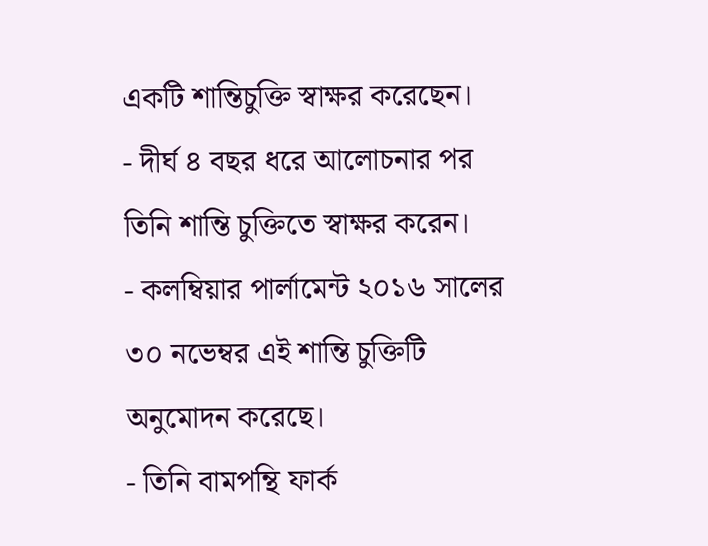একটি শান্তিচুক্তি স্বাক্ষর করেছেন।
- দীর্ঘ ৪ বছর ধরে আলোচনার পর তিনি শান্তি চুক্তিতে স্বাক্ষর করেন।
- কলম্বিয়ার পার্লামেন্ট ২০১৬ সালের ৩০ নভেম্বর এই শান্তি চুক্তিটি অনুমোদন করেছে।
- তিনি বামপন্থি ফার্ক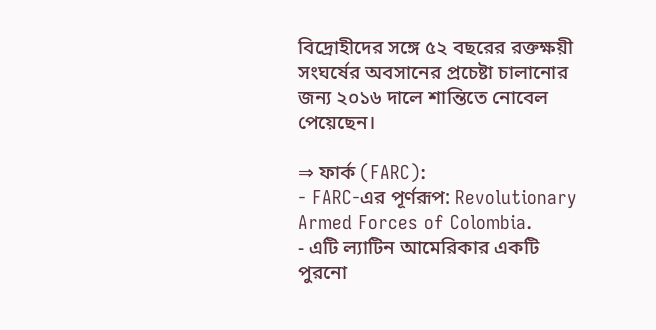বিদ্রোহীদের সঙ্গে ৫২ বছরের রক্তক্ষয়ী সংঘর্ষের অবসানের প্রচেষ্টা চালানোর জন্য ২০১৬ দালে শান্তিতে নোবেল পেয়েছেন।

⇒ ফার্ক (FARC):
- FARC-এর পূর্ণরূপ: Revolutionary Armed Forces of Colombia.
- এটি ল্যাটিন আমেরিকার একটি পুরনো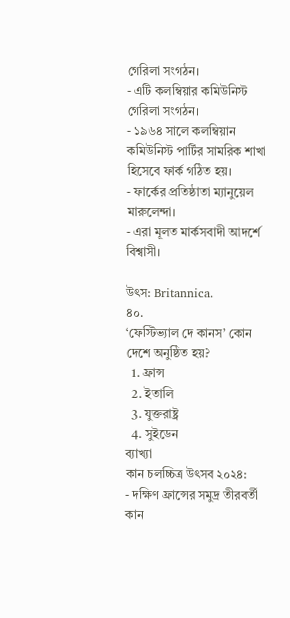গেরিলা সংগঠন।
- এটি কলম্বিয়ার কমিউনিস্ট গেরিলা সংগঠন।
- ১৯৬৪ সালে কলম্বিয়ান কমিউনিস্ট পার্টির সামরিক শাখা হিসেবে ফার্ক গঠিত হয়।
- ফার্কের প্রতিষ্ঠাতা ম্যানুয়েল মারুলেন্দা।
- এরা মূলত মার্কসবাদী আদর্শে বিশ্বাসী।

উৎস: Britannica.
৪০.
‘ফেস্টিভ্যাল দে কানস’ কোন দেশে অনুষ্ঠিত হয়?
  1. ফ্রান্স
  2. ইতালি
  3. যুক্তরাষ্ট্র
  4. সুইডেন
ব্যাখ্যা
কান চলচ্চিত্র উৎসব ২০২৪:
- দক্ষিণ ফ্রান্সের সমুদ্র তীরবর্তী কান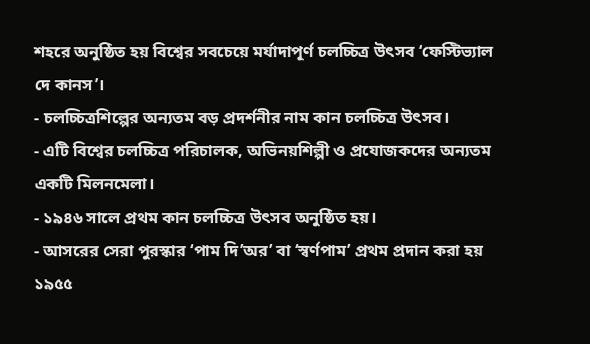শহরে অনুষ্ঠিত হয় বিশ্বের সবচেয়ে মর্যাদাপূর্ণ চলচ্চিত্র উৎসব ‘ফেস্টিভ্যাল দে কানস’।
- চলচ্চিত্রশিল্পের অন্যতম বড় প্রদর্শনীর নাম কান চলচ্চিত্র উৎসব।
- এটি বিশ্বের চলচ্চিত্র পরিচালক, অভিনয়শিল্পী ও প্রযোজকদের অন্যতম একটি মিলনমেলা।
- ১৯৪৬ সালে প্রথম কান চলচ্চিত্র উৎসব অনুষ্ঠিত হয়।
- আসরের সেরা পুরস্কার ‘পাম দি’অর’ বা ‘স্বর্ণপাম’ প্রথম প্রদান করা হয় ১৯৫৫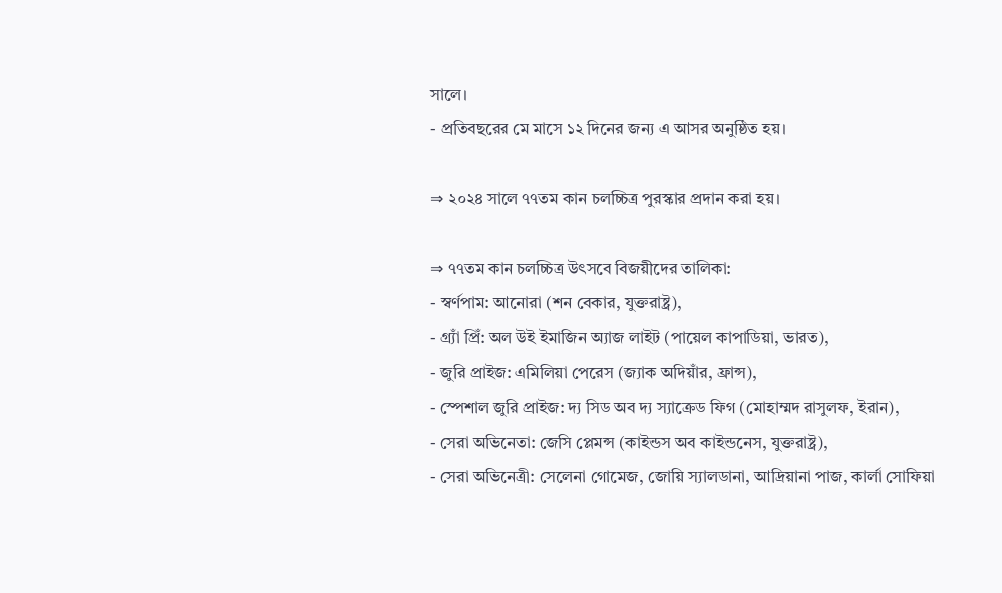সালে।
- প্রতিবছরের মে মাসে ১২ দিনের জন্য এ আসর অনুষ্ঠিত হয়।

⇒ ২০২৪ সালে ৭৭তম কান চলচ্চিত্র পুরস্কার প্রদান করা হয়।

⇒ ৭৭তম কান চলচ্চিত্র উৎসবে বিজয়ীদের তালিকা:
- স্বর্ণপাম: আনোরা (শন বেকার, যুক্তরাষ্ট্র),
- গ্র্যাঁ প্রিঁ: অল উই ইমাজিন অ্যাজ লাইট (পায়েল কাপাডিয়া, ভারত),
- জুরি প্রাইজ: এমিলিয়া পেরেস (জ্যাক অদিয়াঁর, ফ্রান্স),
- স্পেশাল জুরি প্রাইজ: দ্য সিড অব দ্য স্যাক্রেড ফিগ (মোহাম্মদ রাসুলফ, ইরান),
- সেরা অভিনেতা: জেসি প্লেমন্স (কাইন্ডস অব কাইন্ডনেস, যুক্তরাষ্ট্র),
- সেরা অভিনেত্রী: সেলেনা গোমেজ, জোয়ি স্যালডানা, আদ্রিয়ানা পাজ, কার্লা সোফিয়া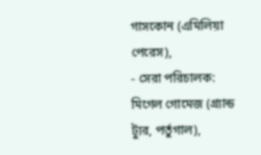গাসকোন (এমিলিয়া পেরেস),
- সেরা পরিচালক: মিগেল গোমেজ (গ্র্যান্ড ট্যুর, পর্তুগাল),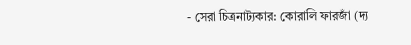- সেরা চিত্রনাট্যকার: কোরালি ফারজাঁ (দ্য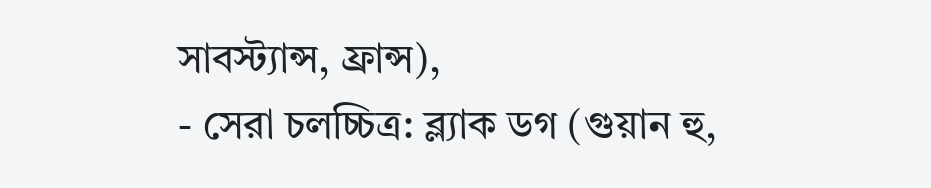সাবস্ট্যান্স, ফ্রান্স),
- সেরা চলচ্চিত্র: ব্ল্যাক ডগ (গুয়ান হু,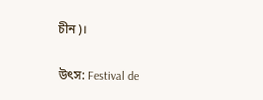চীন)।

উৎস: Festival de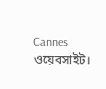Cannes ওয়েবসাইট।